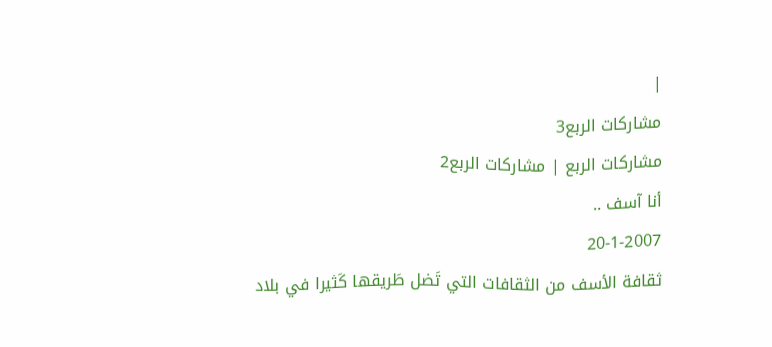|
مشاركات الربع3
مشاركات الربع | مشاركات الربع2
أنا آسف ..
20-1-2007
ثقافة الأسف من الثقافات التي تَضل طَريقها كَثيرا في بلاد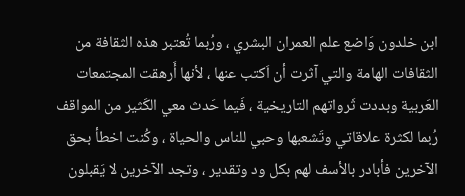ابن خلدون وَاضع علم العمران البشري ، ورُبما تُعتبر هذه الثقافة من الثقافات الهامة والتي آثرت أن اَكتب عنها ، لأنها أَرهقت المجتمعات العَربية وبددت ثَرواتهم التاريخية ، فَيما حَدث معي الكَثير من المواقف رُبما لكثرة علاقاتي وتَشعبها وحبي للناس والحياة ، وكُنت اخطأ بحق الآخرين فأبادر بالأسف لهم بكل ود وتقدير ، وتجد الآخرين لا يَقبلون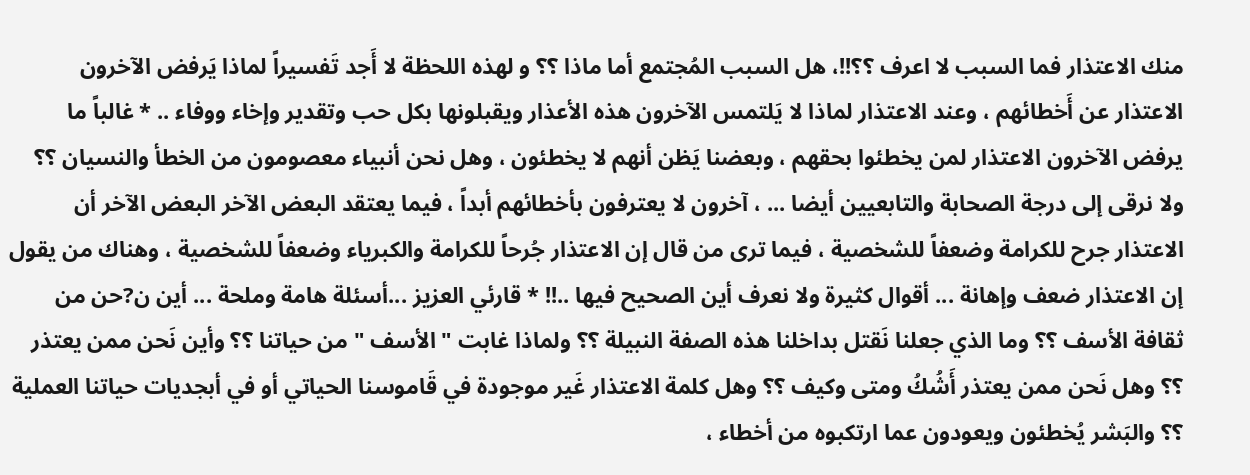منك الاعتذار فما السبب لا اعرف ؟؟!!، هل السبب المُجتمع أما ماذا ؟؟ و لهذه اللحظة لا أَجد تَفسيراً لماذا يَرفض الآخرون الاعتذار عن أَخطائهم ، وعند الاعتذار لماذا لا يَلتمس الآخرون هذه الأعذار ويقبلونها بكل حب وتقدير وإخاء ووفاء .. * غالباً ما يرفض الآخرون الاعتذار لمن يخطئوا بحقهم ، وبعضنا يَظن أنهم لا يخطئون ، وهل نحن أنبياء معصومون من الخطأ والنسيان ؟؟ ولا نرقى إلى درجة الصحابة والتابعيين أيضا ... ، آخرون لا يعترفون بأخطائهم أبداً ، فيما يعتقد البعض الآخر البعض الآخر أن الاعتذار جرح للكرامة وضعفاً للشخصية ، فيما ترى من قال إن الاعتذار جُرحاً للكرامة والكبرياء وضعفاً للشخصية ، وهناك من يقول إن الاعتذار ضعف وإهانة ... أقوال كثيرة ولا نعرف أين الصحيح فيها ..!! * قارئي العزيز ...أسئلة هامة وملحة ... أين ن?حن من ثقافة الأسف ؟؟ وما الذي جعلنا نَقتل بداخلنا هذه الصفة النبيلة ؟؟ ولماذا غابت " الأسف " من حياتنا ؟؟ وأين نَحن ممن يعتذر ؟؟ وهل نَحن ممن يعتذر أَشُكُ ومتى وكيف ؟؟ وهل كلمة الاعتذار غَير موجودة في قَاموسنا الحياتي أو في أبجديات حياتنا العملية ؟؟ والبَشر يُخطئون ويعودون عما ارتكبوه من أخطاء ،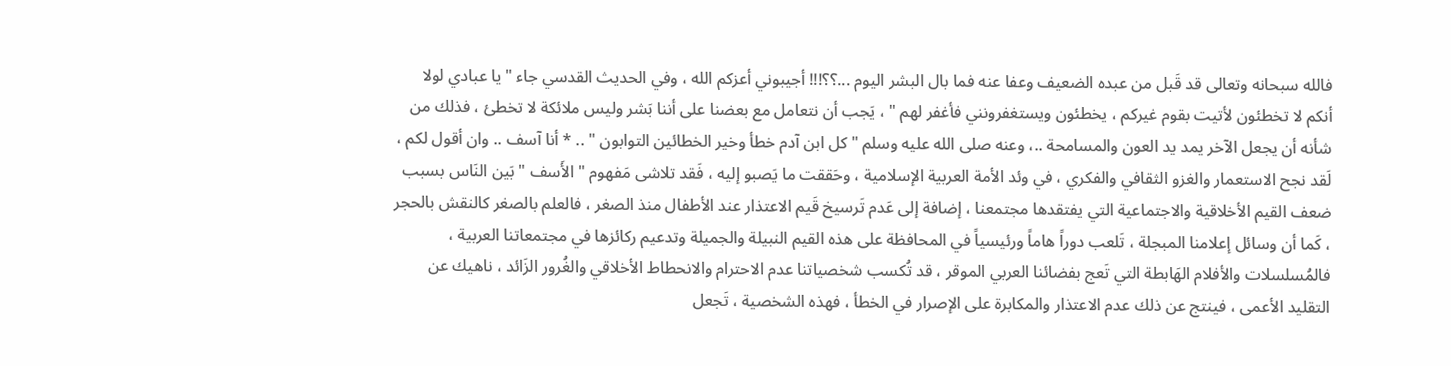فالله سبحانه وتعالى قد قَبل من عبده الضعيف وعفا عنه فما بال البشر اليوم ...؟؟!!! أجيبوني أعزكم الله ، وفي الحديث القدسي جاء " يا عبادي لولا أنكم لا تخطئون لأتيت بقوم غيركم ، يخطئون ويستغفرونني فأغفر لهم " ، يَجب أن نتعامل مع بعضنا على أننا بَشر وليس ملائكة لا تخطئ ، فذلك من شأنه أن يجعل الآخر يمد يد العون والمسامحة ..، وعنه صلى الله عليه وسلم " كل ابن آدم خطأ وخير الخطائين التوابون " .. * أنا آسف .. وان أقول لكم ، لَقد نجح الاستعمار والغزو الثقافي والفكري ، في وئد الأمة العربية الإسلامية ، وحَققت ما يَصبو إليه ، فَقد تلاشى مَفهوم " الأَسف " بَين النَاس بسبب ضعف القيم الأخلاقية والاجتماعية التي يفتقدها مجتمعنا ، إضافة إلى عَدم تَرسيخ قَيم الاعتذار عند الأطفال منذ الصغر ، فالعلم بالصغر كالنقش بالحجر ، كَما أن وسائل إعلامنا المبجلة ، تَلعب دوراً هاماً ورئيسياً في المحافظة على هذه القيم النبيلة والجميلة وتدعيم ركائزها في مجتمعاتنا العربية ، فالمُسلسلات والأفلام الهَابطة التي تَعج بفضائنا العربي الموقر ، قد تُكسب شخصياتنا عدم الاحترام والانحطاط الأخلاقي والغُرور الزَائد ، ناهيك عن التقليد الأعمى ، فينتج عن ذلك عدم الاعتذار والمكابرة على الإصرار في الخطأ ، فهذه الشخصية ، تَجعل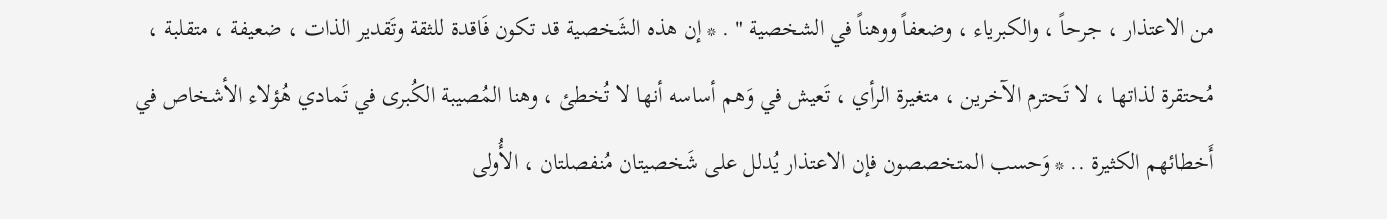من الاعتذار ، جرحاً ، والكبرياء ، وضعفاً ووهناً في الشخصية " . * إن هذه الشَخصية قد تكون فَاقدة للثقة وتَقدير الذات ، ضعيفة ، متقلبة ، مُحتقرة لذاتها ، لا تَحترم الآخرين ، متغيرة الرأي ، تَعيش في وَهم أساسه أنها لا تُخطئ ، وهنا المُصيبة الكُبرى في تَمادي هُؤلاء الأشخاص في أَخطائهم الكثيرة .. * وَحسب المتخصصون فإن الاعتذار يُدلل على شَخصيتان مُنفصلتان ، الأُولى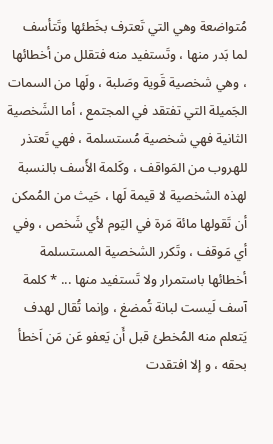مُتواضعة وهي التي تَعترف بخَطئها وتَتأسف لما بَدر منها ، وتَستفيد منه فتقلل من أخطائها ، وهي شخصية قَوية وصَلبة ، ولَها من السمات الجَميلة التي تفتقد في المجتمع ، أما الشَخصية الثانية فهي شخصية مُستسلمة ، فهي تَعتذر للهروب من المَواقف ، وكَلمة الأَسف بالنسبة لهذه الشخصية لا قيمة لَها ، حَيث من المُمكن أن تَقولها مائة مَرة في اليَوم لأي شَخص ، وفي أي مَوقف ، وتَكرر الشخصية المستسلمة أخطائها باستمرار ولا تَستفيد منها ... * كلمة آسف لَيست لبانة تُمضغ ، وإنما تُقال لهدف يَتعلم منه المُخطئ قبل أَن يَعفو عَن مَن اَخطأ بحقه ، و إلا افتقدت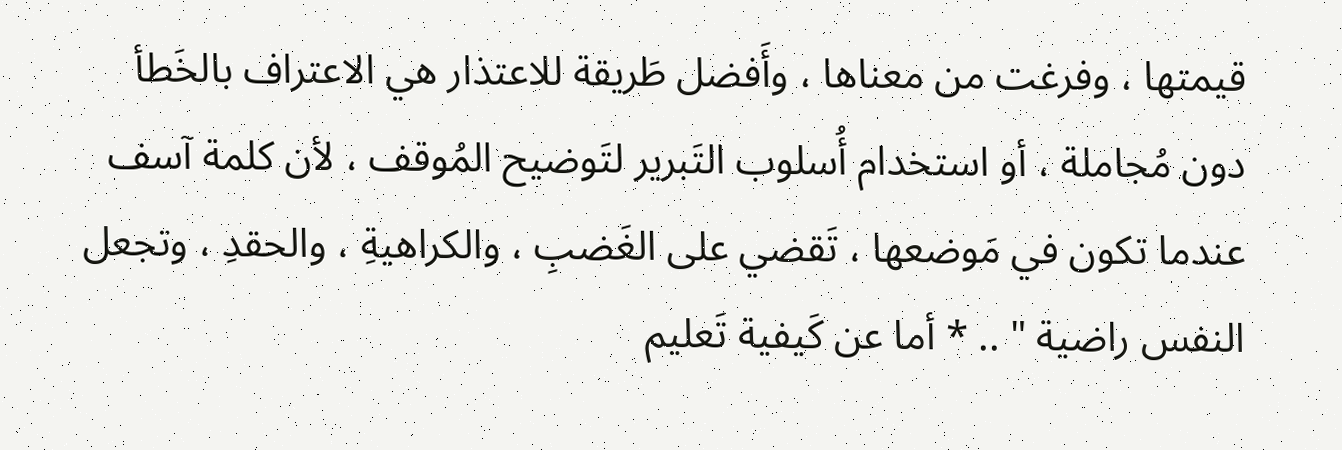قيمتها ، وفرغت من معناها ، وأَفضل طَريقة للاعتذار هي الاعتراف بالخَطأ دون مُجاملة ، أو استخدام أُسلوب التَبرير لتَوضيح المُوقف ، لأن كلمة آسف عندما تكون في مَوضعها ، تَقضي على الغَضبِ ، والكراهيةِ ، والحقدِ ، وتجعل النفس راضية " .. * أما عن كَيفية تَعليم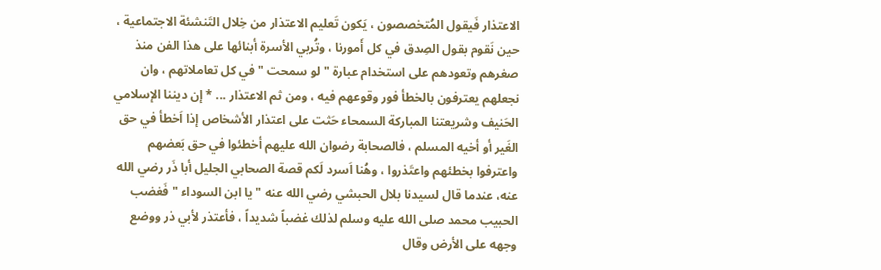الاعتذار فَيقول المُتخصصون ، يَكون تَعليم الاعتذار من خِلال التَنشئة الاجتماعية ، حين نَقوم بقول الصِدق في كل أَمورنا ، وتُربي الأسرة أبنائها على هذا الفن منذ صغرهم وتعودهم على استخدام عبارة " لو سمحت " في كل تعاملاتهم ، وان نجعلهم يعترفون بالخطأ فور وقوعهم فيه ، ومن ثم الاعتذار ... * إن ديننا الإسلامي الحَنيف وشريعتنا المباركة السمحاء حَثت على اعتذار الأشخاص إذا اَخطأ في حق الغَير أو أخيه المسلم ، فالصحابة رضوان الله عليهم أخطئوا في حق بَعضهم واعترفوا بخطئهم واعتَذروا ، وهُنا اَسرد لَكم قصة الصحابي الجليل أبا ذَر رضي الله عنه، عندما قال لسيدنا بلال الحبشي رضي الله عنه " يا ابن السوداء " فَغضب الحبيب محمد صلى الله عليه وسلم لذلك غضباً شديداً ، فأعتذر لأبي ذر ووضع وجهه على الأرض وقال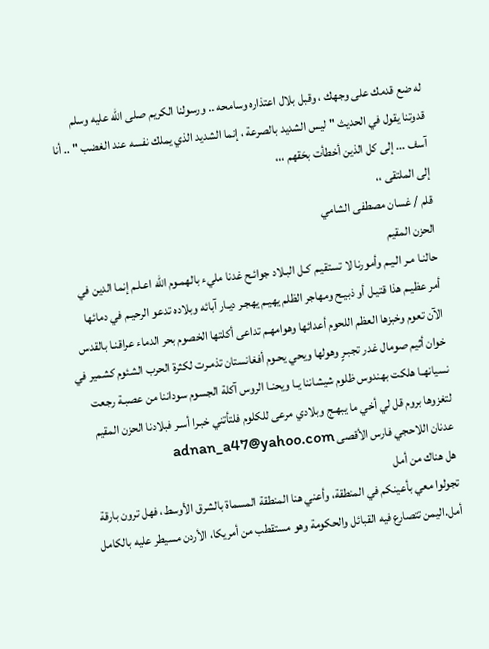له ضع قدمك على وجهك ، وقبل بلال اعتذاره وسامحه .. ورسولنا الكريم صلى الله عليه وسلم قدوتنا يقول في الحديث " ليس الشديد بالصرعة ، إنما الشديد الذي يملك نفسه عند الغضب " .. أنا آسف ... إلى كل الذين أخطأت بحَقهم ،،،
إلى الملتقى ،،
قلم / غسان مصطفى الشامي
الحزن المقيم
حالنـا مـر الـيـم وأمورنا لا تستقيـم كـل البـلاد جوائـح غدنا مليء بالهمـوم الله اعـلـم إنما الدين في أمر عظيـم هذا قتيـل أو ذبيـح ومهاجر الظلم يهيـم يهجـر ديـار آبائه وبلاده تدعو الرحيـم في دمائها الآن تعوم وخبزها العظم اللحوم أعدائها وهوامهـم تداعى أكلتها الخصوم بحر الدماء عراقنـا بالقدس خوان أثيم صومال غدر تجبـرٍ وهولها ويحي يحـوم أفغانستان تذمـرت لكثرة الحرب الشئوم كشمير في نسيانهـا هلكت بهندوس ظلوم شيشاننا يـا ويحنـا الروس آكلة الجسوم سوداننا من عصبـة رجعت لتغزوها بروم قل لي أخي ما يبهـج وبلادي مرعى للكلوم فلتأتني خبـرا أسـر فبلادنا الحزن المقيم عدنان اللاحجي فارس الأقصى adnan_a47@yahoo.com
هل هناك من أمل
تجولوا معي بأعينكم في المنطقة، وأعني هنا المنطقة المسماة بالشرق الأوسط، فهل ترون بارقة أمل.اليمن تتصارع فيه القبائل والحكومة وهو مستقطب من أمريكا، الأردن مسيطر عليه بالكامل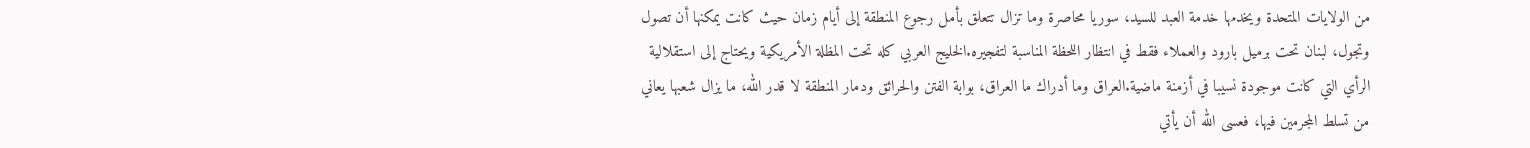من الولايات المتحدة ويخدمها خدمة العبد للسيد، سوريا محاصرة وما تزال تتعلق بأمل رجوع المنطقة إلى أيام زمان حيث كانت يمكنها أن تصول وتجول، لبنان تحت برميل بارود والعملاء فقط في انتظار اللحظة المناسبة لتفجيره.الخليج العربي كله تحت المظلة الأمريكية ويحتاج إلى استقلالية الرأي التي كانت موجودة نسيبا في أزمنة ماضية.العراق وما أدراك ما العراق، بوابة الفتن والحرائق ودمار المنطقة لا قدر الله، ما يزال شعبها يعاني من تسلط المجرمين فيها، فعسى الله أن يأتي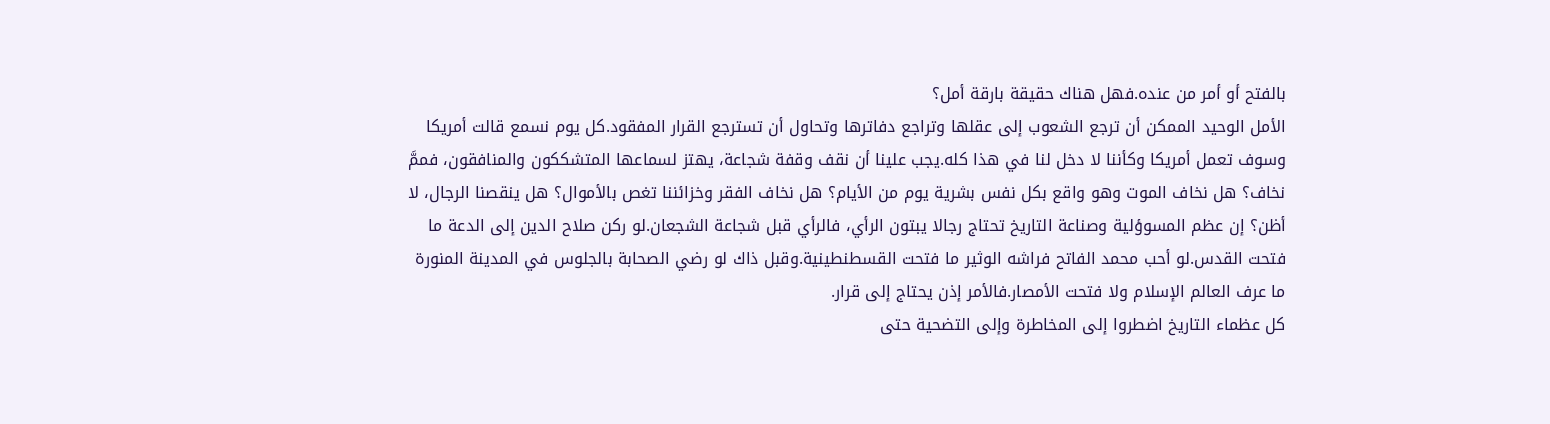بالفتح أو أمر من عنده.فهل هناك حقيقة بارقة أمل؟
الأمل الوحيد الممكن أن ترجع الشعوب إلى عقلها وتراجع دفاترها وتحاول أن تسترجع القرار المفقود.كل يوم نسمع قالت أمريكا وسوف تعمل أمريكا وكأننا لا دخل لنا في هذا كله.يجب علينا أن نقف وقفة شجاعة، يهتز لسماعها المتشككون والمنافقون، فممَّ نخاف؟ هل نخاف الموت وهو واقع بكل نفس بشرية يوم من الأيام؟ هل نخاف الفقر وخزائننا تغص بالأموال؟ هل ينقصنا الرجال، لا أظن؟ إن عظم المسوؤلية وصناعة التاريخ تحتاج رجالا يبتون الرأي، فالرأي قبل شجاعة الشجعان.لو ركن صلاح الدين إلى الدعة ما فتحت القدس.لو أحب محمد الفاتح فراشه الوثير ما فتحت القسطنطينية.وقبل ذاك لو رضي الصحابة بالجلوس في المدينة المنورة ما عرف العالم الإسلام ولا فتحت الأمصار.فالأمر إذن يحتاج إلى قرار.
كل عظماء التاريخ اضطروا إلى المخاطرة وإلى التضحية حتى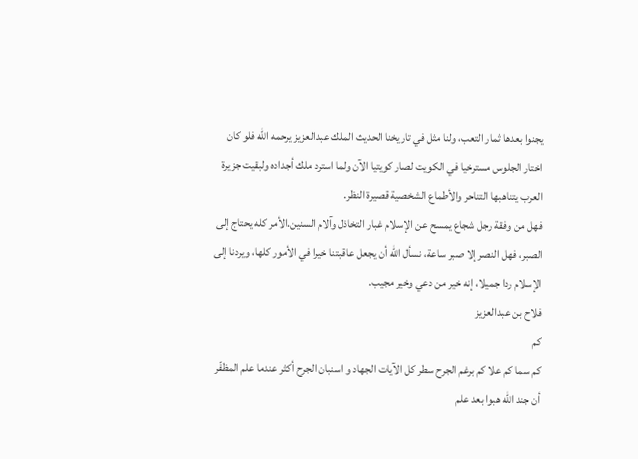يجنوا بعدها ثمار التعب، ولنا مثل في تاريخنا الحديث الملك عبدالعزيز يرحمه الله فلو كان اختار الجلوس مسترخيا في الكويت لصار كويتيا الآن ولما استرد ملك أجداده ولبقيت جزيرة العرب يتناهبها التناحر والأطماع الشخصية قصيرة النظر.
فهل من وفقة رجل شجاع يمسح عن الإسلام غبار التخاذل وآلام السنين.الأمر كله يحتاج إلى الصبر، فهل النصر إلا صبر ساعة، نسأل الله أن يجعل عاقبتنا خيرا في الأمور كلها، ويردنا إلى الإسلام ردا جميلا، إنه خير من دعي وخير مجيب.
فلاح بن عبدالعزيز
كم
كم سما كم علا كم برغم الجرح سطر كل الآيات الجهاد و اسنبان الجرح أكثر عندما علم المظفّر أن جند الله هبوا بعد علم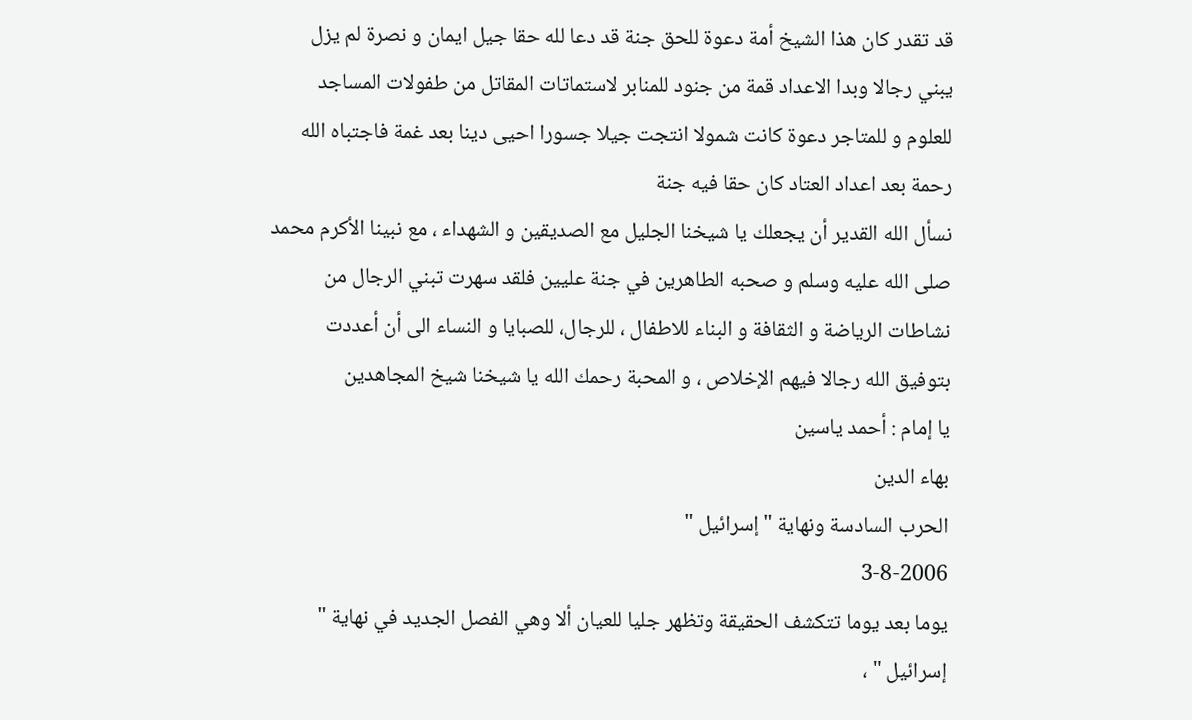قد تقدر كان هذا الشيخ أمة دعوة للحق جنة قد دعا لله حقا جيل ايمان و نصرة لم يزل يبني رجالا وبدا الاعداد قمة من جنود للمنابر لاستماتات المقاتل من طفولات المساجد للعلوم و للمتاجر دعوة كانت شمولا انتجت جيلا جسورا احيى دينا بعد غمة فاجتباه الله رحمة بعد اعداد العتاد كان حقا فيه جنة
نسأل الله القدير أن يجعلك يا شيخنا الجليل مع الصديقين و الشهداء ، مع نبينا الأكرم محمد صلى الله عليه وسلم و صحبه الطاهرين في جنة عليين فلقد سهرت تبني الرجال من نشاطات الرياضة و الثقافة و البناء للاطفال ، للرجال، للصبايا و النساء الى أن أعددت بتوفيق الله رجالا فيهم الإخلاص ، و المحبة رحمك الله يا شيخنا شيخ المجاهدين
يا إمام : أحمد ياسين
بهاء الدين
الحرب السادسة ونهاية "إسرائيل "
3-8-2006
يوما بعد يوما تتكشف الحقيقة وتظهر جليا للعيان ألا وهي الفصل الجديد في نهاية " إسرائيل " ،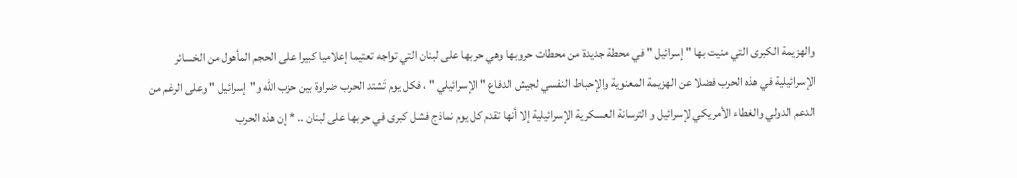والهزيمة الكبرى التي منيت بها " إسرائيل " في محطة جديدة من محطات حروبها وهي حربها على لبنان التي تواجه تعتيما إعلاميا كبيرا على الحجم المأهول من الخسائر الإسرائيلية في هذه الحرب فضلا عن الهزيمة المعنوية والإحباط النفسي لجيش الدفاع " الإسرائيلي " ، فكل يوم تَشتد الحرب ضراوة بين حزب الله و"إسرائيل " وعلى الرغم من الدعم الدولي والغطاء الأمريكي لإسرائيل و الترسانة العسكرية الإسرائيلية إلا أنها تقدم كل يوم نماذج فشل كبرى في حربها على لبنان .. * إن هذه الحرب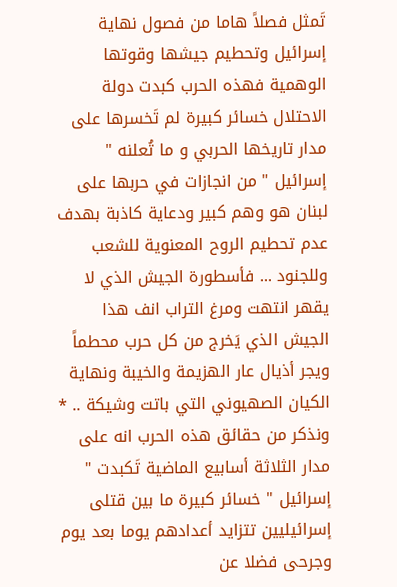تَمثل فصلاً هاما من فصول نهاية إسرائيل وتحطيم جيشها وقوتها الوهمية فهذه الحرب كبدت دولة الاحتلال خسائر كبيرة لم تَخسرها على مدار تاريخها الحربي و ما تُعلنه " إسرائيل " من انجازات في حربها على لبنان هو وهم كبير ودعاية كاذبة بهدف عدم تحطيم الروح المعنوية للشعب وللجنود ... فأسطورة الجيش الذي لا يقهر انتهت ومرغ التراب انف هذا الجيش الذي يَخرج من كل حرب محطماً ويجر أذيال عار الهزيمة والخيبة ونهاية الكيان الصهيوني التي باتت وشيكة .. * ونذكر من حقائق هذه الحرب انه على مدار الثلاثة أسابيع الماضية تَكبدت " إسرائيل " خسائر كبيرة ما بين قتلى إسرائيليين تتزايد أعدادهم يوما بعد يوم وجرحى فضلا عن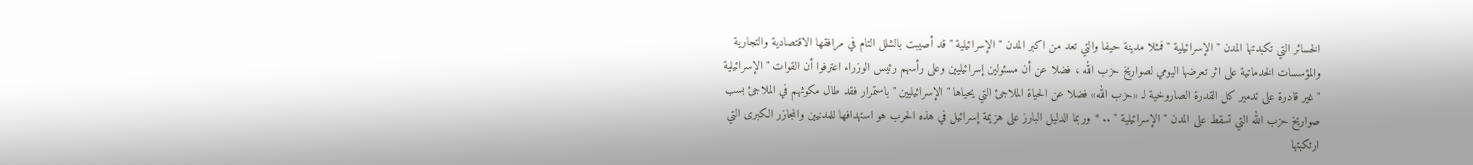الخسائر التي تكبدتها المدن " الإسرائيلية " فمثلا مدينة حيفا والتي تعد من اكبر المدن " الإسرائيلية " قد أصيبت بالشلل التام في مرافقها الاقتصادية والتجارية والمؤسسات الخدماتية على اثر تعرضها اليومي لصواريخ حزب الله ، فضلا عن أن مسئولين إسرائيليين وعلى رأسهم رئيس الوزراء اعترفوا أن القوات " الإسرائيلية " غير قادرة على تدمير كل القدرة الصاروخية لـ «حزب الله» فضلا عن الحياة الملاجئ التي يحياها " الإسرائيليين " باستمرار فقد طال مكوثهم في الملاجئ بسب صواريخ حزب الله التي تسقط على المدن " الإسرائيلية " .. * وربما الدليل البارز على هزيمة إسرائيل في هذه الحرب هو استهدافها للمدنيين والمجازر الكبرى التي ارتكبتها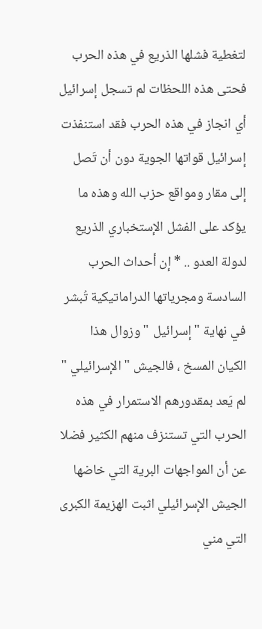لتغطية فشلها الذريع في هذه الحرب فحتى هذه اللحظات لم تسجل إسرائيل أي انجاز في هذه الحرب فقد استنفذت إسرائيل قواتها الجوية دون أن تَصل إلى مقار ومواقع حزب الله وهذه ما يؤكد على الفشل الإستخباري الذريع لدولة العدو .. * إن أحداث الحرب السادسة ومجرياتها الدراماتيكية تُبشر في نهاية " إسرائيل " وزوال هذا الكيان المسخ ، فالجيش " الإسرائيلي " لم يَعد بمقدورهم الاستمرار في هذه الحرب التي تستنزف منهم الكثير فضلا عن أن المواجهات البرية التي خاضها الجيش الإسرائيلي اثبت الهزيمة الكبرى التي مني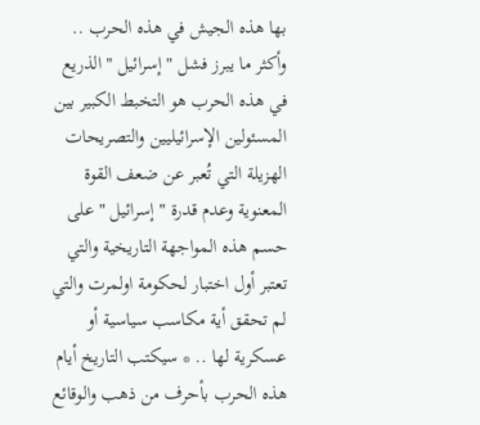بها هذه الجيش في هذه الحرب .. وأكثر ما يبرز فشل " إسرائيل " الذريع في هذه الحرب هو التخبط الكبير بين المسئولين الإسرائيليين والتصريحات الهزيلة التي تُعبر عن ضعف القوة المعنوية وعدم قدرة " إسرائيل " على حسم هذه المواجهة التاريخية والتي تعتبر أول اختبار لحكومة اولمرت والتي لم تحقق أية مكاسب سياسية أو عسكرية لها .. * سيكتب التاريخ أيام هذه الحرب بأحرف من ذهب والوقائع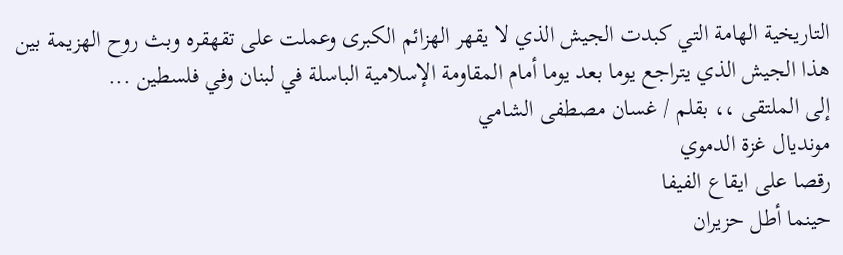التاريخية الهامة التي كبدت الجيش الذي لا يقهر الهزائم الكبرى وعملت على تقهقره وبث روح الهزيمة بين هذا الجيش الذي يتراجع يوما بعد يوما أمام المقاومة الإسلامية الباسلة في لبنان وفي فلسطين ...
إلى الملتقى ،، بقلم / غسان مصطفى الشامي
مونديال غزة الدموي
رقصا على ايقاع الفيفا
حينما أطل حزيران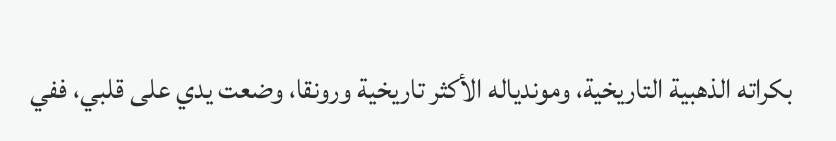بكراته الذهبية التاريخية، وموندياله الأكثر تاريخية ورونقا، وضعت يدي على قلبي، ففي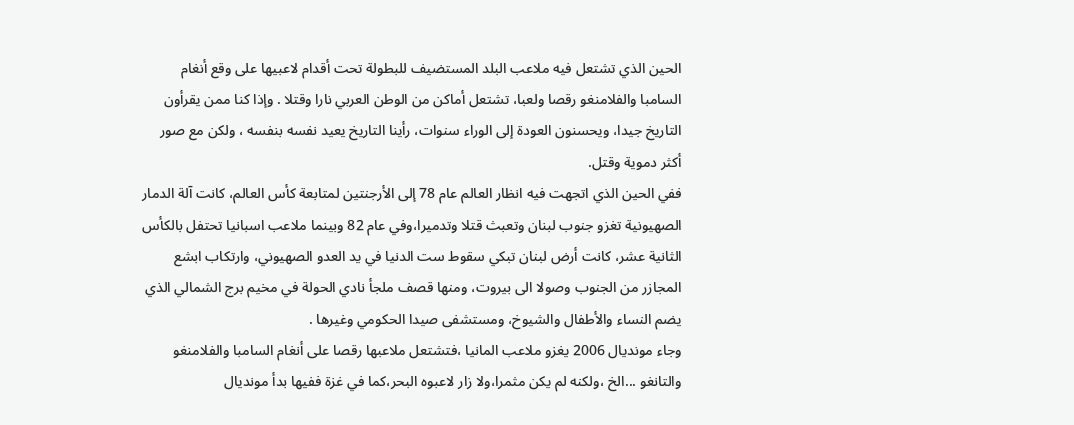الحين الذي تشتعل فيه ملاعب البلد المستضيف للبطولة تحت أقدام لاعبيها على وقع أنغام السامبا والفلامنغو رقصا ولعبا، تشتعل أماكن من الوطن العربي نارا وقتلا . وإذا كنا ممن يقرأون التاريخ جيدا، ويحسنون العودة إلى الوراء سنوات، رأينا التاريخ يعيد نفسه بنفسه ، ولكن مع صور أكثر دموية وقتل.
ففي الحين الذي اتجهت فيه انظار العالم عام 78 إلى الأرجنتين لمتابعة كأس العالم، كانت آلة الدمار الصهيونية تغزو جنوب لبنان وتعبث قتلا وتدميرا،وفي عام 82 وبينما ملاعب اسبانيا تحتفل بالكأس الثانية عشر، كانت أرض لبنان تبكي سقوط ست الدنيا في يد العدو الصهيوني، وارتكاب ابشع المجازر من الجنوب وصولا الى بيروت، ومنها قصف ملجأ نادي الحولة في مخيم برج الشمالي الذي يضم النساء والأطفال والشيوخ، ومستشفى صيدا الحكومي وغيرها .
وجاء مونديال 2006 يغزو ملاعب المانيا ،فتشتعل ملاعبها رقصا على أنغام السامبا والفلامنغو والتانغو ...الخ ،ولكنه لم يكن مثمرا،ولا زار لاعبوه البحر،كما في غزة ففيها بدأ مونديال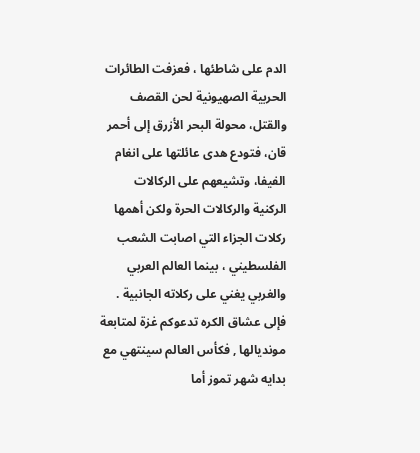الدم على شاطئها ، فعزفت الطائرات الحربية الصهيونية لحن القصف والقتل، محولة البحر الأزرق إلى أحمر قان، فتودع هدى عائلتها على انغام الفيفا، وتشيعهم على الركالات الركنية والركالات الحرة ولكن أهمها ركلات الجزاء التي اصابت الشعب الفلسطيني ، بينما العالم العربي والغربي يغني على ركلاته الجانبية .
فإلى عشاق الكره تدعوكم غزة لمتابعة مونديالها , فكأس العالم سينتهي مع بدايه شهر تموز أما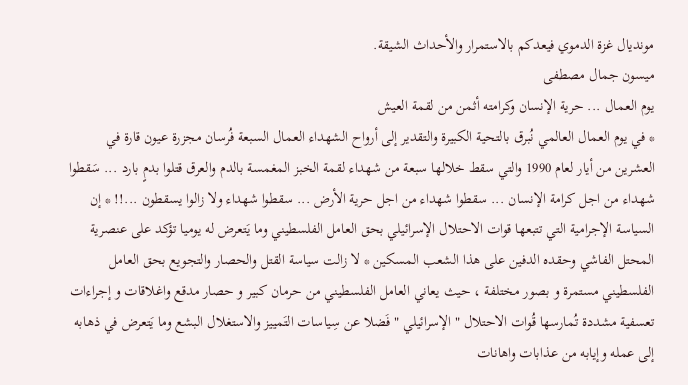مونديال غزة الدموي فيعدكم بالاستمرار والأحداث الشيقة.
ميسون جمال مصطفى
يوم العمال ... حرية الإنسان وكرامته أثمن من لقمة العيش
* في يوم العمال العالمي نُبرق بالتحية الكبيرة والتقدير إلى أرواح الشهداء العمال السبعة فُرسان مجزرة عيون قارة في العشرين من أيار لعام 1990 والتي سقط خلالها سبعة من شهداء لقمة الخبز المغمسة بالدم والعرق قتلوا بدمٍ بارد ... سَقطوا شهداء من اجل كرامة الإنسان ... سقطوا شهداء من اجل حرية الأرض ... سقطوا شهداء ولا زالوا يسقطون ...!! * إن السياسة الإجرامية التي تتبعها قوات الاحتلال الإسرائيلي بحق العامل الفلسطيني وما يَتعرض له يوميا تؤكد على عنصرية المحتل الفاشي وحقده الدفين على هذا الشعب المسكين * لا زالت سياسة القتل والحصار والتجويع بحق العامل الفلسطيني مستمرة و بصور مختلفة ، حيث يعاني العامل الفلسطيني من حرمان كبير و حصار مدقع واغلاقات و إجراءات تعسفية مشددة تُمارسها قُوات الاحتلال " الإسرائيلي " فَضلا عن سِياسات التَمييز والاستغلال البشع وما يَتعرض في ذهابه إلى عمله وإيابه من عذابات واهانات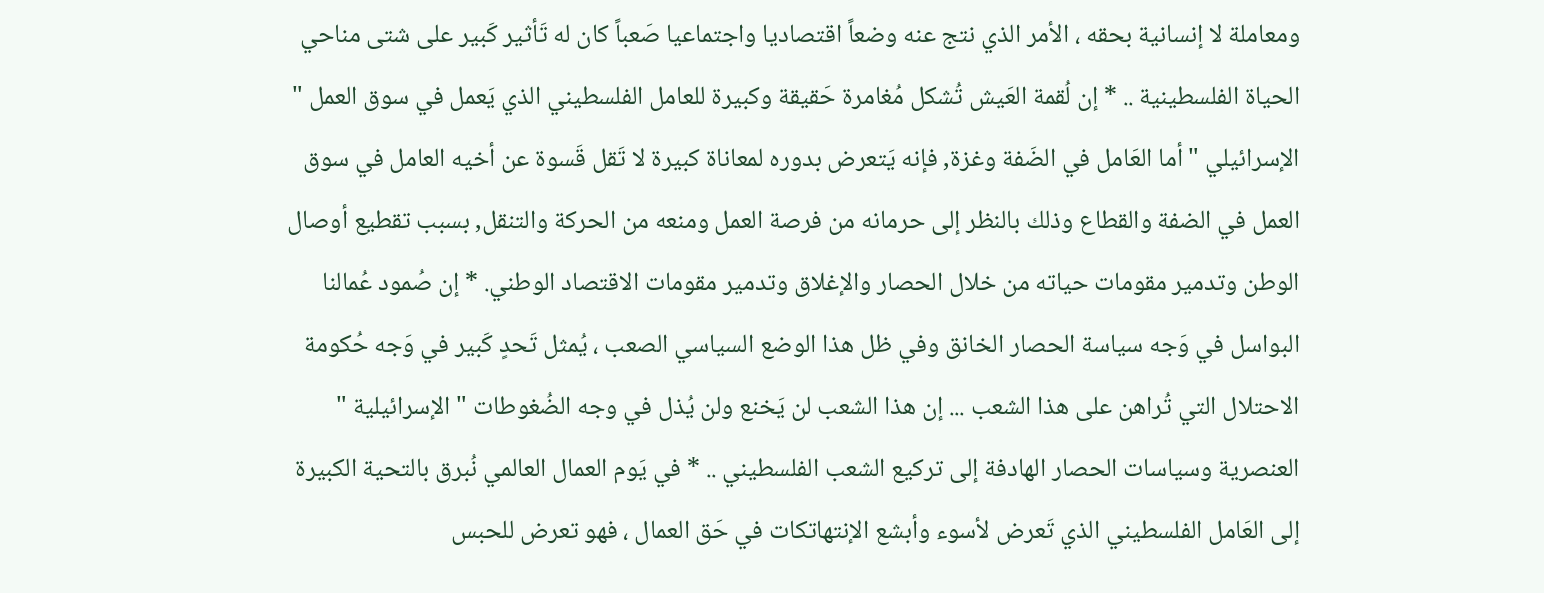ومعاملة لا إنسانية بحقه ، الأمر الذي نتج عنه وضعاً اقتصاديا واجتماعيا صَعباً كان له تَأثير كَبير على شتى مناحي الحياة الفلسطينية .. * إن لُقمة العَيش تُشكل مُغامرة حَقيقة وكبيرة للعامل الفلسطيني الذي يَعمل في سوق العمل " الإسرائيلي " أما العَامل في الضَفة وغزة, فإنه يَتعرض بدوره لمعاناة كبيرة لا تَقل قَسوة عن أخيه العامل في سوق العمل في الضفة والقطاع وذلك بالنظر إلى حرمانه من فرصة العمل ومنعه من الحركة والتنقل, بسبب تقطيع أوصال الوطن وتدمير مقومات حياته من خلال الحصار والإغلاق وتدمير مقومات الاقتصاد الوطني. * إن صُمود عُمالنا البواسل في وَجه سياسة الحصار الخانق وفي ظل هذا الوضع السياسي الصعب ، يُمثل تَحدٍ كَبير في وَجه حُكومة الاحتلال التي تُراهن على هذا الشعب ... إن هذا الشعب لن يَخنع ولن يُذل في وجه الضُغوطات " الإسرائيلية " العنصرية وسياسات الحصار الهادفة إلى تركيع الشعب الفلسطيني .. * في يَوم العمال العالمي نُبرق بالتحية الكبيرة إلى العَامل الفلسطيني الذي تَعرض لأسوء وأبشع الإنتهاتكات في حَق العمال ، فهو تعرض للحبس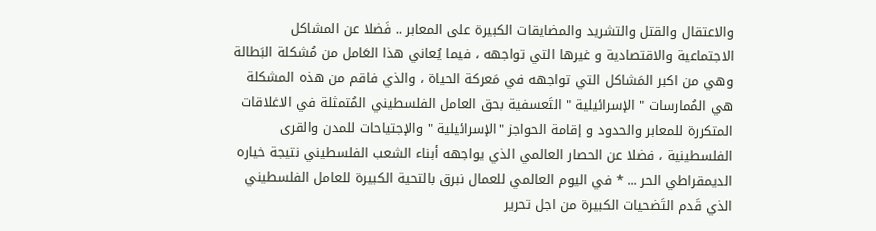والاعتقال والقتل والتشريد والمضايقات الكبيرة على المعابر .. فَضلا عن المشاكل الاجتماعية والاقتصادية و غيرها التي تواجهه ، فيما يُعاني هذا العَامل من مُشكلة البَطالة وهي من اكبر المَشاكل التي تواجهه في مَعركة الحياة ، والذي فاقم من هذه المشكلة هي المُمارسات " الإسرائيلية " التَعسفية بحق العامل الفلسطيني المُتمثلة في الاغلاقات المتكررة للمعابر والحدود و إقامة الحواجز "الإسرائيلية " والإجتياحات للمدن والقرى الفلسطينية ، فضلا عن الحصار العالمي الذي يواجهه أبناء الشعب الفلسطيني نتيجة خياره الديمقراطي الحر ... * في اليوم العالمي للعمال نبرق بالتحية الكبيرة للعامل الفلسطيني الذي قَدم التَضحيات الكبيرة من اجل تحرير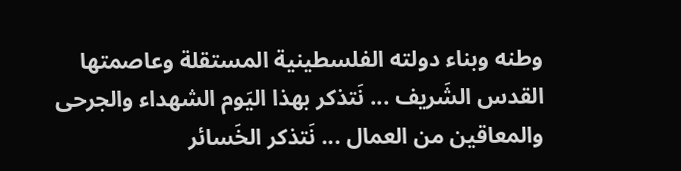وطنه وبناء دولته الفلسطينية المستقلة وعاصمتها القدس الشَريف ... نَتذكر بهذا اليَوم الشهداء والجرحى والمعاقين من العمال ... نَتذكر الخَسائر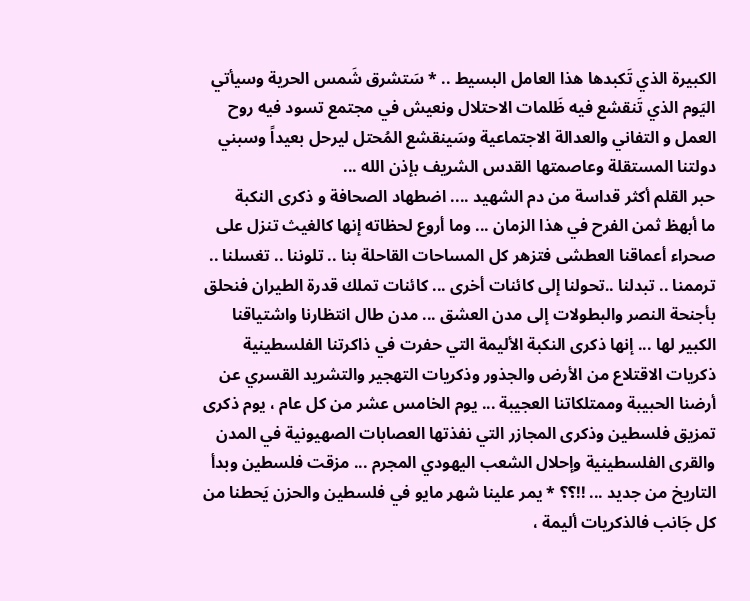الكبيرة الذي تَكبدها هذا العامل البسيط .. * سَتشرق شَمس الحرية وسيأتي اليَوم الذي تَنقشع فيه ظَلمات الاحتلال ونعيش في مجتمع تسود فيه روح العمل و التفاني والعدالة الاجتماعية وسَينقشع المُحتل ليرحل بعيداً وسبني دولتنا المستقلة وعاصمتها القدس الشريف بإذن الله ...
حبر القلم أكثر قداسة من دم الشهيد .... اضطهاد الصحافة و ذكرى النكبة
ما أبهظ ثمن الفرح في هذا الزمان ... وما أروع لحظاته إنها كالغيث تنزل على صحراء أعماقنا العطشى فتزهر كل المساحات القاحلة بنا .. تلوننا .. تغسلنا .. ترممنا .. تبدلنا ..تحولنا إلى كائنات أخرى ... كائنات تملك قدرة الطيران فنحلق بأجنحة النصر والبطولات إلى مدن العشق ... مدن طال انتظارنا واشتياقنا الكبير لها ... إنها ذكرى النكبة الأليمة التي حفرت في ذاكرتنا الفلسطينية ذكريات الاقتلاع من الأرض والجذور وذكريات التهجير والتشريد القسري عن أرضنا الحبيبة وممتلكاتنا العجيبة ... يوم الخامس عشر من كل عام ، يوم ذكرى تمزيق فلسطين وذكرى المجازر التي نفذتها العصابات الصهيونية في المدن والقرى الفلسطينية وإحلال الشعب اليهودي المجرم ... مزقت فلسطين وبدأ التاريخ من جديد ... !!؟؟ * يمر علينا شهر مايو في فلسطين والحزن يَحطنا من كل جَانب فالذكريات أليمة ،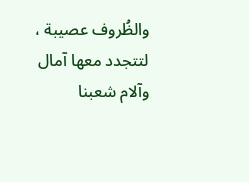والظُروف عصيبة ، لتتجدد معها آمال وآلام شعبنا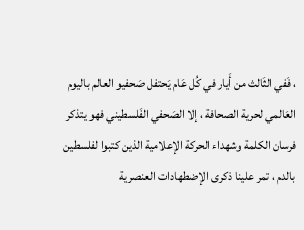، فَفي الثَالث من أَيار في كُل عَام يَحتفل صَحفيو العالم باليوم العَالمي لحرية الصحافة ، إلا الصَحفي الفَلسطيني فهو يتذكر فرسان الكلمة وشهداء الحركة الإعلامية الذين كتبوا لفلسطين بالدم ، تمر علينا ذكرى الإضطهادات العنصرية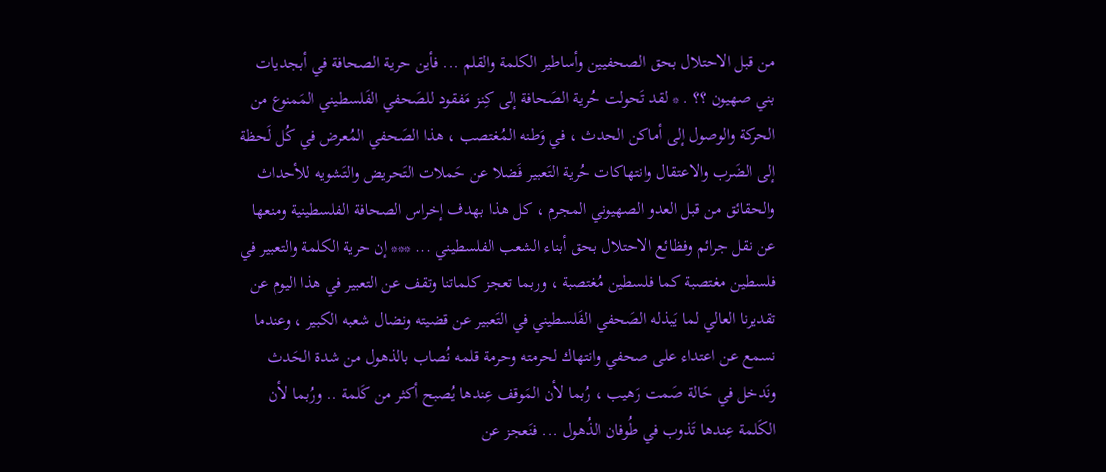من قبل الاحتلال بحق الصحفيين وأساطير الكلمة والقلم ... فأين حرية الصحافة في أبجديات بني صهيون ؟؟ . * لقد تَحولت حُرية الصَحافة إلى كِنز مَفقود للصَحفي الفَلسطيني المَمنوع من الحركة والوصول إلى أماكن الحدث ، في وَطنه المُغتصب ، هذا الصَحفي المُعرض في كُل لَحظة إلى الضَرب والاعتقال وانتهاكات حُرية التَعبير فَضلا عن حَملات التَحريض والتَشويه للأحداث والحقائق من قبل العدو الصهيوني المجرم ، كل هذا بهدف إخراس الصحافة الفلسطينية ومنعها عن نقل جرائم وفظائع الاحتلال بحق أبناء الشعب الفلسطيني ... *** إن حرية الكلمة والتعبير في فلسطين مغتصبة كما فلسطين مُغتصبة ، وربما تعجز كلماتنا وتقف عن التعبير في هذا اليوم عن تقديرنا العالي لما يَبذله الصَحفي الفَلسطيني في التَعبير عن قضيته ونضال شعبه الكبير ، وعندما نسمع عن اعتداء على صحفي وانتهاك لحرمته وحرمة قلمه نُصاب بالذهول من شدة الحَدث ونَدخل في حَالة صَمت رَهيب ، رُبما لأن المَوقف عِندها يُصبح أكثر من كَلمة .. ورُبما لأن الكَلمة عِندها تَذوب في طُوفان الذُهول ... فنَعجز عن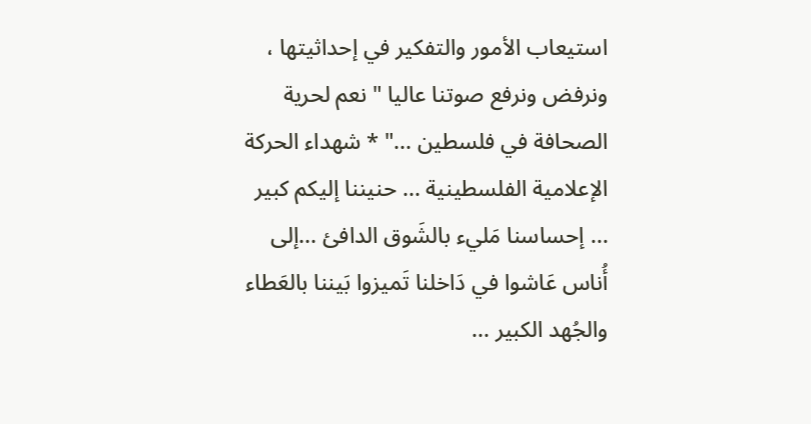استيعاب الأمور والتفكير في إحداثيتها ، ونرفض ونرفع صوتنا عاليا " نعم لحرية الصحافة في فلسطين ..." * شهداء الحركة الإعلامية الفلسطينية ... حنيننا إليكم كبير ... إحساسنا مَليء بالشَوق الدافئ ...إلى أُناس عَاشوا في دَاخلنا تَميزوا بَيننا بالعَطاء والجُهد الكبير ...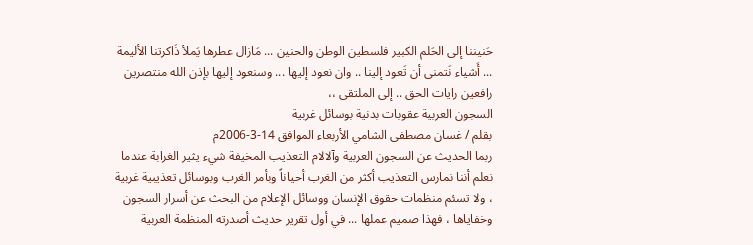حَنيننا إلى الحَلم الكبير فلسطين الوطن والحنين ... مَازال عطرها يَملأ ذَاكرتنا الأليمة ... أَشياء نَتمنى أن تَعود إلينا .. وان نعود إليها ... وسنعود إليها بإذن الله منتصرين رافعين رايات الحق .. إلى الملتقى ،،
السجون العربية عقوبات بدنية بوسائل غربية
بقلم / غسان مصطفى الشامي الأربعاء الموافق 14-3-2006م
ربما الحديث عن السجون العربية وآلالام التعذيب المخيفة شيء يثير الغرابة عندما نعلم أننا نمارس التعذيب أكثر من الغرب أحياناً وبأمر الغرب وبوسائل تعذيبية غربية ، ولا تسئم منظمات حقوق الإنسان ووسائل الإعلام من البحث عن أسرار السجون وخفاياها ، فهذا صميم عملها ... في أول تقرير حديث أصدرته المنظمة العربية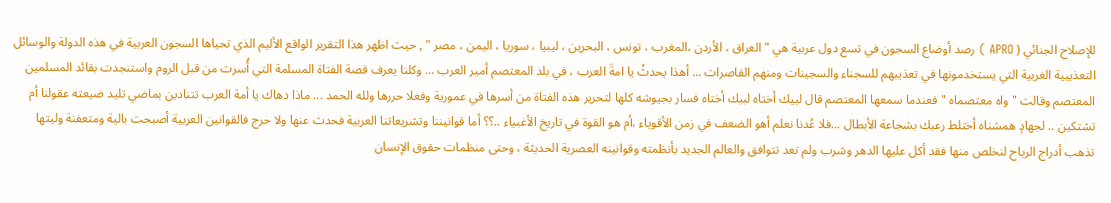للإصلاح الجنائي ( APRO ) رصد أوضاع السجون في تسع دول عربية هي " العراق ، الأردن ،المغرب ، تونس ، البحرين ، ليبيا ، سوريا ، اليمن ، مصر " , حيث اظهر هذا التقرير الواقع الأليم الذي تحياها السجون العربية في هذه الدولة والوسائل التعذيبية الغربية التي يستخدمونها في تعذيبهم للسجناء والسجينات ومنهم القاصرات ... أهذا يحدثُ يا امةَ العرب ، في بلد المعتصم أمير العرب ... وكلنا يعرف قصة الفتاة المسلمة التي أُسرت من قبل الروم واستنجدت بقائد المسلمين المعتصم وقالت "واه معتصماه " فعندما سمعها المعتصم قال لبيك أختاه لبيك أختاه فسار بجيوشه كلها لتحرير هذه الفتاة من أسرها في عمورية وفعلا حررها ولله الحمد ... ماذا دهاك يا أمة العرب تتنادين بماضي تليد ضيعته عقولنا أم تشتكين .. لجهادٍ همشناه أختلط رعبك بشجاعة الأبطال ...فلا عُدنا نعلم أهو الضعف في زمن الأقوياء ،أم هو القوة في تاريخ الأغبياء ..؟؟ أما قوانيننا وتشريعاتنا العربية فحدث عنها ولا حرج فالقوانين العربية أصبحت بالية ومتعفنة وليتها تذهب أدراج الرياح لنخلص منها فقد أكل عليها الدهر وشرب ولم تعد تتوافق والعالم الجديد بأنظمته وقوانينه العصرية الحديثة ، وحتى منظمات حقوق الإنسان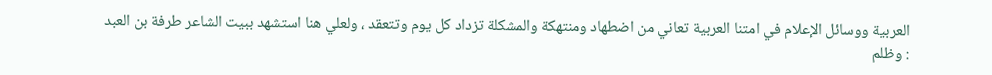العربية ووسائل الإعلام في امتنا العربية تعاني من اضطهاد ومنتهكة والمشكلة تزداد كل يوم وتتعقد ، ولعلي هنا استشهد ببيت الشاعر طرفة بن العبد : وظلم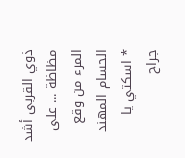ذوي القربى أشد مظاظة ... على المرء من وقع الحسام المهند * اسكتي يا جراح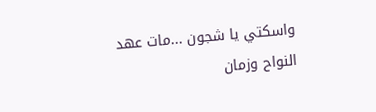واسكتي يا شجون ...مات عهد النواح وزمان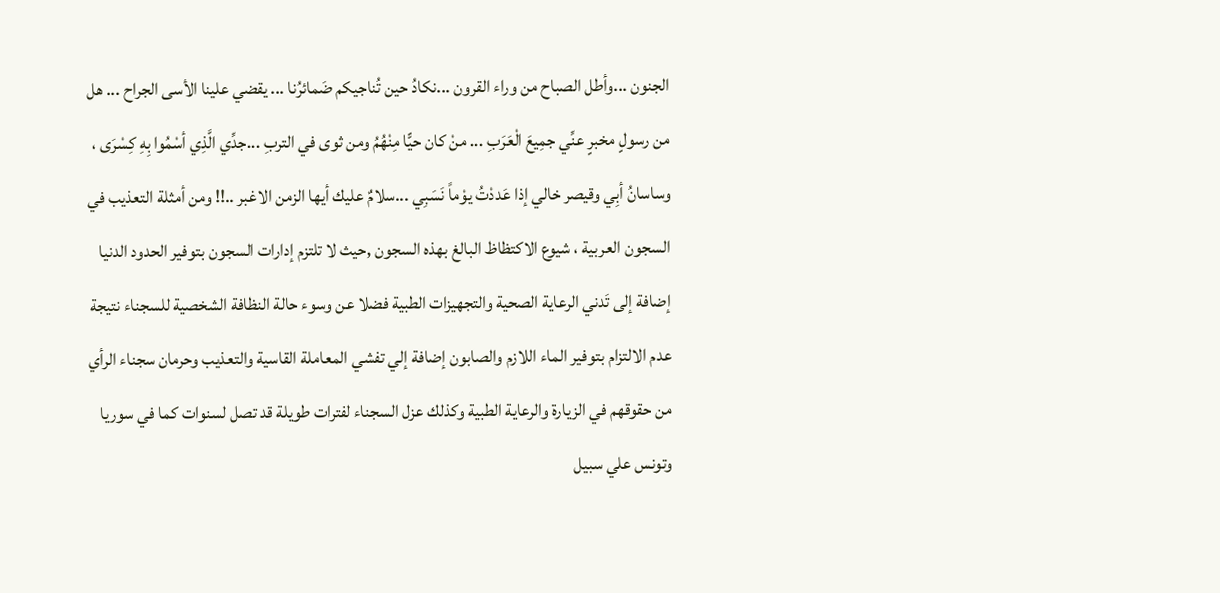الجنون ...وأطل الصباح من وراء القرون ...نكادُ حين تُناجيكم ضَمائرُنا ... يقضي علينا الأسى الجراح ... هل من رسولٍ مخبرٍ عنِّي جمِيعَ الْعَرَبِ ... منْ كان حيًّا مِنْهُمُ ومن ثوى في التربِ ...جدِّي الَّذِي أسْمُوا بِهِ كِسْرَى ، وساسانُ أبِي وقيصر خالي إذا عَددْتُ يوْماً نَسَبِي ...سلامٌ عليك أيها الزمن الاغبر ..!! ومن أمثلة التعذيب في السجون العربية ، شيوع الاكتظاظ البالغ بهذه السجون ,حيث لا تلتزم إدارات السجون بتوفير الحدود الدنيا إضافة إلى تَدني الرعاية الصحية والتجهيزات الطبية فضلا عن وسوء حالة النظافة الشخصية للسجناء نتيجة عدم الالتزام بتوفير الماء اللازم والصابون إضافة إلي تفشي المعاملة القاسية والتعذيب وحرمان سجناء الرأي من حقوقهم في الزيارة والرعاية الطبية وكذلك عزل السجناء لفترات طويلة قد تصل لسنوات كما في سوريا وتونس علي سبيل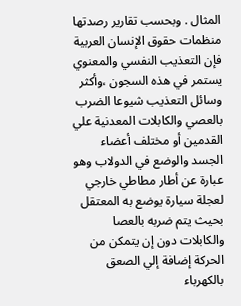المثال . وبحسب تقارير رصدتها منظمات حقوق الإنسان العربية فإن التعذيب النفسي والمعنوي يستمر في هذه السجون ،وأكثر وسائل التعذيب شيوعا الضرب بالعصي والكابلات المعدنية علي القدمين أو مختلف أعضاء الجسد والوضع في الدولاب وهو عبارة عن أطار مطاطي خارجي لعجلة سيارة يوضع به المعتقل بحيث يتم ضربه بالعصا والكابلات دون إن يتمكن من الحركة إضافة إلي الصعق بالكهرباء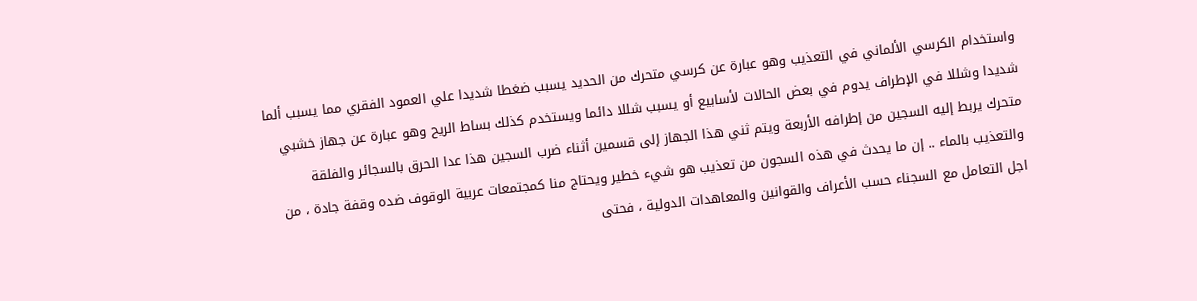واستخدام الكرسي الألماني في التعذيب وهو عبارة عن كرسي متحرك من الحديد يسبب ضغطا شديدا علي العمود الفقري مما يسبب ألما شديدا وشللا في الإطراف يدوم في بعض الحالات لأسابيع أو يسبب شللا دائما ويستخدم كذلك بساط الريح وهو عبارة عن جهاز خشبي متحرك يربط إليه السجين من إطرافه الأربعة ويتم ثني هذا الجهاز إلى قسمين أثناء ضرب السجين هذا عدا الحرق بالسجائر والفلقة والتعذيب بالماء .. إن ما يحدث في هذه السجون من تعذيب هو شيء خطير ويحتاج منا كمجتمعات عربية الوقوف ضده وقفة جادة ، من اجل التعامل مع السجناء حسب الأعراف والقوانين والمعاهدات الدولية ، فحتى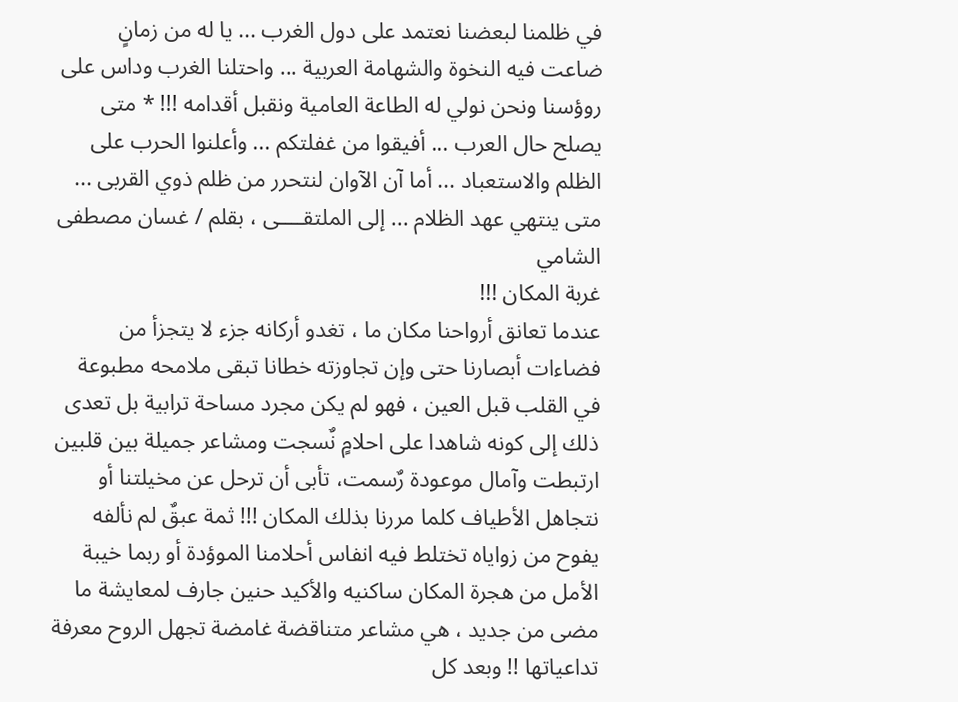في ظلمنا لبعضنا نعتمد على دول الغرب ... يا له من زمانٍ ضاعت فيه النخوة والشهامة العربية ... واحتلنا الغرب وداس على روؤسنا ونحن نولي له الطاعة العامية ونقبل أقدامه !!! * متى يصلح حال العرب ... أفيقوا من غفلتكم ... وأعلنوا الحرب على الظلم والاستعباد ... أما آن الآوان لنتحرر من ظلم ذوي القربى ... متى ينتهي عهد الظلام ... إلى الملتقــــى ، بقلم / غسان مصطفى الشامي
غربة المكان !!!
عندما تعانق أرواحنا مكان ما ، تغدو أركانه جزء لا يتجزأ من فضاءات أبصارنا حتى وإن تجاوزته خطانا تبقى ملامحه مطبوعة في القلب قبل العين ، فهو لم يكن مجرد مساحة ترابية بل تعدى ذلك إلى كونه شاهدا على احلامٍ نٌسجت ومشاعر جميلة بين قلبين ارتبطت وآمال موعودة رٌسمت، تأبى أن ترحل عن مخيلتنا أو نتجاهل الأطياف كلما مررنا بذلك المكان !!! ثمة عبقٌ لم نألفه يفوح من زواياه تختلط فيه انفاس أحلامنا الموؤدة أو ربما خيبة الأمل من هجرة المكان ساكنيه والأكيد حنين جارف لمعايشة ما مضى من جديد ، هي مشاعر متناقضة غامضة تجهل الروح معرفة تداعياتها !! وبعد كل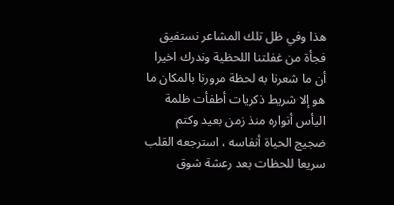هذا وفي ظل تلك المشاعر نستفيق فجأة من غفلتنا اللحظية وندرك اخيرا أن ما شعرنا به لحظة مرورنا بالمكان ما هو إلا شريط ذكريات أطفأت ظلمة اليأس أنواره منذ زمن بعيد وكتم ضجيج الحياة أنفاسه ، استرجعه القلب سريعا للحظات بعد رعشة شوق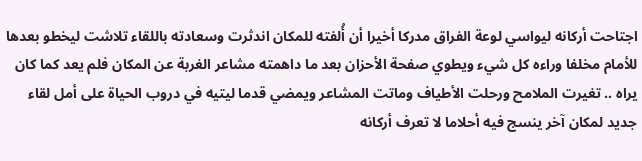اجتاحت أركانه ليواسي لوعة الفراق مدركا أخيرا أن أُلفته للمكان اندثرت وسعادته باللقاء تلاشت ليخطو بعدها للأمام مخلفا وراءه كل شيء ويطوي صفحة الأحزان بعد ما داهمته مشاعر الغربة عن المكان فلم يعد كما كان يراه .. تغيرت الملامح ورحلت الأطياف وماتت المشاعر ويمضي قدما ليتيه في دروب الحياة على أمل لقاء جديد لمكان آخر ينسج فيه أحلاما لا تعرف أركانه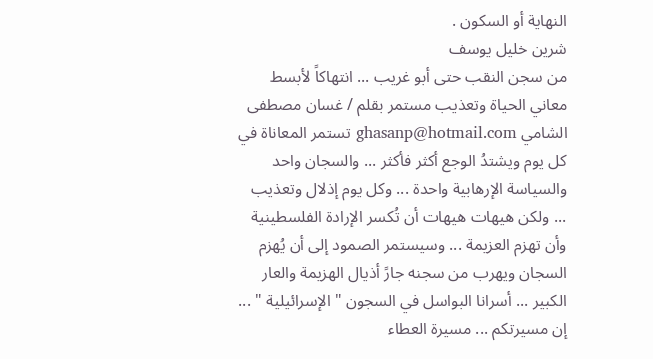النهاية أو السكون .
شرين خليل يوسف
من سجن النقب حتى أبو غريب ... انتهاكاً لأبسط معاني الحياة وتعذيب مستمر بقلم / غسان مصطفى الشامي ghasanp@hotmail.com تستمر المعاناة في كل يوم ويشتدُ الوجع أكثر فأكثر ... والسجان واحد والسياسة الإرهابية واحدة ... وكل يوم إذلال وتعذيب ... ولكن هيهات هيهات أن تُكسر الإرادة الفلسطينية وأن تهزم العزيمة ... وسيستمر الصمود إلى أن يُهزم السجان ويهرب من سجنه جارً أذيال الهزيمة والعار الكبير ... أسرانا البواسل في السجون " الإسرائيلية " ... إن مسيرتكم ... مسيرة العطاء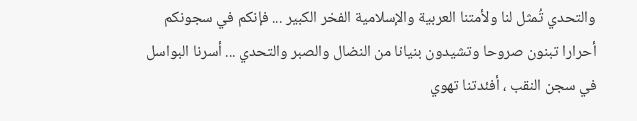والتحدي تُمثل لنا ولأمتنا العربية والإسلامية الفخر الكبير ... فإنكم في سجونكم أحرارا تبنون صروحا وتشيدون بنيانا من النضال والصبر والتحدي ... أسرنا البواسل في سجن النقب ، أفئدتنا تهوي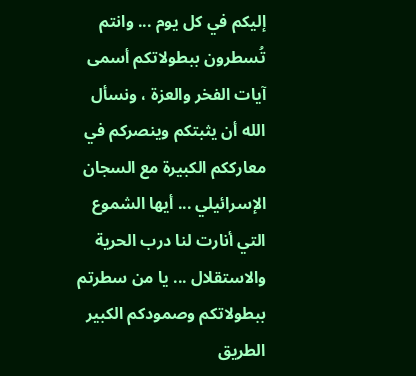إليكم في كل يوم ... وانتم تُسطرون ببطولاتكم أسمى آيات الفخر والعزة ، ونسأل الله أن يثبتكم وينصركم في معارككم الكبيرة مع السجان الإسرائيلي ... أيها الشموع التي أنارت لنا درب الحرية والاستقلال ... يا من سطرتم ببطولاتكم وصمودكم الكبير الطريق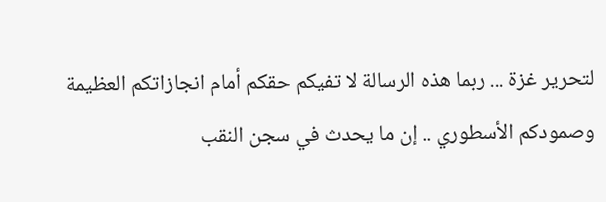لتحرير غزة ... ربما هذه الرسالة لا تفيكم حقكم أمام انجازاتكم العظيمة وصمودكم الأسطوري .. إن ما يحدث في سجن النقب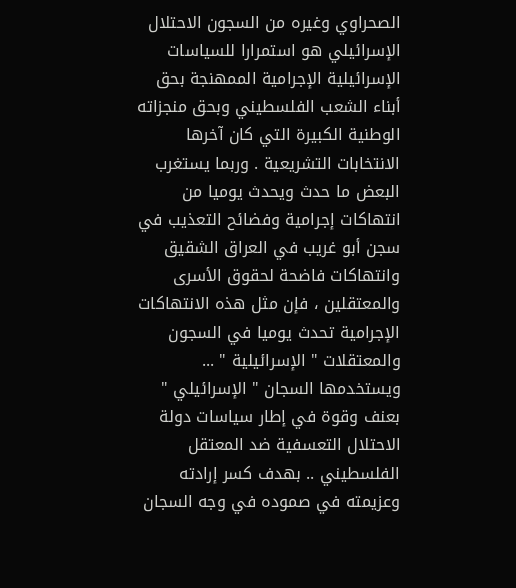الصحراوي وغيره من السجون الاحتلال الإسرائيلي هو استمرارا للسياسات الإسرائيلية الإجرامية الممهنجة بحق أبناء الشعب الفلسطيني وبحق منجزاته الوطنية الكبيرة التي كان آخرها الانتخابات التشريعية . وربما يستغرب البعض ما حدث ويحدث يوميا من انتهاكات إجرامية وفضائح التعذيب في سجن أبو غريب في العراق الشقيق وانتهاكات فاضحة لحقوق الأسرى والمعتقلين ، فإن مثل هذه الانتهاكات الإجرامية تحدث يوميا في السجون والمعتقلات " الإسرائيلية " ... ويستخدمها السجان " الإسرائيلي " بعنف وقوة في إطار سياسات دولة الاحتلال التعسفية ضد المعتقل الفلسطيني .. بهدف كسر إرادته وعزيمته في صموده في وجه السجان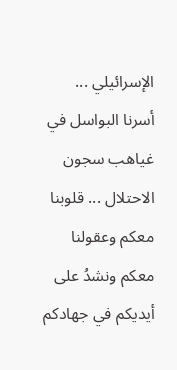الإسرائيلي ... أسرنا البواسل في غياهب سجون الاحتلال ... قلوبنا معكم وعقولنا معكم ونشدُ على أيديكم في جهادكم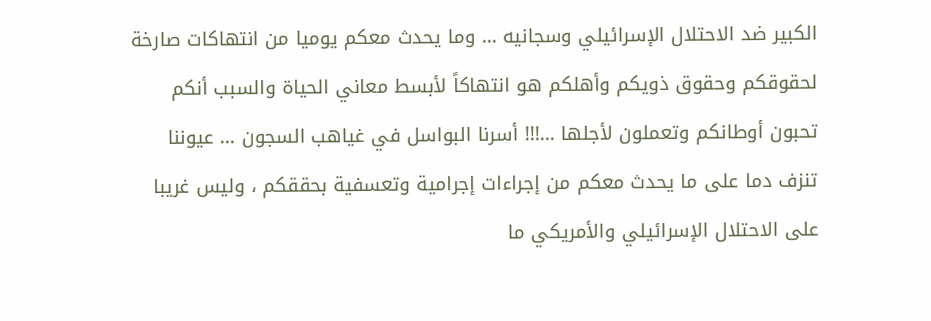الكبير ضد الاحتلال الإسرائيلي وسجانيه ... وما يحدث معكم يوميا من انتهاكات صارخة لحقوقكم وحقوق ذويكم وأهلكم هو انتهاكاً لأبسط معاني الحياة والسبب أنكم تحبون أوطانكم وتعملون لأجلها ...!!! أسرنا البواسل في غياهب السجون ... عيوننا تنزف دما على ما يحدث معكم من إجراءات إجرامية وتعسفية بحققكم ، وليس غريبا على الاحتلال الإسرائيلي والأمريكي ما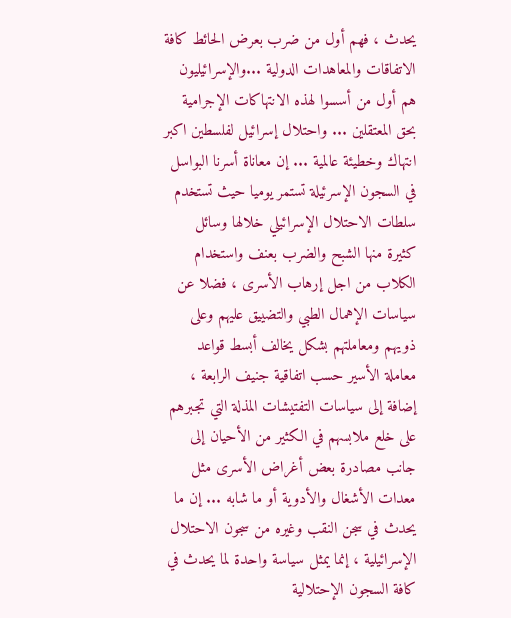يحدث ، فهم أول من ضرب بعرض الحائط كافة الاتفاقات والمعاهدات الدولية ...والإسرائيليون هم أول من أسسوا لهذه الانتهاكات الإجرامية بحق المعتقلين ... واحتلال إسرائيل لفلسطين اكبر انتهاك وخطيئة عالمية ... إن معاناة أسرنا البواسل في السجون الإسرئيلة تستمر يوميا حيث تستخدم سلطات الاحتلال الإسرائيلي خلالها وسائل كثيرة منها الشبح والضرب بعنف واستخدام الكلاب من اجل إرهاب الأسرى ، فضلا عن سياسات الإهمال الطبي والتضييق عليهم وعلى ذويهم ومعاملتهم بشكل يخالف أبسط قواعد معاملة الأسير حسب اتفاقية جنيف الرابعة ، إضافة إلى سياسات التفتيشات المذلة التي تجبرهم على خلع ملابسهم في الكثير من الأحيان إلى جانب مصادرة بعض أغراض الأسرى مثل معدات الأشغال والأدوية أو ما شابه ... إن ما يحدث في سجن النقب وغيره من سجون الاحتلال الإسرائيلية ، إنما يمثل سياسة واحدة لما يحدث في كافة السجون الإحتلالية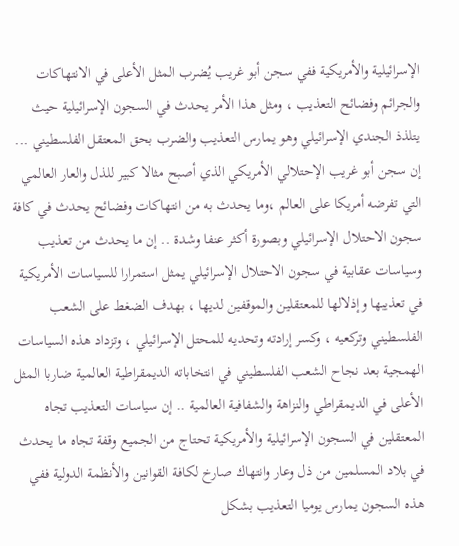الإسرائيلية والأمريكية ففي سجن أبو غريب يُضرب المثل الأعلى في الانتهاكات والجرائم وفضائح التعذيب ، ومثل هذا الأمر يحدث في السجون الإسرائيلية حيث يتلذذ الجندي الإسرائيلي وهو يمارس التعذيب والضرب بحق المعتقل الفلسطيني ... إن سجن أبو غريب الإحتلالي الأمريكي الذي أصبح مثالا كبير للذل والعار العالمي التي تفرضه أمريكا على العالم ،وما يحدث به من انتهاكات وفضائح يحدث في كافة سجون الاحتلال الإسرائيلي وبصورة أكثر عنفا وشدة .. إن ما يحدث من تعذيب وسياسات عقابية في سجون الاحتلال الإسرائيلي يمثل استمرارا للسياسات الأمريكية في تعذيبها وإذلالها للمعتقلين والموقفين لديها ، بهدف الضغط على الشعب الفلسطيني وتركعيه ، وكسر إرادته وتحديه للمحتل الإسرائيلي ، وتزداد هذه السياسات الهمجية بعد نجاح الشعب الفلسطيني في انتخاباته الديمقراطية العالمية ضاربا المثل الأعلى في الديمقراطي والنزاهة والشفافية العالمية .. إن سياسات التعذيب تجاه المعتقلين في السجون الإسرائيلية والأمريكية تحتاج من الجميع وقفة تجاه ما يحدث في بلاد المسلمين من ذل وعار وانتهاك صارخ لكافة القوانين والأنظمة الدولية ففي هذه السجون يمارس يوميا التعذيب بشكل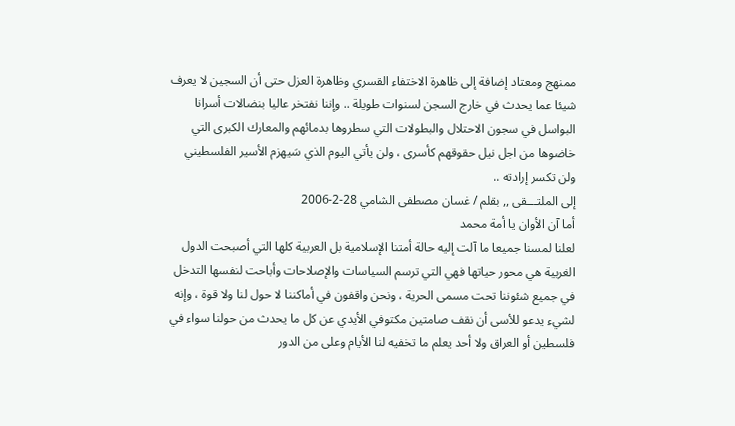ممنهج ومعتاد إضافة إلى ظاهرة الاختفاء القسري وظاهرة العزل حتى أن السجين لا يعرف شيئا عما يحدث في خارج السجن لسنوات طويلة .. وإننا نفتخر عاليا بنضالات أسرانا البواسل في سجون الاحتلال والبطولات التي سطروها بدمائهم والمعارك الكبرى التي خاضوها من اجل نيل حقوقهم كأسرى ، ولن يأتي اليوم الذي سَيهزم الأسير الفلسطيني ولن تكسر إرادته ..
إلى الملتـــقى ,, بقلم / غسان مصطفى الشامي 28-2-2006
أما آن الأوان يا أمة محمد
لعلنا لمسنا جميعا ما آلت إليه حالة أمتنا الإسلامية بل العربية كلها التي أصبحت الدول الغربية هي محور حياتها فهي التي ترسم السياسات والإصلاحات وأباحت لنفسها التدخل في جميع شئوننا تحت مسمى الحرية ، ونحن واقفون في أماكننا لا حول لنا ولا قوة ، وإنه لشيء يدعو للأسى أن نقف صامتين مكتوفي الأيدي عن كل ما يحدث من حولنا سواء في فلسطين أو العراق ولا أحد يعلم ما تخفيه لنا الأيام وعلى من الدور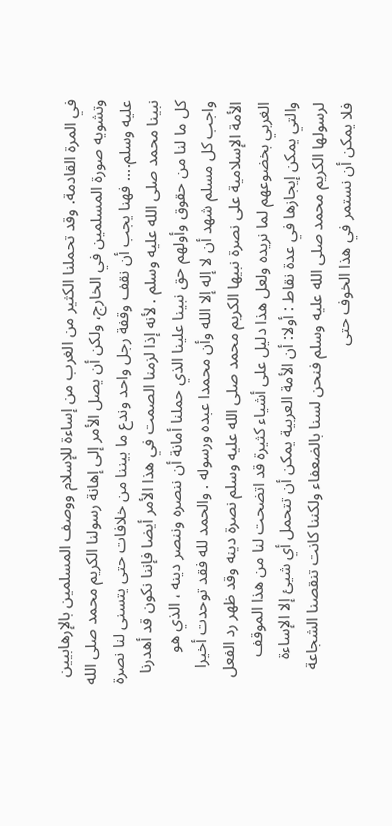في المرة القادمة. وقد تحملنا الكثير من الغرب من إساءة للإسلام ووصف المسلمين بالإرهابيين وتشويه صورة المسلمين في الخارج، ولكن أن يصل الأمر إلى إهانة رسولنا الكريم محمد صلى الله عليه وسلم.... فهنا يجب أن نقف وقفة رجل واحد وندع ما بيننا من خلافات حتى يتسنى لنا نصرة نبينا محمد صلى الله عليه وسلم . لأنه إذا لزمنا الصمت في هذا الأمر أيضا فإننا نكون قد أهدرنا كل ما لنا من حقوق وأولهم حق نبينا علينا الذي حملنا أمانة أن ننصره وننصر دينه ، الذي هو واجب كل مسلم شهد أن لا إله إلا الله وأن محمدا عبده ورسوله . والحمد لله فقد توحدت أخيرا الأمة الإسلامية على نصرة نبيها الكريم محمد صلى الله عليه وسلم نصرة دينه وقد ظهر رد الفعل الغربي بخضوعهم لما نريده ولعل هذا دليل على أشياء كثيرة قد اتضحت لنا من هذا الموقف والتي يمكن إيجازها في عدة نقاط : أولا: أن الأمة العربية يمكن أن تتحمل أي شيئ إلا الإساءة لرسولها الكريم محمد صلى الله عليه وسلم فنحن لسنا بالضعفاء ولكننا كانت تنقصنا الشجاعة فلا يمكن أن نستمر في هذا الخوف حتى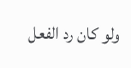ولو كان رد الفعل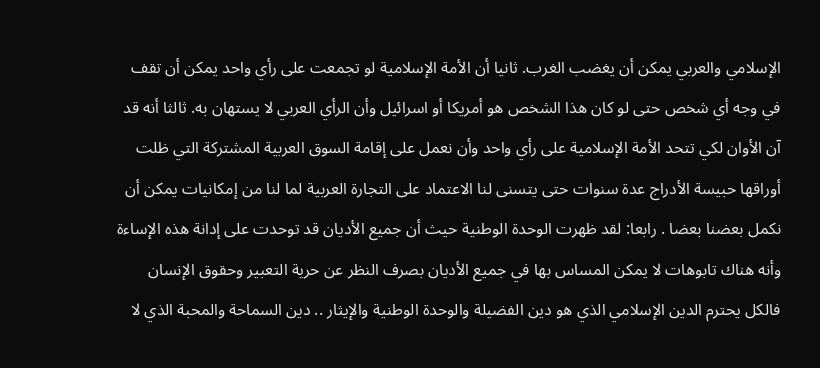الإسلامي والعربي يمكن أن يغضب الغرب. ثانيا أن الأمة الإسلامية لو تجمعت على رأي واحد يمكن أن تقف في وجه أي شخص حتى لو كان هذا الشخص هو أمريكا أو اسرائيل وأن الرأي العربي لا يستهان به. ثالثا أنه قد آن الأوان لكي تتحد الأمة الإسلامية على رأي واحد وأن نعمل على إقامة السوق العربية المشتركة التي ظلت أوراقها حبيسة الأدراج عدة سنوات حتى يتسنى لنا الاعتماد على التجارة العربية لما لنا من إمكانيات يمكن أن نكمل بعضنا بعضا . رابعا: لقد ظهرت الوحدة الوطنية حيث أن جميع الأديان قد توحدت على إدانة هذه الإساءة وأنه هناك تابوهات لا يمكن المساس بها في جميع الأديان بصرف النظر عن حرية التعبير وحقوق الإنسان فالكل يحترم الدين الإسلامي الذي هو دين الفضيلة والوحدة الوطنية والإيثار .. دين السماحة والمحبة الذي لا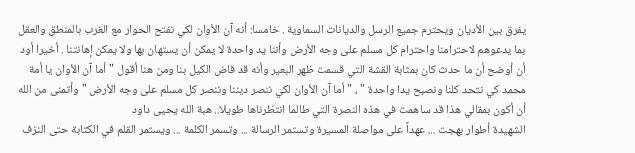يفرق بين الأديان ويحترم جميع الرسل والديانات السماوية . خامسا: أنه آن الأوان لكي نفتح الحوار مع الغرب بالمنطق والعقل بما يدعوهم لاحترامنا واحترام كل مسلم على وجه الأرض وأننا يد واحدة لا يمكن أن يستهان بها ولا يمكن إهانتنا . أخيرا أود أن أوضح أن ما حدث كان بمثابة القشة التي قسمت ظهر البعير وأنه قد فاض الكيل بنا ومن هنا أقول "أما آن الأوان يا أمة محمد كي نتحد كلنا ونصبح يدا واحدة " ، " أما آن الأوان لكي ننصر ديننا وننصر كل مسلم على وجه الأرض " وأتمنى من الله أن أكون بمقالي هذا قد ساهمت في هذه النصرة التي طالما انتظرناها طويلا.. هبة الله يحيى داود
الشهيدة أطوار بهجت ... عهداً على مواصلة المسيرة وتستمر الرسالة ... وتسمر الكلمة ... ويستمر القلم في الكتابة حتى النزف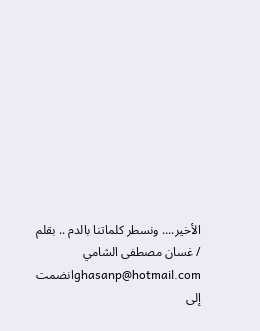الأخير.... ونسطر كلماتنا بالدم .. بقلم / غسان مصطفى الشامي ghasanp@hotmail.comانضمت إلى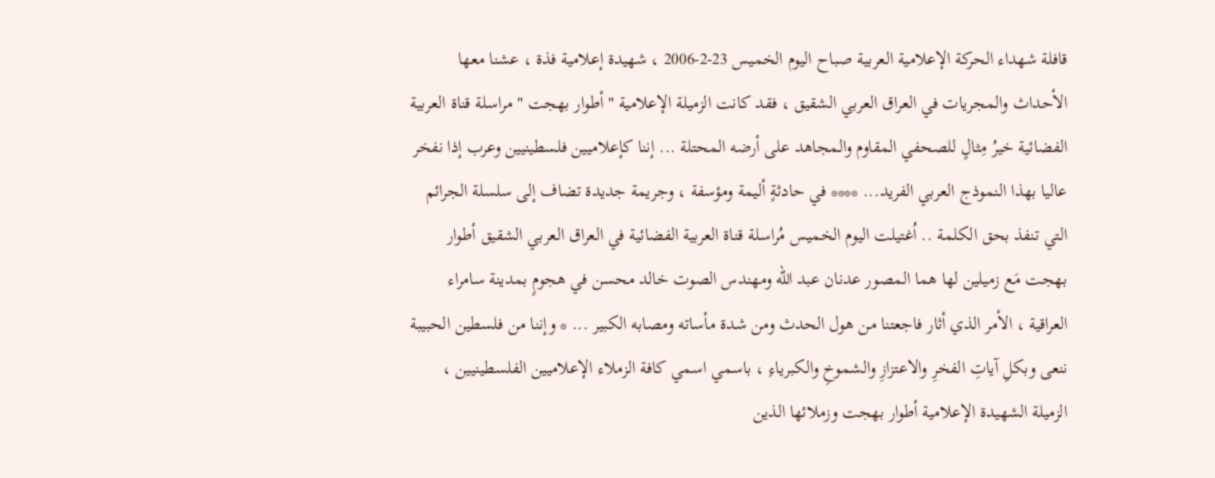قافلة شهداء الحركة الإعلامية العربية صباح اليوم الخميس 23-2-2006 ، شهيدة إعلامية فذة ، عشنا معها الأحداث والمجريات في العراق العربي الشقيق ، فقد كانت الزميلة الإعلامية " أطوار بهجت " مراسلة قناة العربية الفضائية خيرُ مِثالٍ للصحفي المقاوم والمجاهد على أرضه المحتلة ... إننا كإعلاميين فلسطينيين وعرب إذا نفخر عاليا بهذا النموذج العربي الفريد... **** في حادثةٍ أليمة ومؤسفة ، وجريمة جديدة تضاف إلى سلسلة الجرائم التي تنفذ بحق الكلمة .. اُغتيلت اليوم الخميس مُراسلة قناة العربية الفضائية في العراق العربي الشقيق أطوار بهجت مَع زميلين لها هما المصور عدنان عبد الله ومهندس الصوت خالد محسن في هجومٍ بمدينة سامراء العراقية ، الأمر الذي أثار فاجعتنا من هول الحدث ومن شدة مأساته ومصابه الكبير ... * وإننا من فلسطين الحبيبة ننعى وبكلِ آياتِ الفخرِ والاعتزازِ والشموخِ والكبرياءِ ، باسمي اسمي كافة الزملاء الإعلاميين الفلسطينيين ، الزميلة الشهيدة الإعلامية أطوار بهجت وزملائها الذين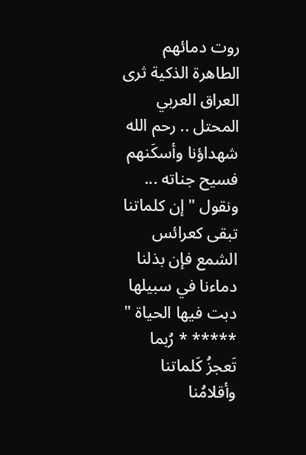روت دمائهم الطاهرة الذكية ثرى العراق العربي المحتل .. رحم الله شهداؤنا وأسكَنهم فسيح جناته ... ونقول " إن كلماتنا تبقى كعرائس الشمع فإن بذلنا دماءنا في سبيلها دبت فيها الحياة " ***** * رُبما تَعجزُ كَلماتنا وأقلامُنا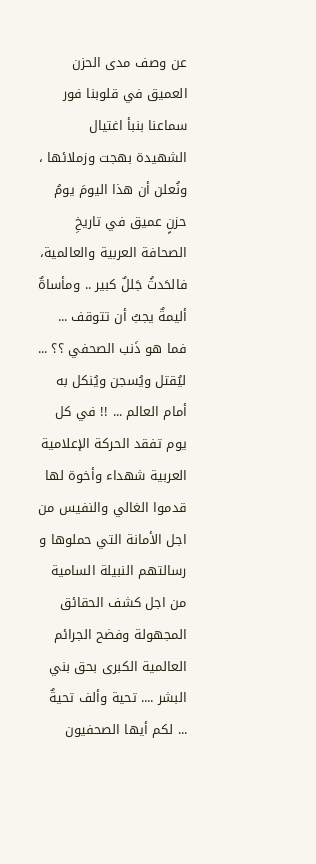عن وصف مدى الحزن العميق في قلوبنا فور سماعنا بنبأ اغتيال الشهيدة بهجت وزملائها ، ونُعلن أن هذا اليومَ يومُ حزنٍ عميق في تاريخِ الصحافة العربية والعالمية، فالحَدثُ جَللٌ كبير .. ومأساةٌ أليمةٌ يجبُ أن تتوقف ... فما هو ذَنب الصحفي ؟؟ ... ليُقتل ويُسجن ويُنكل به أمام العالم ... !! في كل يوم تفقد الحركة الإعلامية العربية شهداء وأخوة لها قدموا الغالي والنفيس من اجل الأمانة التي حملوها و رسالتهم النبيلة السامية من اجل كشف الحقائق المجهولة وفضح الجرائم العالمية الكبرى بحق بني البشر .... تحية وألف تحيةٌ ... لكم أيها الصحفيون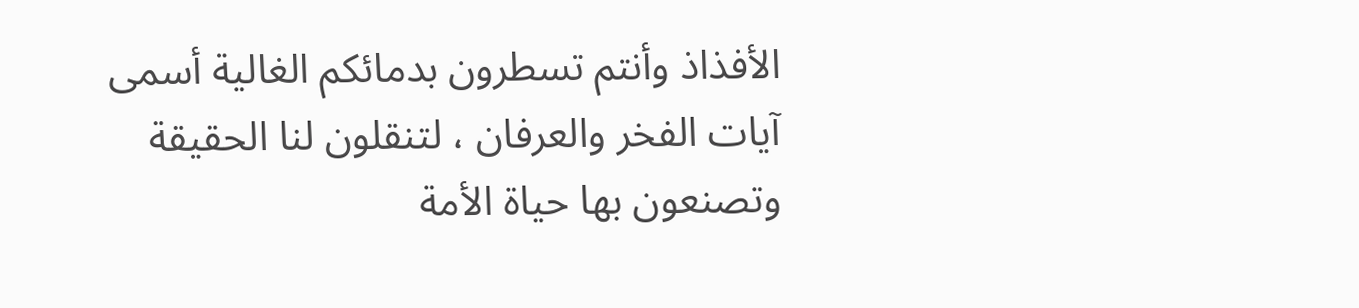الأفذاذ وأنتم تسطرون بدمائكم الغالية أسمى آيات الفخر والعرفان ، لتنقلون لنا الحقيقة وتصنعون بها حياة الأمة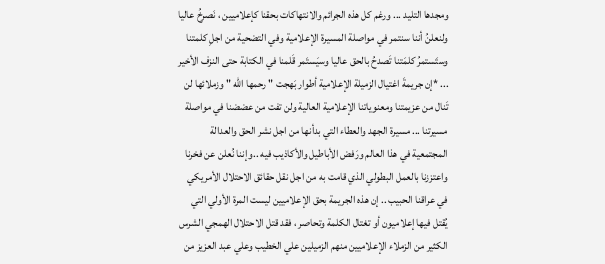ومجدها التليد ... ورغم كل هذه الجرائم والانتهاكات بحقنا كإعلاميين ، نَصرخُ عاليا ولنعلنُ أننا سنتمر في مواصلة المسيرة الإعلامية وفي التضحية من اجلِ كلمتنا وستَستمرُ كلمَتنا تَصدحُ بالحق عاليا وسيَستَمر قَلمنا في الكتابة حتى النزف الأخير ... *إن جريمةَ اغتيال الزميلة الإعلامية أطوار بَهجت " رحمها الله " وزملائها لن تَنال من عزيمتنا ومعنوياتنا الإعلامية العالية ولن تفت من عضضنا في مواصلة مسيرتنا ... مسيرة الجهد والعطاء التي بدأنها من اجل نشر الحق والعدالة المجتمعية في هذا العالم ورَفض الأباطيل والأكاذيب فيه ..وإننا نُعلن عن فخرنا واعتززنا بالعمل البطولي الذي قامت به من اجل نقل حقائق الاحتلال الأمريكي في عراقنا الحبيب .. إن هذه الجريمة بحق الإعلاميين ليست المرة الأولي التي يُقتل فيها إعلاميون أو تغتال الكلمة وتحاصر ، فقد قتل الاحتلال الهمجي الشرس الكثير من الزملاء الإعلاميين منهم الزميلين علي الخطيب وعلي عبد العزيز من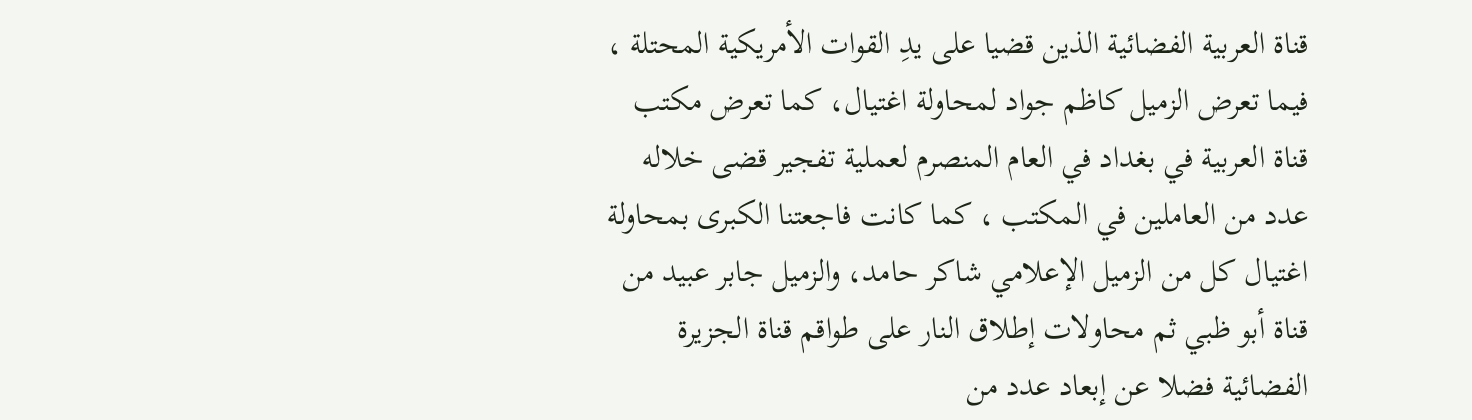قناة العربية الفضائية الذين قضيا على يدِ القوات الأمريكية المحتلة ، فيما تعرض الزميل كاظم جواد لمحاولة اغتيال، كما تعرض مكتب قناة العربية في بغداد في العام المنصرم لعملية تفجير قضى خلاله عدد من العاملين في المكتب ، كما كانت فاجعتنا الكبرى بمحاولة اغتيال كل من الزميل الإعلامي شاكر حامد، والزميل جابر عبيد من قناة أبو ظبي ثم محاولات إطلاق النار على طواقم قناة الجزيرة الفضائية فضلا عن إبعاد عدد من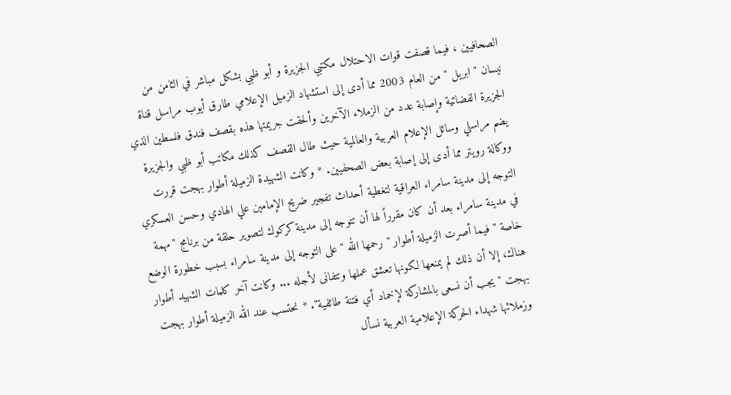الصحافيين ، فيما قصفت قوات الاحتلال مكتبي الجزيرة و أبو ظبي بشكل مباشر في الثامن من نيسان " ابريل " من العام 2003 مما أدى إلى استشهاد الزميل الإعلامي طارق أيوب مراسل قناة الجزيرة الفضائية وإصابة عدد من الزملاء الآخرين وألحقت جريمتها هذه بقصف فندق فلسطين الذي يضم مراسلي وسائل الإعلام العربية والعالمية حيث طال القصف كذلك مكاتب أبو ظبي والجزيرة ووكالة رويتر مما أدى إلى إصابة بعض الصحفيين. * وكانت الشهيدة الزميلة أطوار بهجت قررت التوجه إلى مدينة سامراء العراقية لتغطية أحداث تفجير ضريح الإمامين علي الهادي وحسن العسكري في مدينة سامراء بعد أن كان مقرراً لها أن تتوجه إلى مدينة كركوك لتصوير حلقة من برنامج "مهمة خاصة " فيما أصرت الزميلة أطوار " رحمها الله " على التوجه إلى مدينة سامراء بسبب خطورة الوضع هناك، إلا أن ذلك لم يمنعها لكونها تعشق عملها وتتفانى لأجله ... وكانت آخر كلمات الشهيد أطوار بهجت " يجب أن نسعى بالمشاركة لإخماد أي فتنة طائفية". * نحتسب عند الله الزميلة أطوار بهجت وزملائها شهداء الحركة الإعلامية العربية نسأل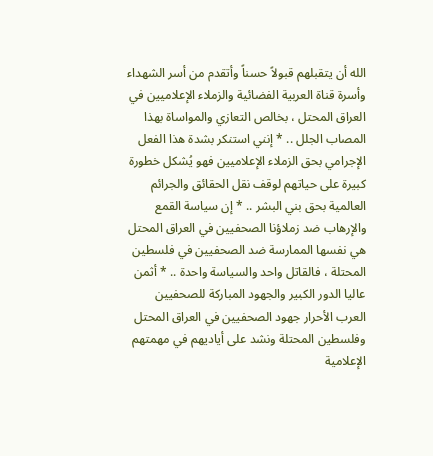الله أن يتقبلهم قبولاً حسناً وأتقدم من أسر الشهداء وأسرة قناة العربية الفضائية والزملاء الإعلاميين في العراق المحتل ، بخالص التعازي والمواساة بهذا المصاب الجلل .. * إنني استنكر بشدة هذا الفعل الإجرامي بحق الزملاء الإعلاميين فهو يُشكل خطورة كبيرة على حياتهم لوقف نقل الحقائق والجرائم العالمية بحق بني البشر .. * إن سياسة القمع والإرهاب ضد زملاؤنا الصحفيين في العراق المحتل هي نفسها الممارسة ضد الصحفيين في فلسطين المحتلة ، فالقاتل واحد والسياسة واحدة .. * أثمن عاليا الدور الكبير والجهود المباركة للصحفيين العرب الأحرار جهود الصحفيين في العراق المحتل وفلسطين المحتلة ونشد على أياديهم في مهمتهم الإعلامية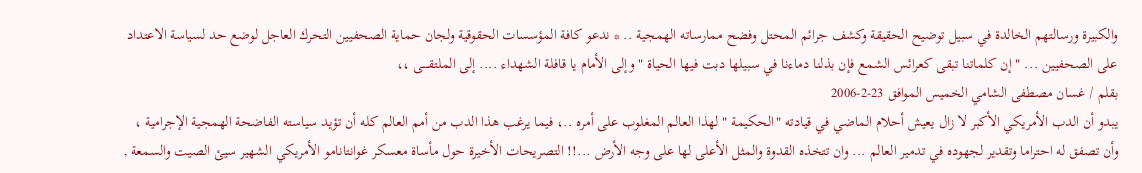والكبيرة ورسالتهم الخالدة في سبيل توضيح الحقيقة وكشف جرائم المحتل وفضح ممارساته الهمجية .. * ندعو كافة المؤسسات الحقوقية ولجان حماية الصحفيين التحرك العاجل لوضع حد لسياسة الاعتداد على الصحفيين ... " إن كلماتنا تبقى كعرائس الشمع فإن بذلنا دماءنا في سبيلها دبت فيها الحياة " وإلى الأمام يا قافلة الشهداء .... إلى الملتقــــى ،،
بقلم / غسان مصطفى الشامي الخميس الموافق 23-2-2006
يبدو أن الدب الأمريكي الأكبر لا زال يعيش أحلام الماضي في قيادته "الحكيمة " لهذا العالم المغلوب على أمره ..، فيما يرغب هذا الدب من أمم العالم كله أن تؤيد سياسته الفاضحة الهمجية الإجرامية ، وأن تصفق له احتراما وتقدير لجهوده في تدمير العالم ... وان تتخذه القدوة والمثل الأعلى لها على وجه الأرض ...!! التصريحات الأخيرة حول مأساة معسكر غوانتانامو الأمريكي الشهير سيئ الصيت والسمعة ,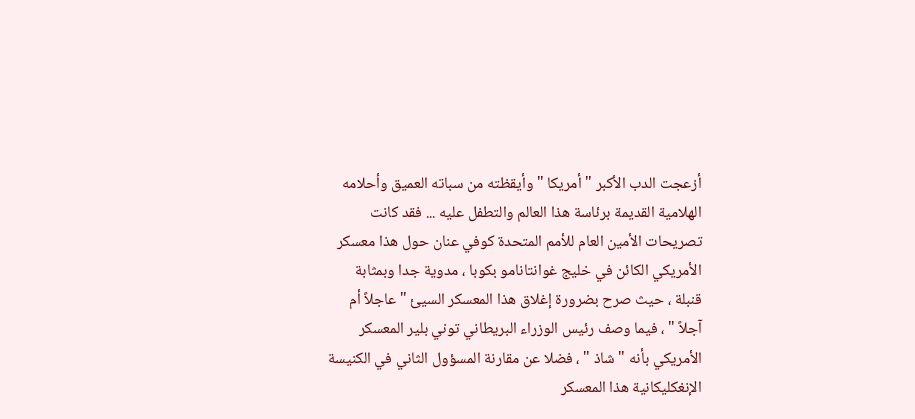أزعجت الدب الأكبر " أمريكا " وأيقظته من سباته العميق وأحلامه الهلامية القديمة برئاسة هذا العالم والتطفل عليه ... فقد كانت تصريحات الأمين العام للأمم المتحدة كوفي عنان حول هذا معسكر الأمريكي الكائن في خليج غوانتانامو بكوبا ، مدوية جدا وبمثابة قنبلة ، حيث صرح بضرورة إغلاق هذا المعسكر السيئ " عاجلاً أم آجلاً " ، فيما وصف رئيس الوزراء البريطاني توني بلير المعسكر الأمريكي بأنه " شاذ " ، فضلا عن مقارنة المسؤول الثاني في الكنيسة الإنغكليكانية هذا المعسكر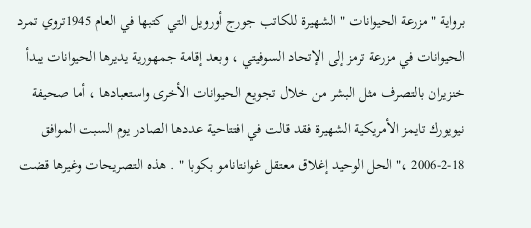برواية " مزرعة الحيوانات " الشهيرة للكاتب جورج أورويل التي كتبها في العام 1945تروي تمرد الحيوانات في مزرعة ترمز إلى الإتحاد السوفيتي ، وبعد إقامة جمهورية يديرها الحيوانات يبدأ خنزيران بالتصرف مثل البشر من خلال تجويع الحيوانات الأخرى واستعبادها ، أما صحيفة نيويورك تايمز الأمريكية الشهيرة فقد قالت في افتتاحية عددها الصادر يوم السبت الموافق 18-2-2006 ،" الحل الوحيد إغلاق معتقل غوانتانامو بكوبا " . هذه التصريحات وغيرها قضت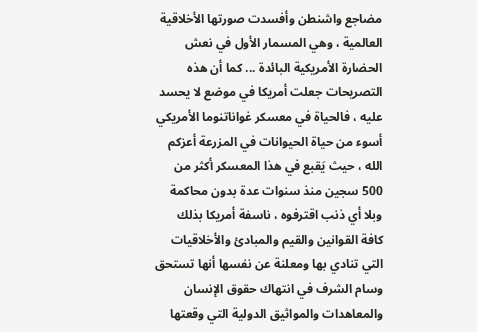مضاجع واشنطن وأفسدت صورتها الأخلاقية العالمية ، وهي المسمار الأول في نعش الحضارة الأمريكية البائدة ... كما أن هذه التصريحات جعلت أمريكا في موضع لا يحسد عليه ، فالحياة في معسكر غواناتنوما الأمريكي أسوء من حياة الحيوانات في المزرعة أعزكم الله ، حيث يَقبع في هذا المعسكر أكثر من 500 سجين منذ سنوات عدة بدون محاكمة وبلا أي ذنب اقترفوه ، ناسفة أمريكا بذلك كافة القوانين والقيم والمبادئ والأخلاقيات التي تنادي بها ومعلنة عن نفسها أنها تستحق وسام الشرف في انتهاك حقوق الإنسان والمعاهدات والمواثيق الدولية التي وقعتها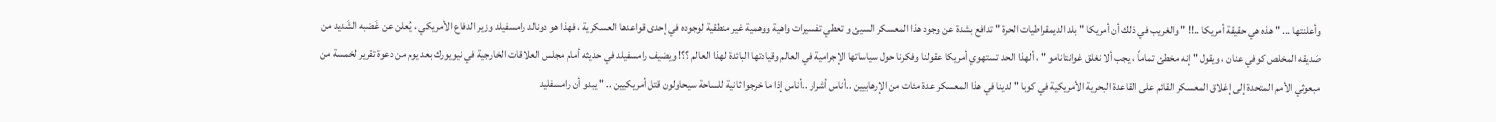وأعلنتها ... " هذه هي حقيقة أمريكا ..!! " والغريب في ذلك أن أمريكا " بلد الديمقراطيات الحرة " تدافع بشدة عن وجود هذا المعسكر السيئ و تعطي تفسيرات واهية ووهمية غير منطقية لوجوده في إحدى قواعدها العسكرية ، فهذا هو دونالد رامسفيلد وزير الدفاع الأمريكي ، يُعلن عن غَضبه الشَديد من صَديقه المخلص كوفي عنان ، ويقول " إنه مخطئ تماماً ، يجب ألا نغلق غوانتانامو " ، ألهذا الحد تستهوي أمريكا عقولنا وفكرنا حول سياساتها الإجرامية في العالم وقيادتها البائدة لهذا العالم ؟؟! ويضيف رامسفيلد في حديثه أمام مجلس العلاقات الخارجية في نيويورك بعد يوم من دعوة تقرير لخمسة من مبعوثي الأمم المتحدة إلى إغلاق المعسكر القائم على القاعدة البحرية الأمريكية في كوبا " لدينا في هذا المعسكر عدة مئات من الإرهابيين ..أناس أشرار ..أناس إذا ما خرجوا ثانية للساحة سيحاولون قتل أمريكيين .. " يبدو أن رامسفليد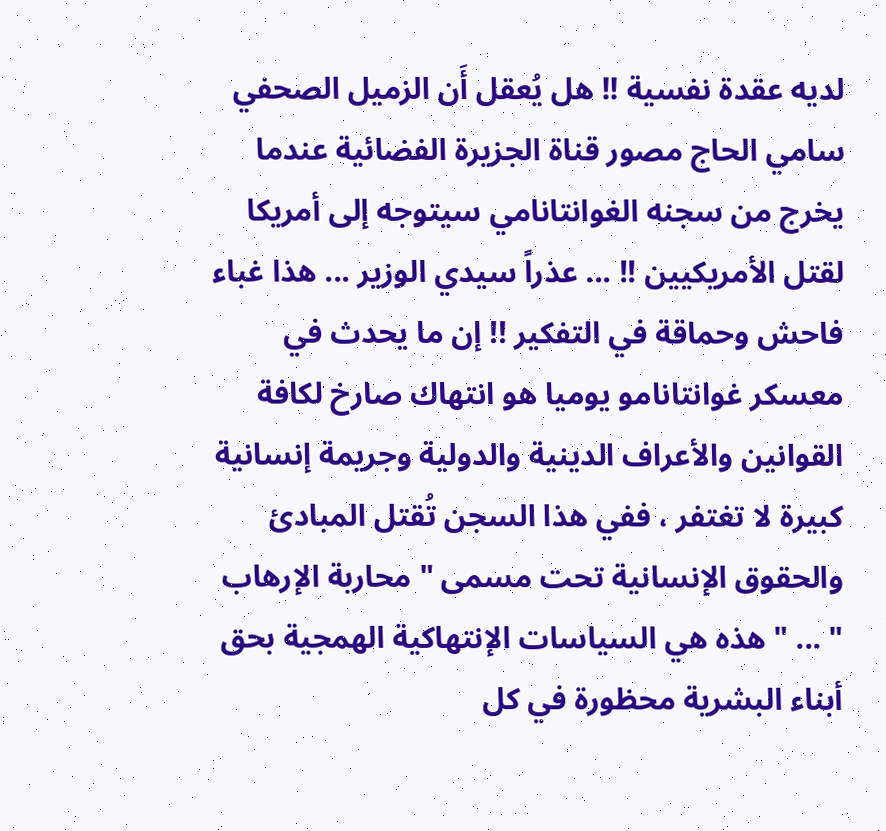لديه عقدة نفسية !! هل يُعقل أَن الزميل الصحفي سامي الحاج مصور قناة الجزيرة الفضائية عندما يخرج من سجنه الغوانتانامي سيتوجه إلى أمريكا لقتل الأمريكيين !! ... عذراً سيدي الوزير ... هذا غباء فاحش وحماقة في التفكير !! إن ما يحدث في معسكر غوانتانامو يوميا هو انتهاك صارخ لكافة القوانين والأعراف الدينية والدولية وجريمة إنسانية كبيرة لا تغتفر ، ففي هذا السجن تُقتل المبادئ والحقوق الإنسانية تحت مسمى " محاربة الإرهاب " ... " هذه هي السياسات الإنتهاكية الهمجية بحق أبناء البشرية محظورة في كل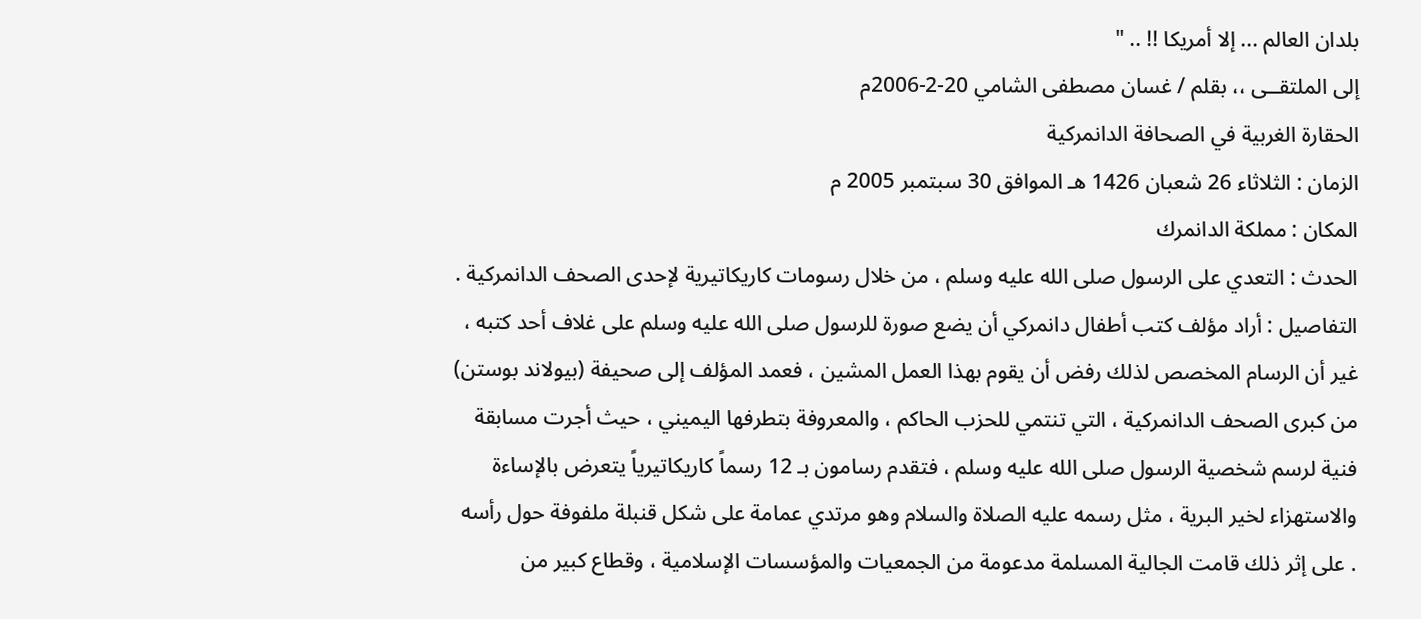بلدان العالم ... إلا أمريكا !! .. "
إلى الملتقــى ،، بقلم / غسان مصطفى الشامي 20-2-2006م
الحقارة الغربية في الصحافة الدانمركية
الزمان : الثلاثاء 26 شعبان 1426 هـ الموافق 30 سبتمبر 2005 م
المكان : مملكة الدانمرك
الحدث : التعدي على الرسول صلى الله عليه وسلم ، من خلال رسومات كاريكاتيرية لإحدى الصحف الدانمركية .
التفاصيل : أراد مؤلف كتب أطفال دانمركي أن يضع صورة للرسول صلى الله عليه وسلم على غلاف أحد كتبه ، غير أن الرسام المخصص لذلك رفض أن يقوم بهذا العمل المشين ، فعمد المؤلف إلى صحيفة (بيولاند بوستن) من كبرى الصحف الدانمركية ، التي تنتمي للحزب الحاكم ، والمعروفة بتطرفها اليميني ، حيث أجرت مسابقة فنية لرسم شخصية الرسول صلى الله عليه وسلم ، فتقدم رسامون بـ 12 رسماً كاريكاتيرياً يتعرض بالإساءة والاستهزاء لخير البرية ، مثل رسمه عليه الصلاة والسلام وهو مرتدي عمامة على شكل قنبلة ملفوفة حول رأسه . على إثر ذلك قامت الجالية المسلمة مدعومة من الجمعيات والمؤسسات الإسلامية ، وقطاع كبير من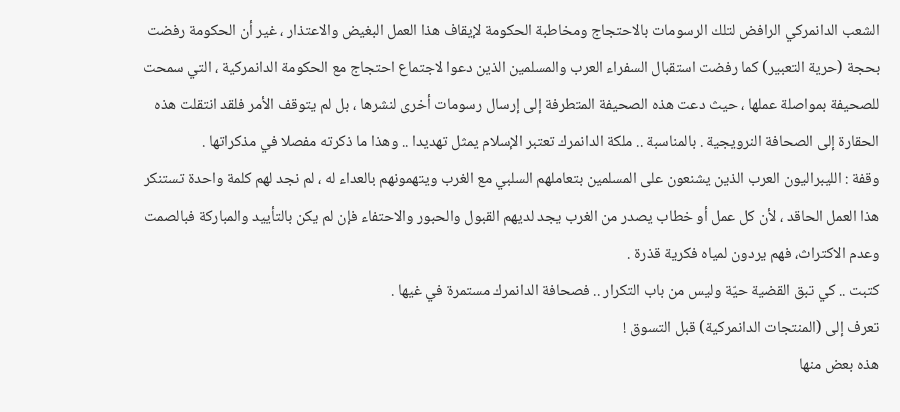الشعب الدانمركي الرافض لتلك الرسومات بالاحتجاج ومخاطبة الحكومة لإيقاف هذا العمل البغيض والاعتذار ، غير أن الحكومة رفضت بحجة (حرية التعبير) كما رفضت استقبال السفراء العرب والمسلمين الذين دعوا لاجتماع احتجاج مع الحكومة الدانمركية ، التي سمحت للصحيفة بمواصلة عملها ، حيث دعت هذه الصحيفة المتطرفة إلى إرسال رسومات أخرى لنشرها ، بل لم يتوقف الأمر فلقد انتقلت هذه الحقارة إلى الصحافة النرويجية . بالمناسبة .. ملكة الدانمرك تعتبر الإسلام يمثل تهديدا .. وهذا ما ذكرته مفصلا في مذكراتها .
وقفة : الليبراليون العرب الذين يشنعون على المسلمين بتعاملهم السلبي مع الغرب ويتهمونهم بالعداء له ، لم نجد لهم كلمة واحدة تستنكر هذا العمل الحاقد ، لأن كل عمل أو خطاب يصدر من الغرب يجد لديهم القبول والحبور والاحتفاء فإن لم يكن بالتأييد والمباركة فبالصمت وعدم الاكتراث، فهم يردون لمياه فكرية قذرة .
كتبت .. كي تبق القضية حيّة وليس من باب التكرار .. فصحافة الدانمرك مستمرة في غيها .
تعرف إلى (المنتجات الدانمركية) قبل التسوق !
هذه بعض منها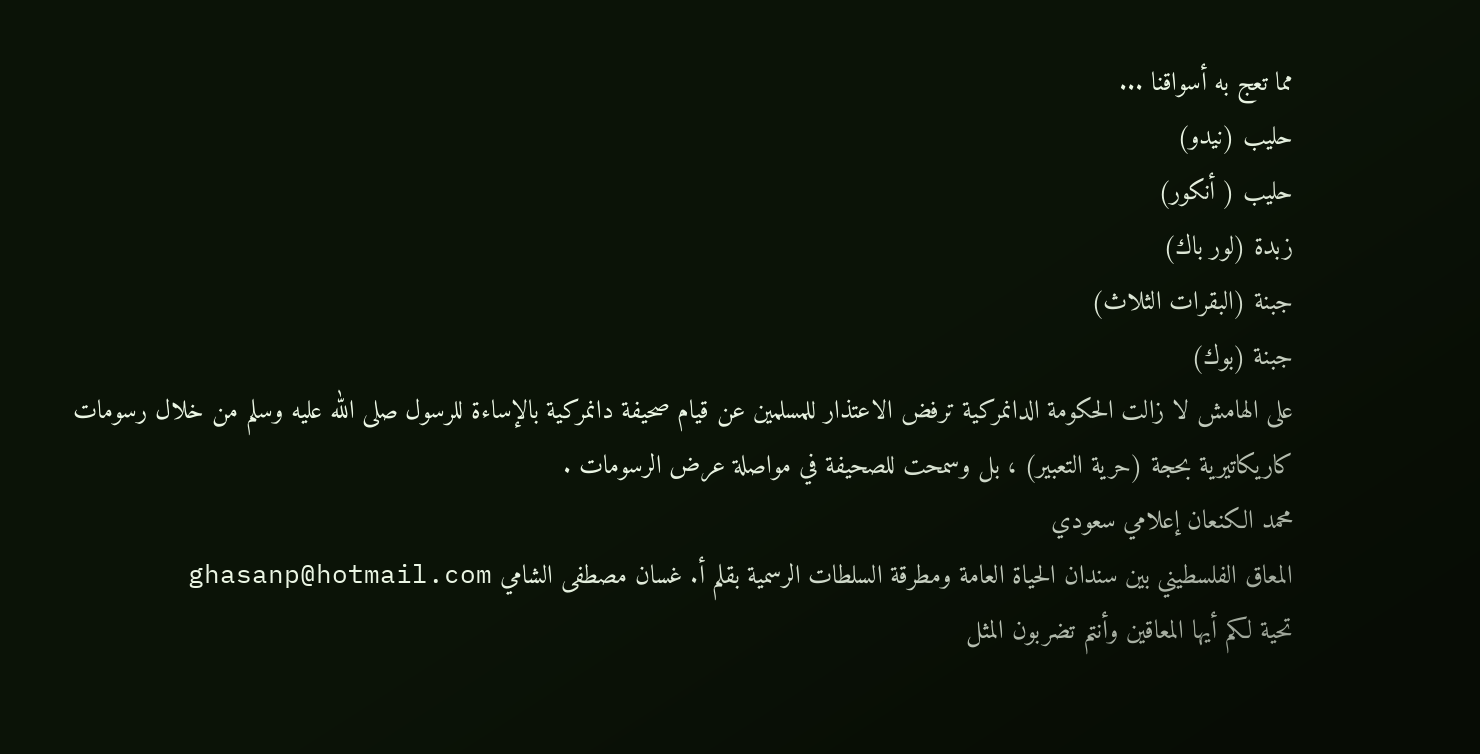مما تعج به أسواقنا ...
حليب (نيدو)
حليب ( أنكور)
زبدة (لور باك)
جبنة (البقرات الثلاث)
جبنة (بوك)
على الهامش لا زالت الحكومة الدانمركية ترفض الاعتذار للمسلمين عن قيام صحيفة دانمركية بالإساءة للرسول صلى الله عليه وسلم من خلال رسومات كاريكاتيرية بحجة (حرية التعبير) ، بل وسمحت للصحيفة في مواصلة عرض الرسومات .
محمد الكنعان إعلامي سعودي
المعاق الفلسطيني بين سندان الحياة العامة ومطرقة السلطات الرسمية بقلم أ. غسان مصطفى الشامي ghasanp@hotmail.com
تحية لكم أيها المعاقين وأنتم تضربون المثل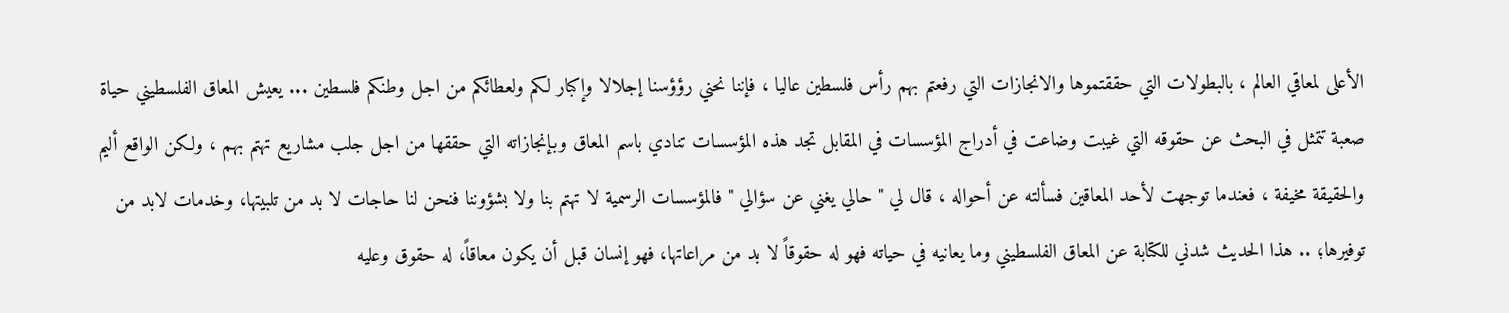الأعلى لمعاقي العالم ، بالبطولات التي حققتموها والانجازات التي رفعتم بهم رأس فلسطين عاليا ، فإننا نحني رؤؤسنا إجلالا وإكبار لكم ولعطائكم من اجل وطنكم فلسطين ... يعيش المعاق الفلسطيني حياة صعبة تتمثل في البحث عن حقوقه التي غيبت وضاعت في أدراج المؤسسات في المقابل تجد هذه المؤسسات تنادي باسم المعاق وبإنجازاته التي حققها من اجل جلب مشاريع تهتم بهم ، ولكن الواقع أليم والحقيقة مخيفة ، فعندما توجهت لأحد المعاقين فسألته عن أحواله ، قال لي " حالي يغني عن سؤالي " فالمؤسسات الرسمية لا تهتم بنا ولا بشؤوننا فنحن لنا حاجات لا بد من تلبيتها، وخدمات لابد من توفيرها؛ .. هذا الحديث شدني للكتابة عن المعاق الفلسطيني وما يعانيه في حياته فهو له حقوقاً لا بد من مراعاتها، فهو إنسان قبل أن يكون معاقاً، له حقوق وعليه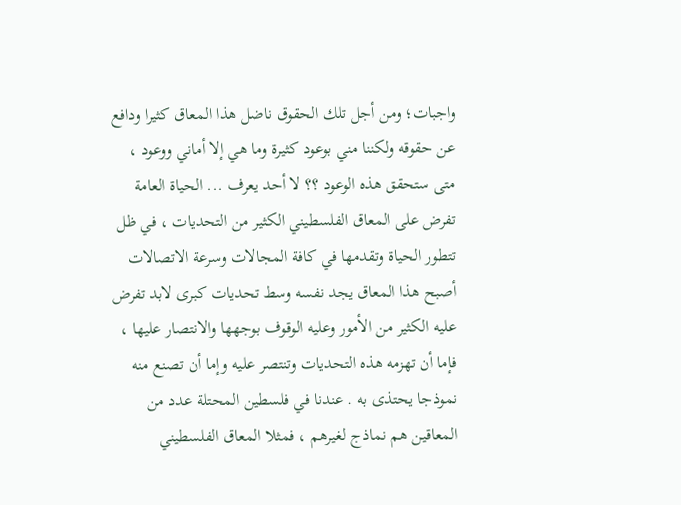واجبات؛ ومن أجل تلك الحقوق ناضل هذا المعاق كثيرا ودافع عن حقوقه ولكننا مني بوعود كثيرة وما هي إلا أماني ووعود ، متى ستحقق هذه الوعود ؟؟ لا أحد يعرف ... الحياة العامة تفرض على المعاق الفلسطيني الكثير من التحديات ، في ظل تتطور الحياة وتقدمها في كافة المجالات وسرعة الاتصالات أصبح هذا المعاق يجد نفسه وسط تحديات كبرى لابد تفرض عليه الكثير من الأمور وعليه الوقوف بوجهها والانتصار عليها ، فإما أن تهزمه هذه التحديات وتنتصر عليه وإما أن تصنع منه نموذجا يحتذى به . عندنا في فلسطين المحتلة عدد من المعاقين هم نماذج لغيرهم ، فمثلا المعاق الفلسطيني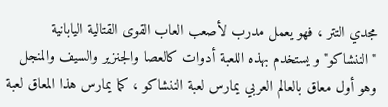مجدي التتر ، فهو يعمل مدرب لأصعب العاب القوى القتالية اليابانية "الننشاكو" و يستخدم بهذه اللعبة أدوات كالعصا والجنزير والسيف والمنجل وهو أول معاق بالعالم العربي يمارس لعبة الننشاكو ، كما يمارس هذا المعاق لعبة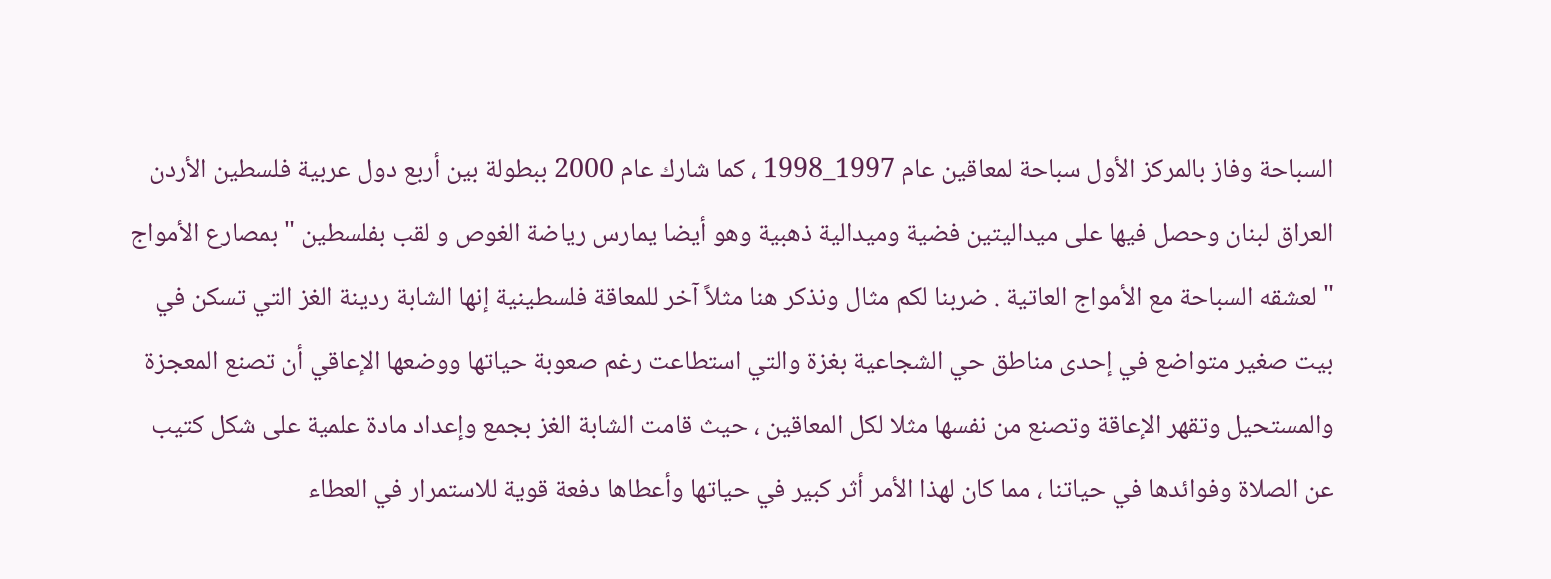السباحة وفاز بالمركز الأول سباحة لمعاقين عام 1997_1998 ، كما شارك عام 2000 ببطولة بين أربع دول عربية فلسطين الأردن العراق لبنان وحصل فيها على ميداليتين فضية وميدالية ذهبية وهو أيضا يمارس رياضة الغوص و لقب بفلسطين " بمصارع الأمواج " لعشقه السباحة مع الأمواج العاتية . ضربنا لكم مثال ونذكر هنا مثلاً آخر للمعاقة فلسطينية إنها الشابة ردينة الغز التي تسكن في بيت صغير متواضع في إحدى مناطق حي الشجاعية بغزة والتي استطاعت رغم صعوبة حياتها ووضعها الإعاقي أن تصنع المعجزة والمستحيل وتقهر الإعاقة وتصنع من نفسها مثلا لكل المعاقين ، حيث قامت الشابة الغز بجمع وإعداد مادة علمية على شكل كتيب عن الصلاة وفوائدها في حياتنا ، مما كان لهذا الأمر أثر كبير في حياتها وأعطاها دفعة قوية للاستمرار في العطاء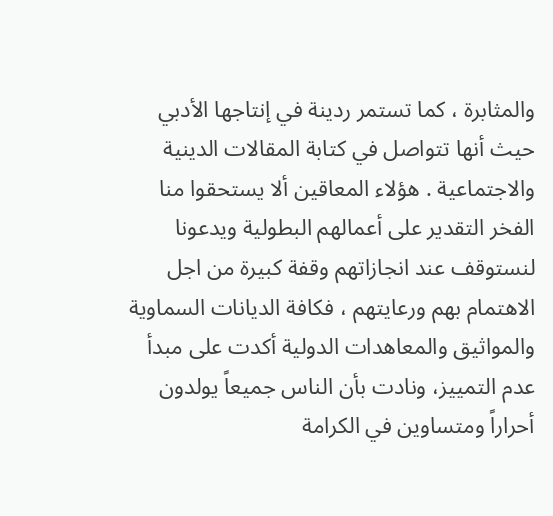والمثابرة ، كما تستمر ردينة في إنتاجها الأدبي حيث أنها تتواصل في كتابة المقالات الدينية والاجتماعية . هؤلاء المعاقين ألا يستحقوا منا الفخر التقدير على أعمالهم البطولية ويدعونا لنستوقف عند انجازاتهم وقفة كبيرة من اجل الاهتمام بهم ورعايتهم ، فكافة الديانات السماوية والمواثيق والمعاهدات الدولية أكدت على مبدأ عدم التمييز، ونادت بأن الناس جميعاً يولدون أحراراً ومتساوين في الكرامة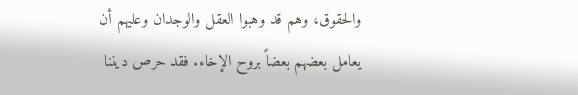والحقوق، وهم قد وهبوا العقل والوجدان وعليهم أن يعامل بعضهم بعضاً بروح الإخاء. فقد حرص ديننا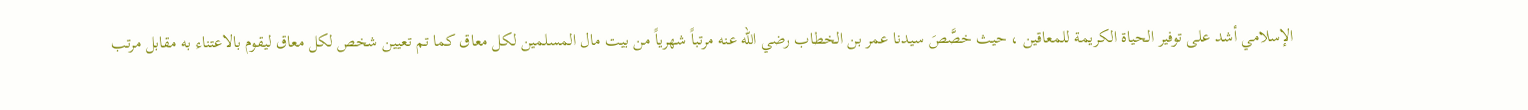الإسلامي أشد على توفير الحياة الكريمة للمعاقين ، حيث خصَّصَ سيدنا عمر بن الخطاب رضي الله عنه مرتباً شهرياً من بيت مال المسلمين لكل معاق كما تم تعيين شخص لكل معاق ليقوم بالاعتناء به مقابل مرتب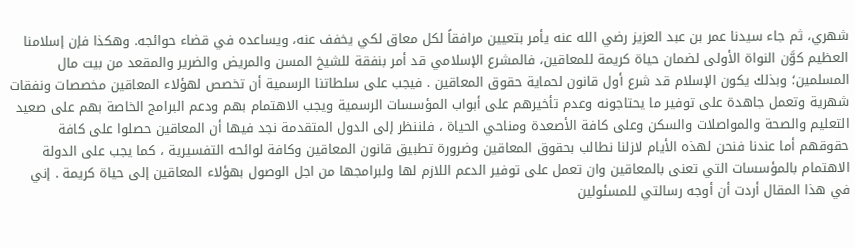شهري، ثم جاء سيدنا عمر بن عبد العزيز رضي الله عنه يأمر بتعيين مرافقاً لكل معاق لكي يخفف عنه، ويساعده في قضاء حوائجه. وهكذا فإن إسلامنا العظيم كوَّن النواة الأولى لضمان حياة كريمة للمعاقين، فالمشرع الإسلامي قد أمر بنفقة للشيخ المسن والمريض والضرير والمقعد من بيت مال المسلمين؛ وبذلك يكون الإسلام قد شرع أول قانون لحماية حقوق المعاقين . فيجب على سلطاتنا الرسمية أن تخصص لهؤلاء المعاقين مخصصات ونفقات شهرية وتعمل جاهدة على توفير ما يحتاجونه وعدم تأخيرهم على أبواب المؤسسات الرسمية ويجب الاهتمام بهم ودعم البرامج الخاصة بهم على صعيد التعليم والصحة والمواصلات والسكن وعلى كافة الأصعدة ومناحي الحياة ، فلننظر إلى الدول المتقدمة نجد فيها أن المعاقين حصلوا على كافة حقوقهم أما عندنا فنحن لهذه الأيام لازلنا نطالب بحقوق المعاقين وضرورة تطبيق قانون المعاقين وكافة لوائحه التفسيرية ، كما يجب على الدولة الاهتمام بالمؤسسات التي تعنى بالمعاقين وان تعمل على توفير الدعم اللازم لها ولبرامجها من اجل الوصول بهؤلاء المعاقين إلى حياة كريمة . إني في هذا المقال أردت أن أوجه رسالتي للمسئولين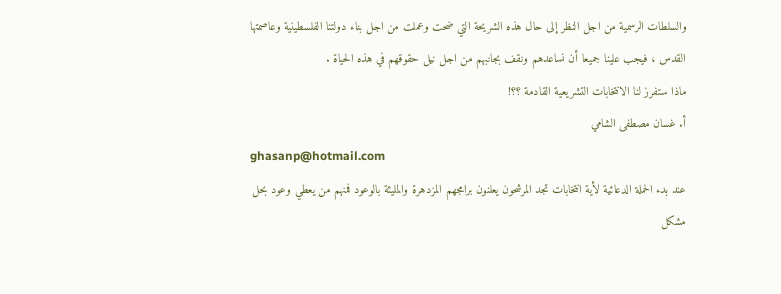والسلطات الرسمية من اجل النظر إلى حال هذه الشريحة التي ضحت وعملت من اجل بناء دولتنا الفلسطينية وعاصمتها القدس ، فيجب علينا جميعا أن نساعدهم ونقف بجانبهم من اجل نيل حقوقهم في هذه الحياة .
ماذا ستفرز لنا الانتخابات التشريعية القادمة ؟؟!
أ. غسان مصطفى الشامي
ghasanp@hotmail.com
عند بدء الحملة الدعائية لأية انتخابات تجد المرشحون يعلنون برامجهم المزدهرة والمليئة بالوعود فمنهم من يعطي وعود بحل مشكل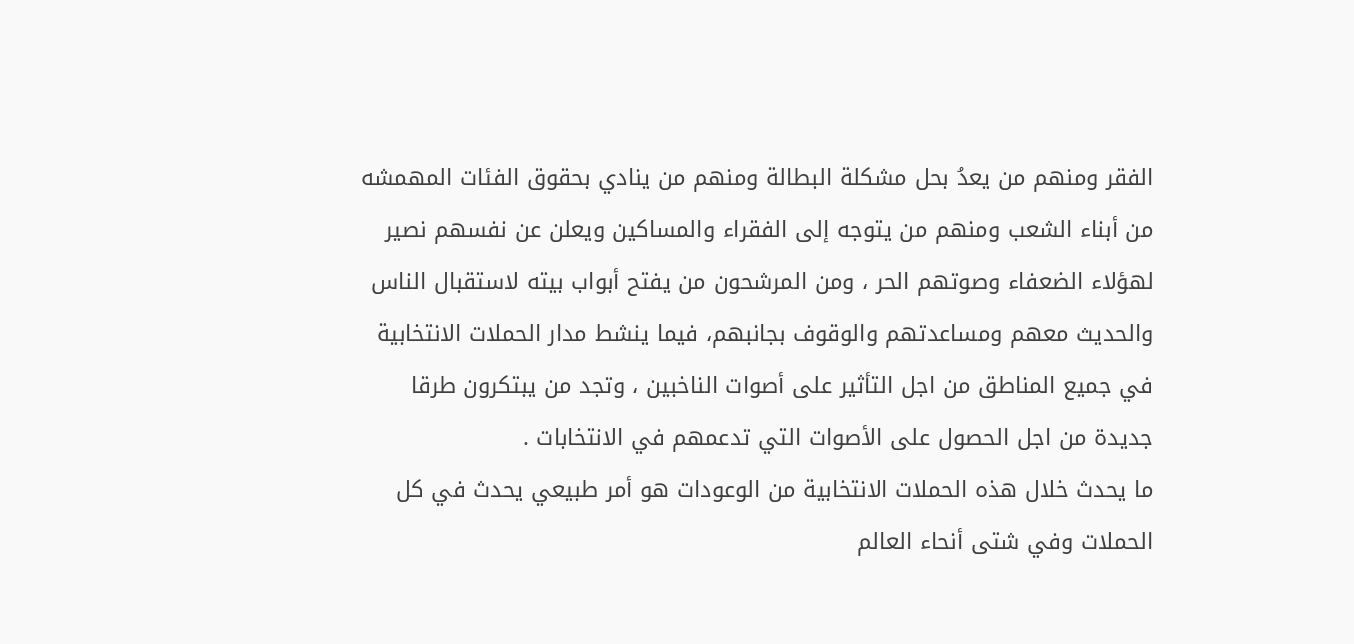الفقر ومنهم من يعدُ بحل مشكلة البطالة ومنهم من ينادي بحقوق الفئات المهمشه من أبناء الشعب ومنهم من يتوجه إلى الفقراء والمساكين ويعلن عن نفسهم نصير لهؤلاء الضعفاء وصوتهم الحر ، ومن المرشحون من يفتح أبواب بيته لاستقبال الناس والحديث معهم ومساعدتهم والوقوف بجانبهم، فيما ينشط مدار الحملات الانتخابية في جميع المناطق من اجل التأثير على أصوات الناخبين ، وتجد من يبتكرون طرقا جديدة من اجل الحصول على الأصوات التي تدعمهم في الانتخابات .
ما يحدث خلال هذه الحملات الانتخابية من الوعودات هو أمر طبيعي يحدث في كل الحملات وفي شتى أنحاء العالم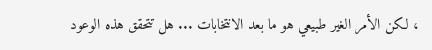، لكن الأمر الغير طبيعي هو ما بعد الانتخابات ... هل تتحقق هذه الوعود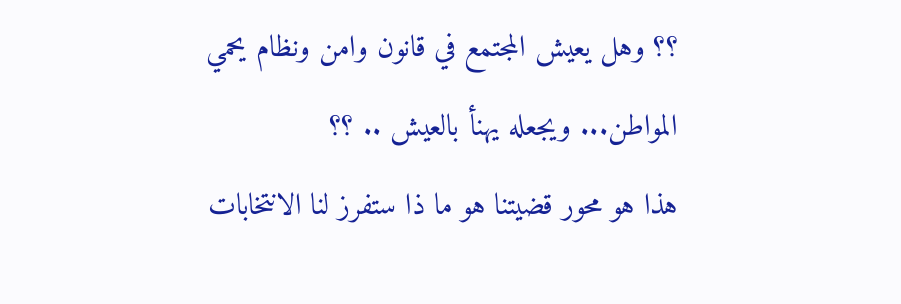؟؟ وهل يعيش المجتمع في قانون وامن ونظام يحمي المواطن... ويجعله يهنأ بالعيش .. ؟؟
هذا هو محور قضيتنا هو ما ذا ستفرز لنا الانتخابات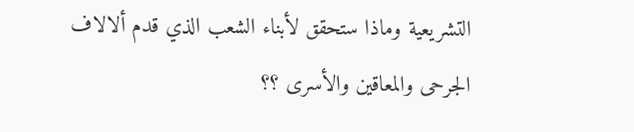التشريعية وماذا ستحقق لأبناء الشعب الذي قدم ألالاف الجرحى والمعاقين والأسرى ؟؟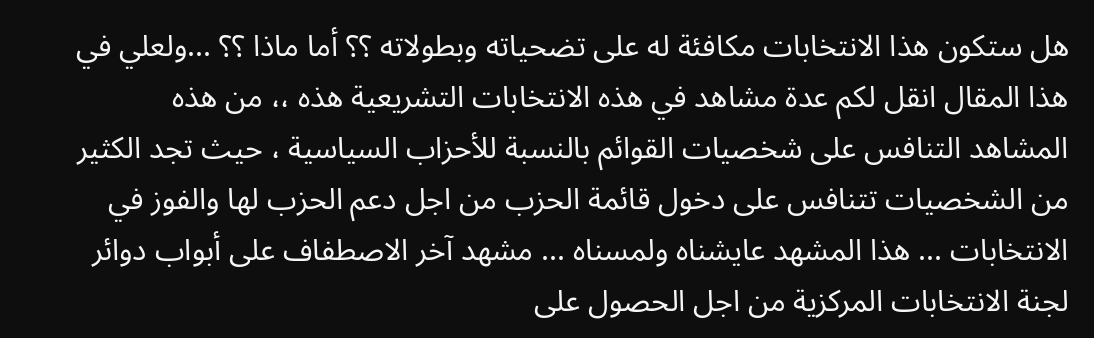هل ستكون هذا الانتخابات مكافئة له على تضحياته وبطولاته ؟؟ أما ماذا ؟؟ ...ولعلي في هذا المقال انقل لكم عدة مشاهد في هذه الانتخابات التشريعية هذه ،، من هذه المشاهد التنافس على شخصيات القوائم بالنسبة للأحزاب السياسية ، حيث تجد الكثير من الشخصيات تتنافس على دخول قائمة الحزب من اجل دعم الحزب لها والفوز في الانتخابات ... هذا المشهد عايشناه ولمسناه ... مشهد آخر الاصطفاف على أبواب دوائر لجنة الانتخابات المركزية من اجل الحصول على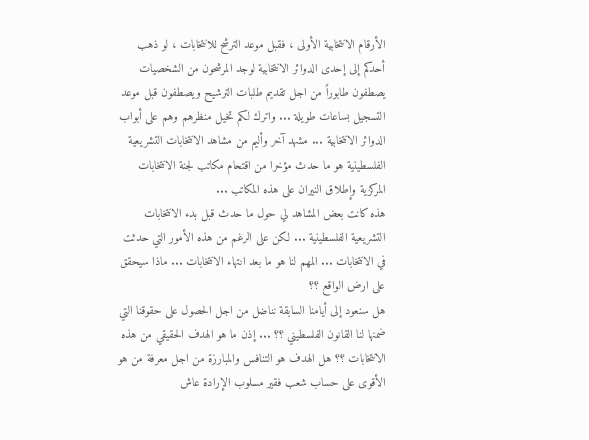الأرقام الانتخابية الأولى ، فقبل موعد الترشح للانتخابات ، لو ذهب أحدكم إلى إحدى الدوائر الانتخابية لوجد المرشحون من الشخصيات يصطفون طابوراً من اجل تقديم طلبات الترشيح ويصطفون قبل موعد التسجيل بساعات طويلة ... واترك لكم تخيل منظرهم وهم على أبواب الدوائر الانتخابية ... مشهد آخر وأليم من مشاهد الانتخابات التشريعية الفلسطينية هو ما حدث مؤخرا من اقتحام مكاتب لجنة الانتخابات المركزية وإطلاق النيران على هذه المكاتب ...
هذه كانت بعض المشاهد لي حول ما حدث قبل بدء الانتخابات التشريعية الفلسطينية ... لكن على الرغم من هذه الأمور التي حدثت في الانتخابات ... المهم لنا هو ما بعد انتهاء الانتخابات ... ماذا سيحقق على ارض الواقع ؟؟
هل سنعود إلى أيامنا السابقة نناضل من اجل الحصول على حقوقنا التي ضمنها لنا القانون الفلسطيني ؟؟ ... إذن ما هو الهدف الحقيقي من هذه الانتخابات ؟؟ هل الهدف هو التنافس والمبارزة من اجل معرفة من هو الأقوى على حساب شعب فقير مسلوب الإرادة عاش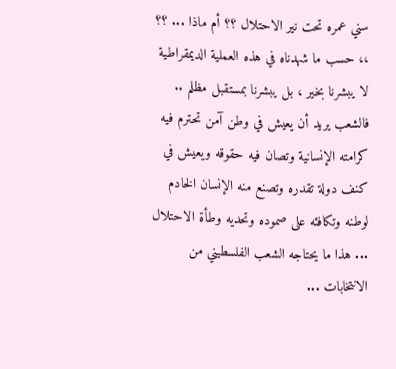سني عمره تحت نير الاحتلال ؟؟ أم ماذا ... ؟؟ ،، حسب ما شهدناه في هذه العملية الديمقراطية لا يبشرنا بخير ، بل يبشرنا بمستقبل مظلم .. فالشعب يريد أن يعيش في وطن آمن تحترم فيه كرامته الإنسانية وتصان فيه حقوقه ويعيش في كنف دولة تقدره وتصنع منه الإنسان الخادم لوطنه وتكافئه على صموده وتحديه وطأة الاحتلال ... هذا ما يحتاجه الشعب الفلسطيني من الانتخابات ...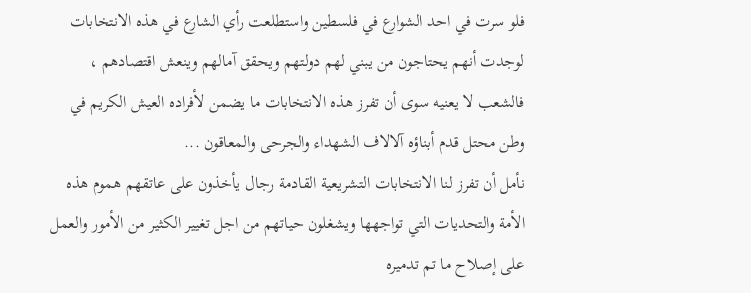فلو سرت في احد الشوارع في فلسطين واستطلعت رأي الشارع في هذه الانتخابات لوجدت أنهم يحتاجون من يبني لهم دولتهم ويحقق آمالهم وينعش اقتصادهم ، فالشعب لا يعنيه سوى أن تفرز هذه الانتخابات ما يضمن لأفراده العيش الكريم في وطن محتل قدم أبناؤه آلالاف الشهداء والجرحى والمعاقون ...
نأمل أن تفرز لنا الانتخابات التشريعية القادمة رجال يأخذون على عاتقهم هموم هذه الأمة والتحديات التي تواجهها ويشغلون حياتهم من اجل تغيير الكثير من الأمور والعمل على إصلاح ما تم تدميره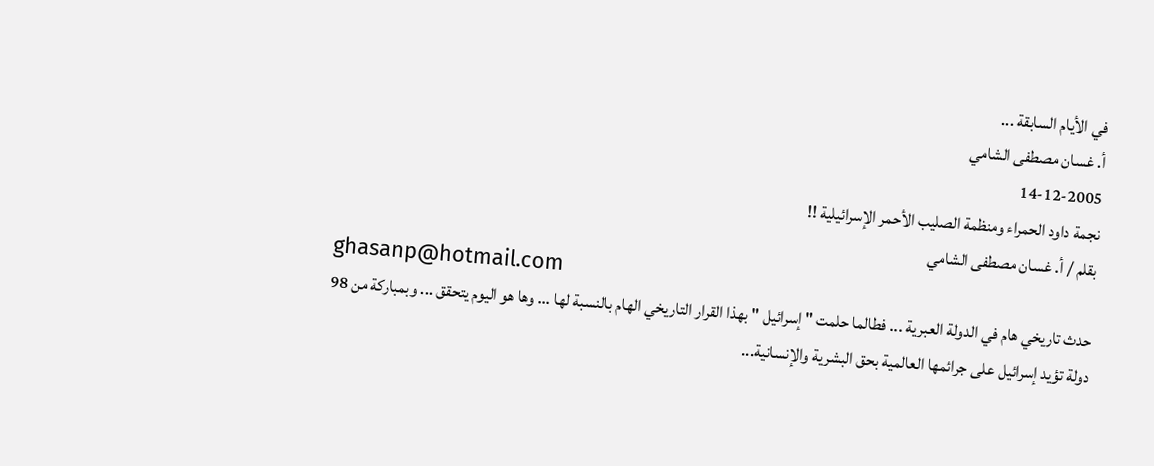في الأيام السابقة ...
أ. غسان مصطفى الشامي
14-12-2005
نجمة داود الحمراء ومنظمة الصليب الأحمر الإسرائيلية !!
بقلم / أ. غسان مصطفى الشامي
ghasanp@hotmail.com
حدث تاريخي هام في الدولة العبرية ... فطالما حلمت " إسرائيل " بهذا القرار التاريخي الهام بالنسبة لها ... وها هو اليوم يتحقق ... وبمباركة من 98 دولة تؤيد إسرائيل على جرائمها العالمية بحق البشرية والإنسانية...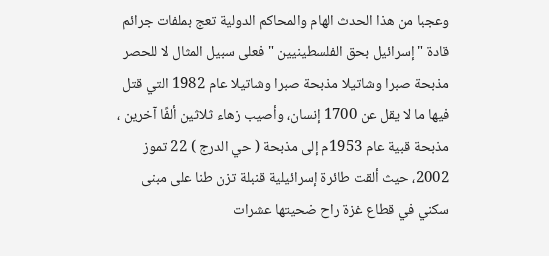وعجبا من هذا الحدث الهام والمحاكم الدولية تعج بملفات جرائم قادة " إسرائيل بحق الفلسطينيين " فعلى سبيل المثال لا للحصر مذبحة صبرا وشاتيلا مذبحة صبرا وشاتيلا عام 1982 التي قتل فيها ما لا يقل عن 1700 إنسان، وأصيب زهاء ثلاثين ألفًا آخرين ، مذبحة قبية عام 1953م إلى مذبحة ( حي الدرج ) 22 تموز 2002، حيث ألقت طائرة إسرائيلية قنبلة تزن طنا على مبنى سكني في قطاع غزة راح ضحيتها عشرات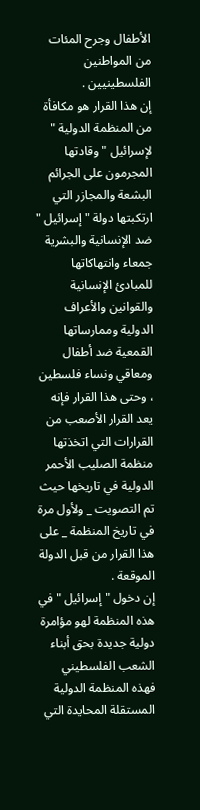الأطفال وجرح المئات من المواطنين الفلسطينيين .
إن هذا القرار هو مكافأة من المنظمة الدولية " لإسرائيل " وقادتها المجرمون على الجرائم البشعة والمجازر التي ارتكبتها دولة " إسرائيل " ضد الإنسانية والبشرية جمعاء وانتهاكاتها للمبادئ الإنسانية والقوانين والأعراف الدولية وممارساتها القمعية ضد أطفال ومعاقي ونساء فلسطين ، وحتى هذا القرار فإنه يعد القرار الأصعب من القرارات التي اتخذتها منظمة الصليب الأحمر الدولية في تاريخها حيث تم التصويت _ ولأول مرة في تاريخ المنظمة _ على هذا القرار من قبل الدولة الموقعة .
إن دخول " إسرائيل " في هذه المنظمة لهو مؤامرة دولية جديدة بحق أبناء الشعب الفلسطيني فهذه المنظمة الدولية المستقلة المحايدة التي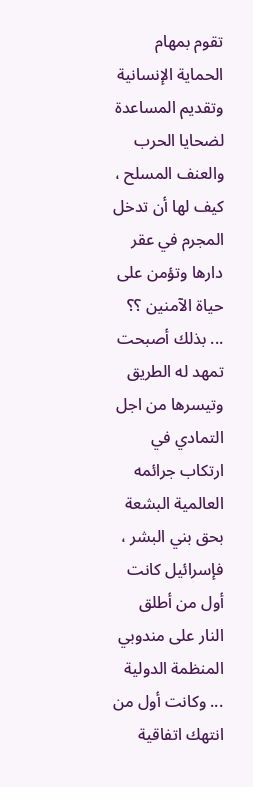تقوم بمهام الحماية الإنسانية وتقديم المساعدة لضحايا الحرب والعنف المسلح ، كيف لها أن تدخل المجرم في عقر دارها وتؤمن على حياة الآمنين ؟؟ ... بذلك أصبحت تمهد له الطريق وتيسرها من اجل التمادي في ارتكاب جرائمه العالمية البشعة بحق بني البشر ، فإسرائيل كانت أول من أطلق النار على مندوبي المنظمة الدولية ... وكانت أول من انتهك اتفاقية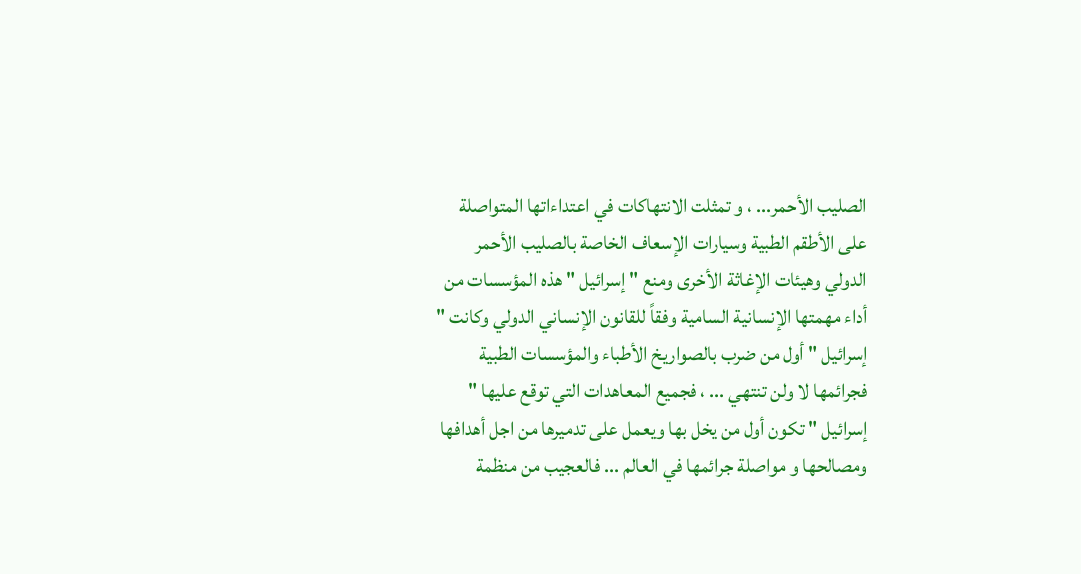الصليب الأحمر... ، و تمثلت الانتهاكات في اعتداءاتها المتواصلة على الأطقم الطبية وسيارات الإسعاف الخاصة بالصليب الأحمر الدولي وهيئات الإغاثة الأخرى ومنع " إسرائيل " هذه المؤسسات من أداء مهمتها الإنسانية السامية وفقاً للقانون الإنساني الدولي وكانت " إسرائيل " أول من ضرب بالصواريخ الأطباء والمؤسسات الطبية فجرائمها لا ولن تنتهي ... ، فجميع المعاهدات التي توقع عليها " إسرائيل " تكون أول من يخل بها ويعمل على تدميرها من اجل أهدافها ومصالحها و مواصلة جرائمها في العالم ... فالعجيب من منظمة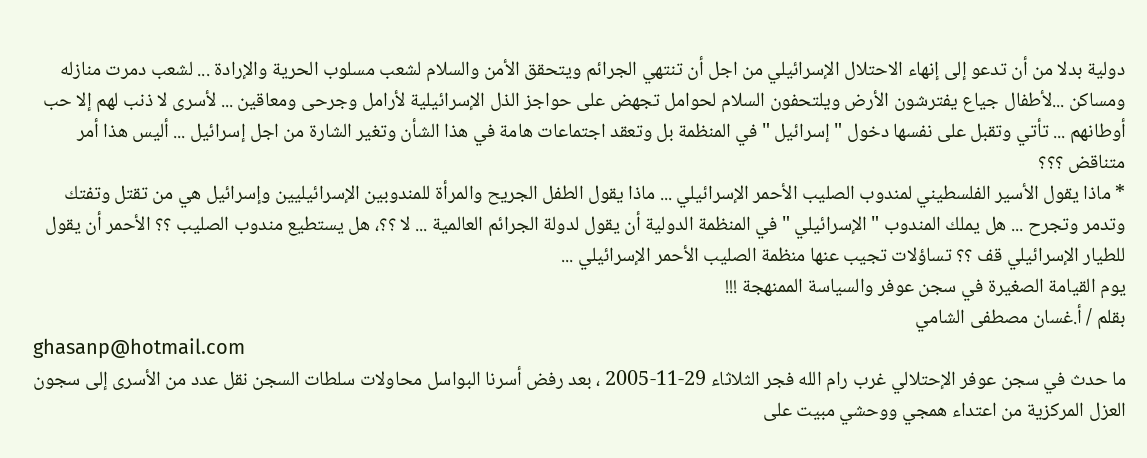دولية بدلا من أن تدعو إلى إنهاء الاحتلال الإسرائيلي من اجل أن تنتهي الجرائم ويتحقق الأمن والسلام لشعب مسلوب الحرية والإرادة ... لشعب دمرت منازله ومساكن ...لأطفال جياع يفترشون الأرض ويلتحفون السلام لحوامل تجهض على حواجز الذل الإسرائيلية لأرامل وجرحى ومعاقين ... لأسرى لا ذنب لهم إلا حب أوطانهم ... تأتي وتقبل على نفسها دخول " إسرائيل " في المنظمة بل وتعقد اجتماعات هامة في هذا الشأن وتغير الشارة من اجل إسرائيل ... أليس هذا أمر متناقض ؟؟؟
* ماذا يقول الأسير الفلسطيني لمندوب الصليب الأحمر الإسرائيلي ... ماذا يقول الطفل الجريح والمرأة للمندوبين الإسرائيليين وإسرائيل هي من تقتل وتفتك وتدمر وتجرح ... هل يملك المندوب " الإسرائيلي " في المنظمة الدولية أن يقول لدولة الجرائم العالمية ... لا ؟؟، هل يستطيع مندوب الصليب ؟؟ الأحمر أن يقول للطيار الإسرائيلي قف ؟؟ تساؤلات تجيب عنها منظمة الصليب الأحمر الإسرائيلي ...
يوم القيامة الصغيرة في سجن عوفر والسياسة الممنهجة !!!
بقلم / أ.غسان مصطفى الشامي
ghasanp@hotmail.com
ما حدث في سجن عوفر الإحتلالي غرب رام الله فجر الثلاثاء 29-11-2005 ، بعد رفض أسرنا البواسل محاولات سلطات السجن نقل عدد من الأسرى إلى سجون العزل المركزية من اعتداء همجي ووحشي مبيت على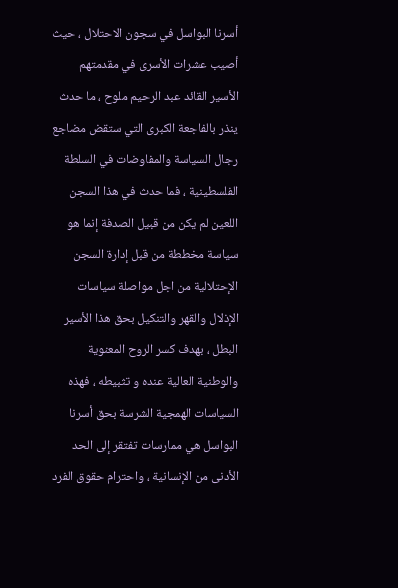أسرنا البواسل في سجون الاحتلال ، حيث أصيب عشرات الأسرى في مقدمتهم الأسير القائد عبد الرحيم ملوح ، ما حدث ينذر بالفاجعة الكبرى التي ستقض مضاجع رجال السياسة والمفاوضات في السلطة الفلسطينية ، فما حدث في هذا السجن اللعين لم يكن من قبيل الصدفة إنما هو سياسة مخططة من قبل إدارة السجن الإحتلالية من اجل مواصلة سياسات الإذلال والقهر والتنكيل بحق هذا الأسير البطل ، بهدف كسر الروح المعنوية والوطنية العالية عنده و تثبيطه ، فهذه السياسات الهمجية الشرسة بحق أسرنا البواسل هي ممارسات تفتقر إلى الحد الأدنى من الإنسانية ، واحترام حقوق الفرد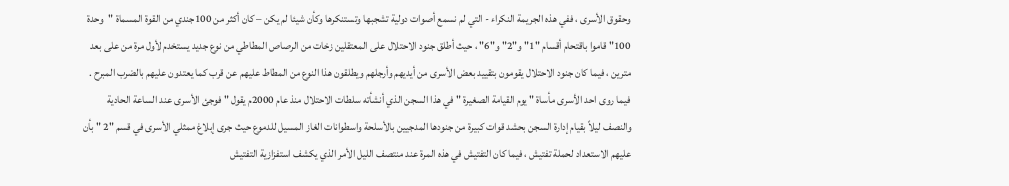وحقوق الأسرى ، ففي هذه الجريمة النكراء - التي لم نسمع أصوات دولية تشجبها وتستنكرها وكأن شيئا لم يكن – كان أكثر من 100جندي من القوة المسماة "وحدة 100" قاموا باقتحام أقسام "1" و"2" و"6" ، حيث أطلق جنود الاحتلال على المعتقلين زخات من الرصاص المطاطي من نوع جديد يستخدم لأول مرة من على بعد مترين ، فيما كان جنود الاحتلال يقومون بتقييد بعض الأسرى من أيديهم وأرجلهم ويطلقون هذا النوع من المطاط عليهم عن قرب كما يعتدون عليهم بالضرب المبرح .
فيما روى احد الأسرى مأساة " يوم القيامة الصغيرة " في هذا السجن الذي أنشأته سلطات الاحتلال منذ عام 2000م يقول " فوجئ الأسرى عند الساعة الحادية والنصف ليلاً بقيام إدارة السجن بحشد قوات كبيرة من جنودها المدجيين بالأسلحة واسطوانات الغاز المسيل للدموع حيث جرى إبلاغ ممثلي الأسرى في قسم "2 " بأن عليهم الاستعداد لحملة تفتيش ، فيما كان التفتيش في هذه المرة عند منتصف الليل الأمر الذي يكشف استفزازية التفتيش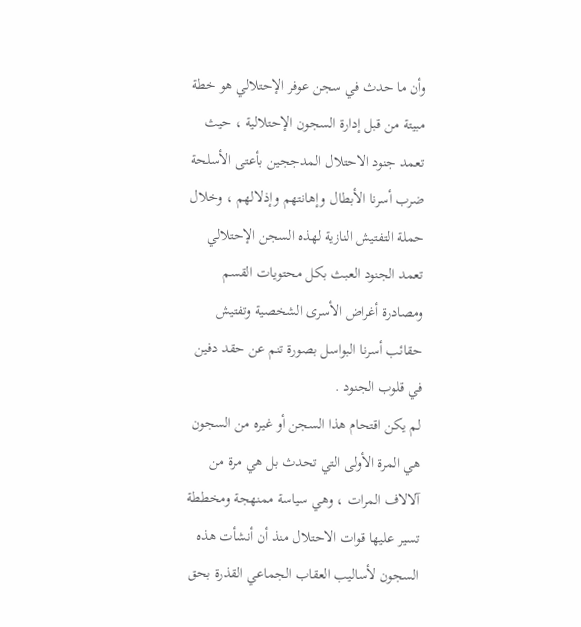وأن ما حدث في سجن عوفر الإحتلالي هو خطة مبيتة من قبل إدارة السجون الإحتلالية ، حيث تعمد جنود الاحتلال المدججين بأعتى الأسلحة ضرب أسرنا الأبطال وإهانتهم وإذلالهم ، وخلال حملة التفتيش النازية لهذه السجن الإحتلالي تعمد الجنود العبث بكل محتويات القسم ومصادرة أغراض الأسرى الشخصية وتفتيش حقائب أسرنا البواسل بصورة تنم عن حقد دفين في قلوب الجنود .
لم يكن اقتحام هذا السجن أو غيره من السجون هي المرة الأولى التي تحدث بل هي مرة من آلالاف المرات ، وهي سياسة ممنهجة ومخططة تسير عليها قوات الاحتلال منذ أن أنشأت هذه السجون لأساليب العقاب الجماعي القذرة بحق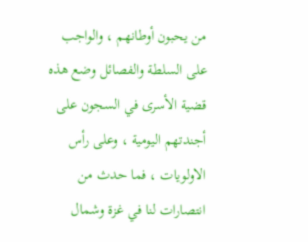من يحبون أوطانهم ، والواجب على السلطة والفصائل وضع هذه قضية الأسرى في السجون على أجندتهم اليومية ، وعلى رأس الاولويات ، فما حدث من انتصارات لنا في غزة وشمال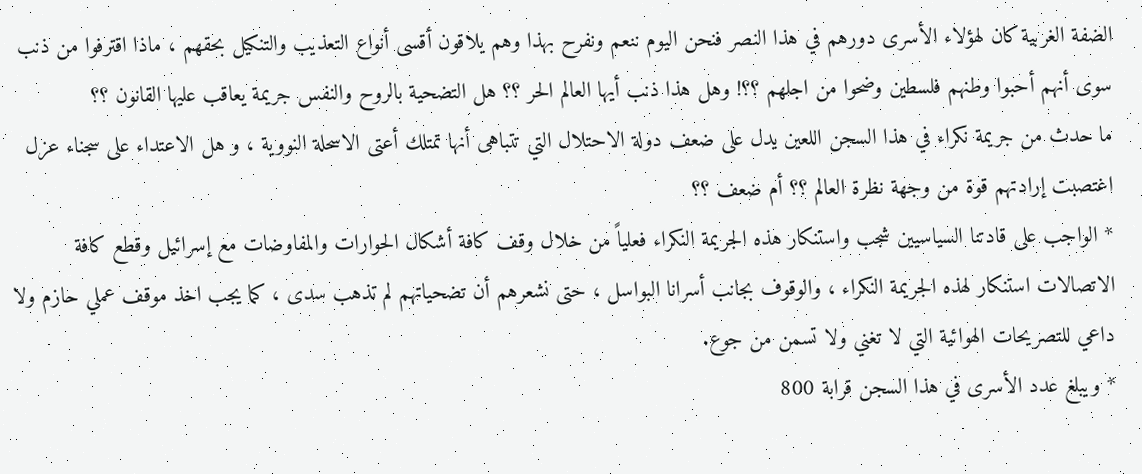الضفة الغربية كان لهؤلاء الأسرى دورهم في هذا النصر فنحن اليوم ننعم ونفرح بهذا وهم يلاقون أقسى أنواع التعذيب والتنكيل بحقهم ، ماذا اقترفوا من ذنب سوى أنهم أحبوا وطنهم فلسطين وضحوا من اجلهم ؟؟! وهل هذا ذنب أيها العالم الحر ؟؟ هل التضحية بالروح والنفس جريمة يعاقب عليها القانون ؟؟
ما حدث من جريمة نكراء في هذا السجن اللعين يدل على ضعف دولة الاحتلال التي تتباهى أنها تمتلك أعتى الاسحلة النووية ، و هل الاعتداء على سجناء عزل اغتصبت إرادتهم قوة من وجهة نظرة العالم ؟؟ أم ضعف ؟؟
* الواجب على قادتنا السياسيين شجب واستنكار هذه الجريمة النكراء فعلياً من خلال وقف كافة أشكال الحوارات والمفاوضات مع إسرائيل وقطع كافة الاتصالات استنكار لهذه الجريمة النكراء ، والوقوف بجانب أسرانا البواسل ، حتى نشعرهم أن تضحياتهم لم تذهب سدى ، كما يجب اخذ موقف عملي حازم ولا داعي للتصريحات الهوائية التي لا تغني ولا تسمن من جوع.
* ويبلغ عدد الأسرى في هذا السجن قرابة 800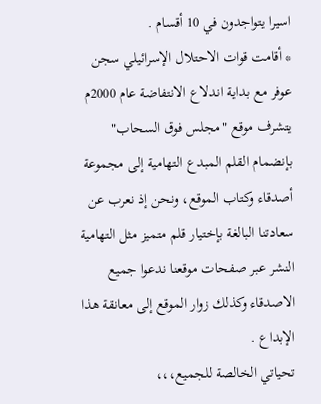اسيرا يتواجدون في 10 أقسام .
* أقامت قوات الاحتلال الإسرائيلي سجن عوفر مع بداية اندلاع الانتفاضة عام 2000م
يتشرف موقع "مجلس فوق السحاب" بإنضمام القلم المبدع التهامية إلى مجموعة أصدقاء وكتاب الموقع، ونحن إذ نعرب عن سعادتنا البالغة بإختيار قلم متميز مثل التهامية النشر عبر صفحات موقعنا ندعوا جميع الاصدقاء وكذلك زوار الموقع إلى معانقة هذا الإبداع .
تحياتي الخالصة للجميع،،،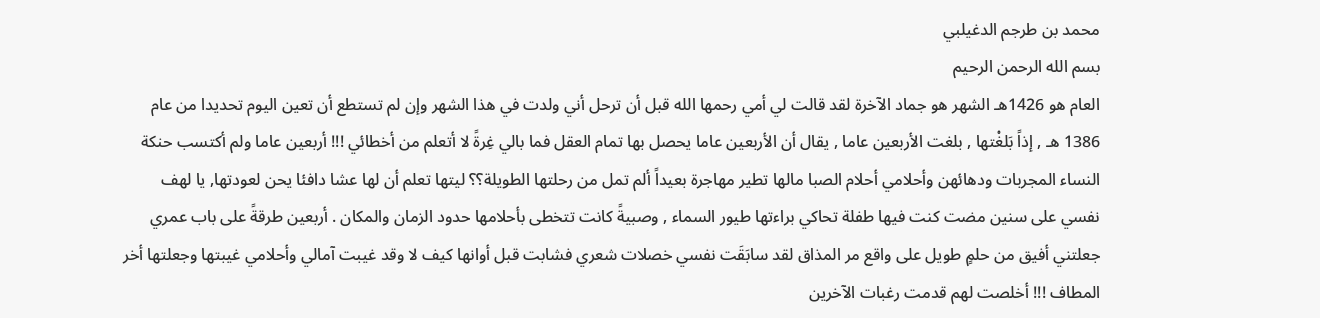محمد بن طرجم الدغيلبي
بسم الله الرحمن الرحيم
العام هو 1426هـ الشهر هو جماد الآخرة لقد قالت لي أمي رحمها الله قبل أن ترحل أني ولدت في هذا الشهر وإن لم تستطع أن تعين اليوم تحديدا من عام 1386 هـ , إذاً بَلغْتها , بلغت الأربعين عاما , يقال أن الأربعين عاما يحصل بها تمام العقل فما بالي غِرةً لا أتعلم من أخطائي !!! أربعين عاما ولم أكتسب حنكة النساء المجربات ودهائهن وأحلامي أحلام الصبا مالها تطير مهاجرة بعيداً ألم تمل من رحلتها الطويلة؟؟ ليتها تعلم أن لها عشا دافئا يحن لعودتها, يا لهف نفسي على سنين مضت كنت فيها طفلة تحاكي براءتها طيور السماء , وصبيةً كانت تتخطى بأحلامها حدود الزمان والمكان . أربعين طرقةً على باب عمري جعلتني أفيق من حلمٍ طويل على واقع مر المذاق لقد سابَقَت نفسي خصلات شعري فشابت قبل أوانها كيف لا وقد غيبت آمالي وأحلامي غيبتها وجعلتها أخر المطاف !!! أخلصت لهم قدمت رغبات الآخرين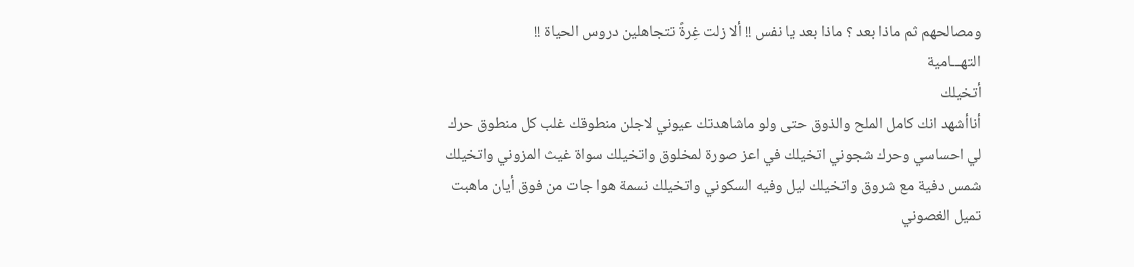ومصالحهم ثم ماذا بعد ؟ ماذا بعد يا نفس !! ألا زلت غِرةً تتجاهلين دروس الحياة !!
التهـــامية
أتخيلك
أناأشهد انك كامل الملح والذوق حتى ولو ماشاهدتك عيوني لاجلن منطوقك غلب كل منطوق حرك لي احساسي وحرك شجوني اتخيلك في اعز صورة لمخلوق واتخيلك سواة غيث المزوني واتخيلك شمس دفية مع شروق واتخيلك ليل وفيه السكوني واتخيلك نسمة هوا جات من فوق أيان ماهبت تميل الغصوني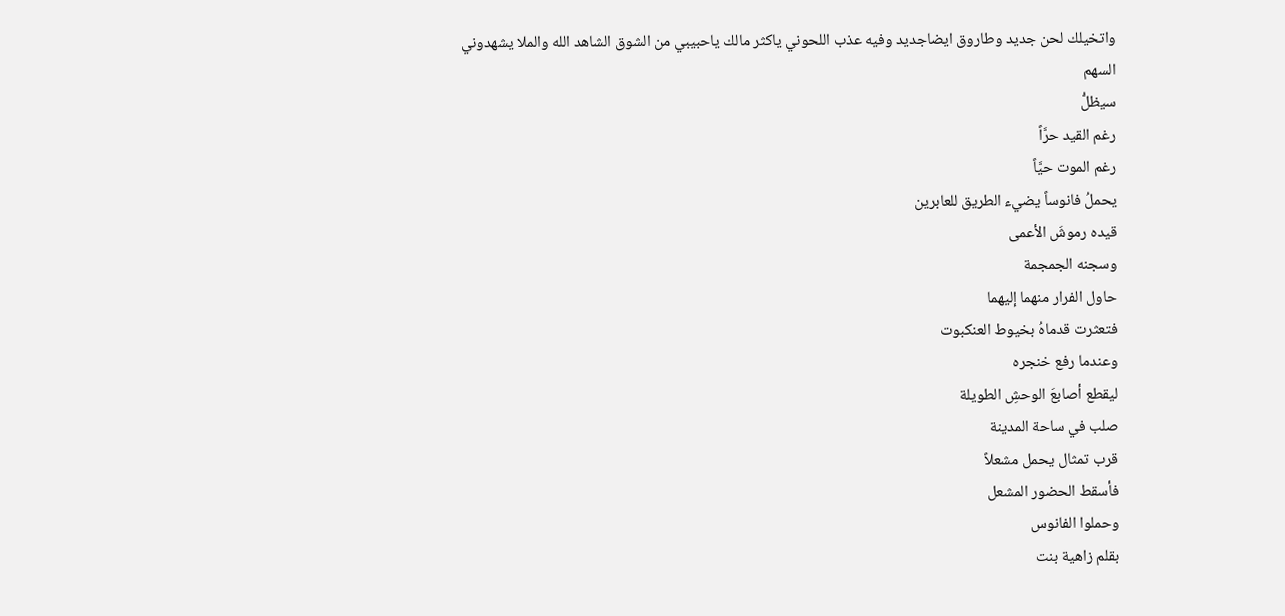واتخيلك لحن جديد وطاروق ايضاجديد وفيه عذب اللحوني ياكثر مالك ياحبيبي من الشوق الشاهد الله والملا يشهدوني
السهم
سيظلُّ
رغم القيد حرَّاً
رغم الموت حيَّاً
يحملُ فانوساً يضيء الطريق للعابرين
قيده رموشَ الأعمى
وسجنه الجمجمة
حاول الفرار منهما إليهما
فتعثرت قدماهُ بخيوط العنكبوت
وعندما رفع خنجره
ليقطع أصابعَ الوحشِ الطويلة
صلب في ساحة المدينة
قرب تمثال يحمل مشعلاً
فأسقط الحضور المشعل
وحملوا الفانوس
بقلم زاهية بنت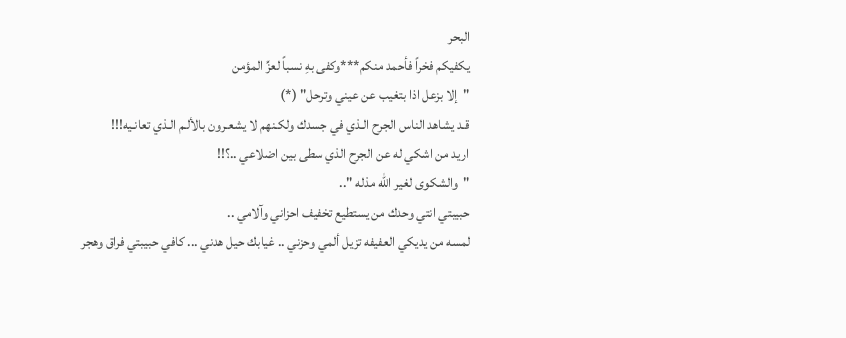البحر
يكفيكم فخراً فأحمد منكم***وكفى بهِ نسباً لعزِّ المؤمن
"إلا بزعل اذا بتغيب عن عيني وترحل" (*)
قـد يشاهد الناس الجرح الـذي في جسدك ولكـنهم لا يشعـرون بالألـم الـذي تعانـيه!!!
اريد من اشكي له عن الجرح الذي سطى بين اضلاعي ..؟!!
"والشكوى لغير الله مذله "..
حبيبتي انتي وحدك من يستطيع تخفيف احزاني وآلامي ..
لمسه من يديكي العفيفه تزيل ألمي وحزني .. غيابك حيل هدني ... كافي حبيبتي فراق وهجر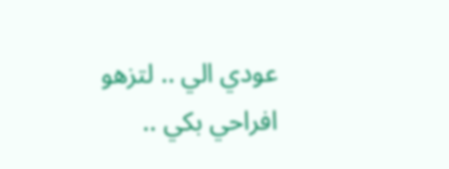عودي الي .. لتزهو افراحي بكي ..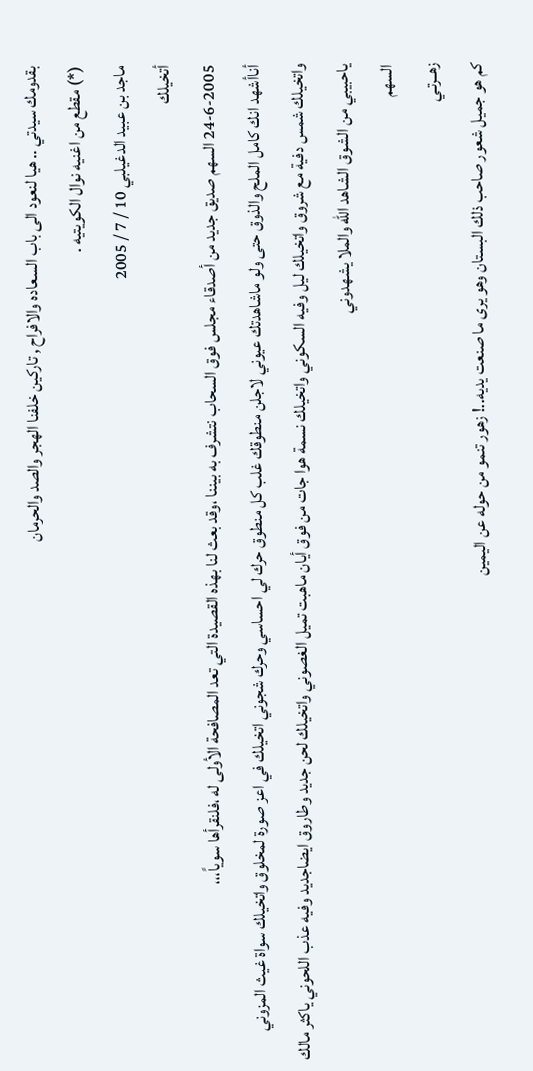بقدومك سيدتي .. هيا لنعود الى باب السعاده والافراح , تاركين خلفنا الهجر والصد والحرمان
(*) مقطع من اغنيه نوال الكويتيه .
ماجد بن عبيد الدغيلبي 10 / 7 / 2005
أتخيلك
24-6-2005 السهم صديق جديد من أصدقاء مجلس فوق السحاب نتشرف به بيننا ،وقد بعث لنا بهذه القصيدة التي تعد المصافحة الأولى له ،فلنقرأها سوياً،،،
أناأشهد انك كامل الملح والذوق حتى ولو ماشاهدتك عيوني لاجلن منطوقك غلب كل منطوق حرك لي احساسي وحرك شجوني اتخيلك في اعز صورة لمخلوق واتخيلك سواة غيث المزوني واتخيلك شمس دفية مع شروق واتخيلك ليل وفيه السكوني واتخيلك نسمة هوا جات من فوق أيان ماهبت تميل الغصوني واتخيلك لحن جديد وطاروق ايضاجديد وفيه عذب اللحوني ياكثر مالك ياحبيبي من الشوق الشاهد الله والملا يشهدوني
السهم
زهــرتـي
كم هو جميل شعور صاحب ذلك البستان وهو يرى ما صنعت يديه..! زهور تنمو من حوله عن اليمين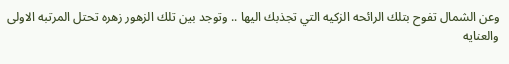وعن الشمال تفوح بتلك الرائحه الزكيه التي تجذبك اليها .. وتوجد بين تلك الزهور زهره تحتل المرتبه الاولى والعنايه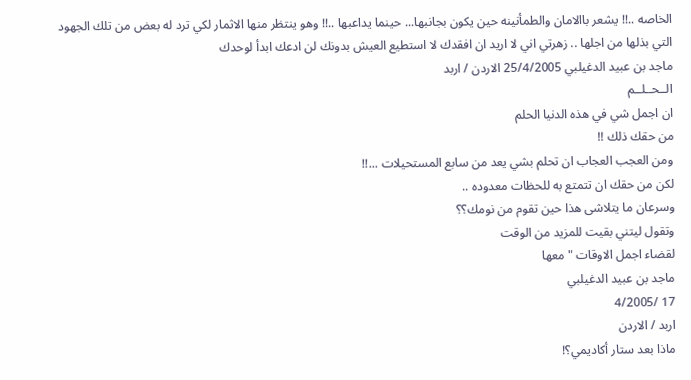الخاصه ..!! يشعر باالامان والطمأنينه حين يكون بجانبها... حينما يداعبها ..!! وهو ينتظر منها الاثمار لكي ترد له بعض من تلك الجهود التي بذلها من اجلها .. زهرتي اني لا اريد ان افقدك لا استطيع العيش بدونك لن ادعك ابدأ لوحدك
ماجد بن عبيد الدغيلبي 25/4/2005 الاردن / اربد
الــحــلــم
ان اجمل شي في هذه الدنيا الحلم
من حقك ذلك !!
ومن العجب العجاب ان تحلم بشي يعد من سابع المستحيلات ...!!
لكن من حقك ان تتمتع به للحظات معدوده ..
وسرعان ما يتلاشى هذا حين تقوم من نومك؟؟
وتقول ليتني بقيت للمزيد من الوقت
لقضاء اجمل الاوقات "معها
ماجد بن عبيد الدغيلبي
17 /4/2005
اربد / الاردن
ماذا بعد ستار أكاديمي؟!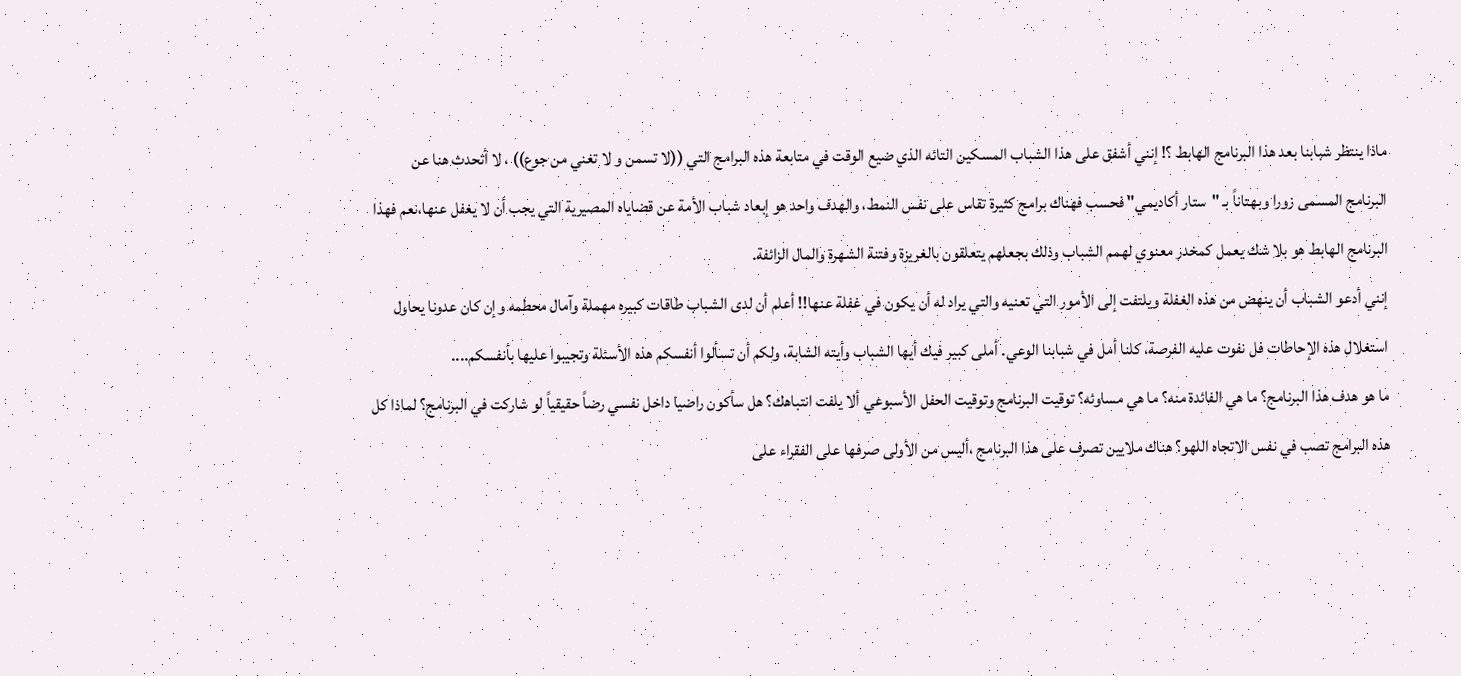ماذا ينتظر شبابنا بعد هذا البرنامج الهابط ؟! إنني أشفق على هذا الشباب المسكين التائه الذي ضيع الوقت في متابعة هذه البرامج التي ((لا تسمن و لا تغني من جوع)) ، لا أتحدث هنا عن البرنامج المسمى زورا وبهتاناً بـ "ستار أكاديمي" فحسب فهناك برامج كثيرة تقاس على نفس النمط، والهدف واحد هو إبعاد شباب الأمة عن قضاياه المصيرية التي يجب أن لا يغفل عنها،نعم فهذا البرنامج الهابط هو بلا شك يعمل كمخدر معنوي لهمم الشباب وذلك بجعلهم يتعلقون بالغريزة وفتنة الشهرة والمال الزائفة.
إنني أدعو الشباب أن ينهض من هذه الغفلة ويلتفت إلى الأمور التي تعنيه والتي يراد له أن يكون في غفلة عنها!! أعلم أن لدى الشباب طاقات كبيره مهملة وآمال محطمه وإن كان عدونا يحاول استغلال هذه الإحاطات فل نفوت عليه الفرصة، كلنا أمل في شبابنا الوعي. أملى كبير فيك أيها الشباب وأيته الشابة، ولكم أن تسألوا أنفسكم هذه الأسئلة وتجيبوا عليها بأنفسكم....
ما هو هدف هذا البرنامج؟ ما هي الفائدة منه؟ ما هي مساوئه؟ توقيت البرنامج وتوقيت الحفل الأسبوعي ألا يلفت انتباهك؟ هل سأكون راضيا داخل نفسي رضاً حقيقياً لو شاركت في البرنامج؟ لماذا كل هذه البرامج تصب في نفس الاتجاه اللهو؟ هناك ملايين تصرف على هذا البرنامج ،أليس من الأولى صرفها على الفقراء على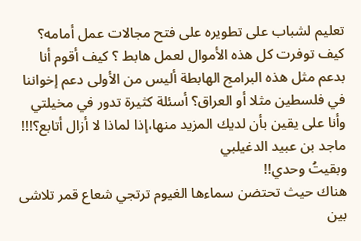تعليم لشباب على تطويره على فتح مجالات عمل أمامه؟ كيف توفرت كل هذه الأموال لعمل هابط ؟ كيف أقوم أنا بدعم مثل هذه البرامج الهابطة أليس من الأولى دعم إخواننا في فلسطين مثلا أو العراق؟ أسئلة كثيرة تدور في مخيلتي وأنا على يقين بأن لديك المزيد منها،إذا لماذا لا أزال أتابع؟!!!
ماجد بن عبيد الدغيلبي
وبقيتُ وحدي!!
هناك حيث تحتضن سماءها الغيوم ترتجي شعاع قمر تلاشى بين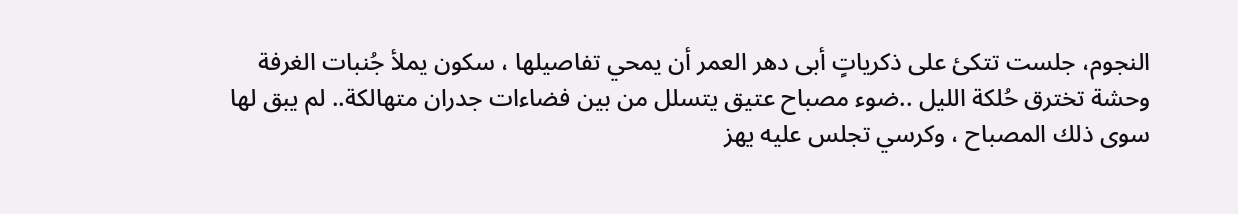النجوم، جلست تتكئ على ذكرياتٍ أبى دهر العمر أن يمحي تفاصيلها ، سكون يملأ جُنبات الغرفة وحشة تخترق حُلكة الليل ..ضوء مصباح عتيق يتسلل من بين فضاءات جدران متهالكة.. لم يبق لها سوى ذلك المصباح ، وكرسي تجلس عليه يهز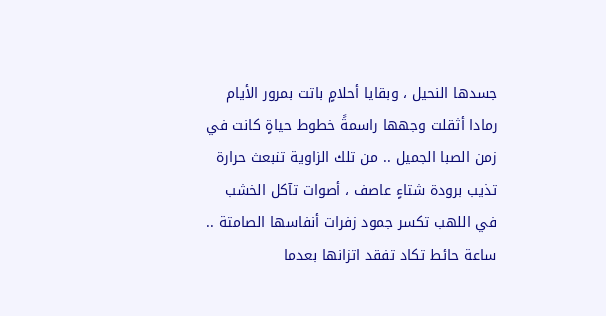جسدها النحيل ، وبقايا أحلامٍ باتت بمرور الأيام رمادا أثقلت وجهها راسمةً خطوط حياةٍ كانت في زمن الصبا الجميل .. من تلك الزاوية تنبعث حرارة تذيب برودة شتاءٍ عاصف ، أصوات تآكل الخشب في اللهب تكسر جمود زفرات أنفاسها الصامتة .. ساعة حائط تكاد تفقد اتزانها بعدما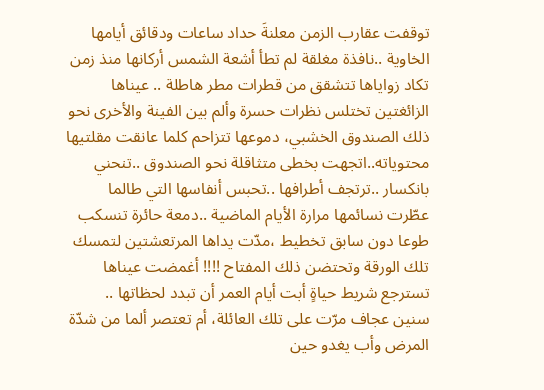توقفت عقارب الزمن معلنةَ حداد ساعات ودقائق أيامها الخاوية ..نافذة مغلقة لم تطأ أشعة الشمس أركانها منذ زمن تكاد زواياها تتشقق من قطرات مطر هاطلة .. عيناها الزائغتين تختلس نظرات حسرة وألم بين الفينة والأخرى نحو ذلك الصندوق الخشبي، دموعها تتزاحم كلما عانقت مقلتيها محتوياته..اتجهت بخطى متثاقلة نحو الصندوق ..تنحني بانكسار ..ترتجف أطرافها ..تحبس أنفاسها التي طالما عطّرت نسائمها مرارة الأيام الماضية ..دمعة حائرة تنسكب طوعا دون سابق تخطيط ،مدّت يداها المرتعشتين لتمسك تلك الورقة وتحتضن ذلك المفتاح !!!! أغمضت عيناها تسترجع شريط حياةٍ أبت أيام العمر أن تبدد لحظاتها .. سنين عجاف مرّت على تلك العائلة، أم تعتصر ألما من شدّة المرض وأب يغدو حين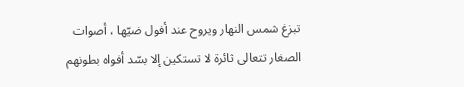تبزغ شمس النهار ويروح عند أفول ضيّها ، أصوات الصغار تتعالى ثائرة لا تستكين إلا بسّد أفواه بطونهم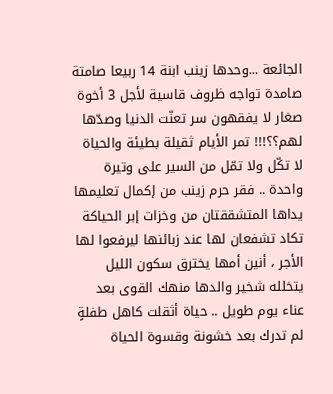الجائعة ...وحدها زينب ابنة 14 ربيعا صامتة صامدة تواجه ظروف قاسية لأجل 3 أخوة صغار لا يفقهون سر تعنّت الدنيا وصدّها لهم؟؟!!! تمر الأيام ثقيلة بطيئة والحياة لا تكّل ولا تمّل من السير على وتيرة واحدة .. فقر حرم زينب من إكمال تعليمها يداها المتشققتان من وخزات إبر الحياكة تكاد تشفعان لها عند زبائنها ليرفعوا لها الأجر ، أنين أمها يخترق سكون الليل يتخلله شخير والدها منهك القوى بعد عناء يوم طويل .. حياة أثقلت كاهل طفلةٍ لم تدرك بعد خشونة وقسوة الحياة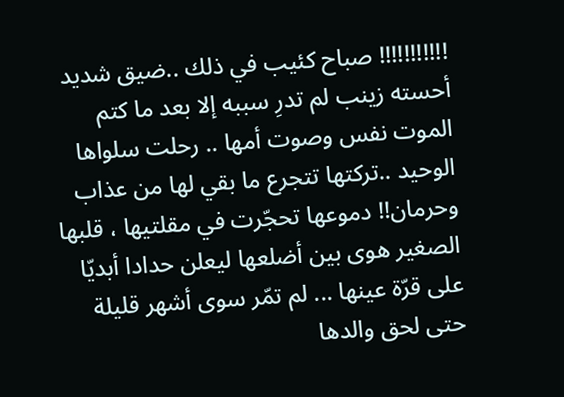!!!!!!!!!!! صباح كئيب في ذلك ..ضيق شديد أحسته زينب لم تدرِ سببه إلا بعد ما كتم الموت نفس وصوت أمها .. رحلت سلواها الوحيد ..تركتها تتجرع ما بقي لها من عذاب وحرمان!! دموعها تحجّرت في مقلتيها ، قلبها الصغير هوى بين أضلعها ليعلن حدادا أبديّا على قرّة عينها ... لم تمّر سوى أشهر قليلة حتى لحق والدها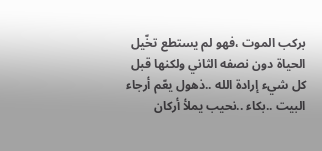بركب الموت ،فهو لم يستطع تخّيل الحياة دون نصفه الثاني ولكنها قبل كل شيء إرادة الله ..ذهول يعّم أرجاء البيت ..بكاء ..نحيب يملأ أركان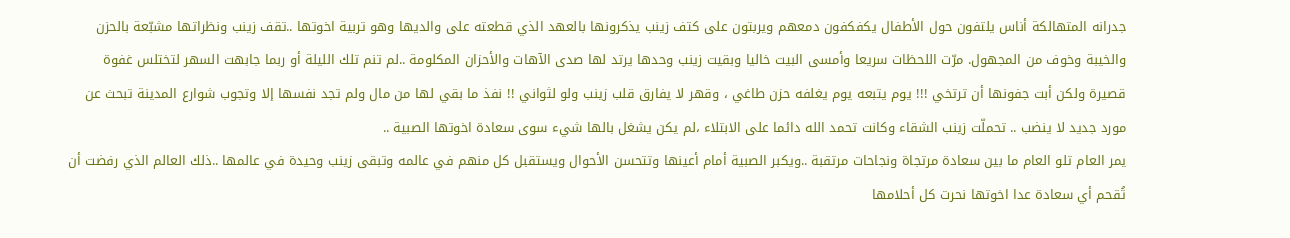جدرانه المتهالكة أناس يلتفون حول الأطفال يكفكفون دمعهم ويربتون على كتف زينب يذكرونها بالعهد الذي قطعته على والديها وهو تربية اخوتها ..تقف زينب ونظراتها مشبّعة بالحزن والخيبة وخوف من المجهول. مرّت اللحظات سريعا وأمسى البيت خاليا وبقيت زينب وحدها يرتد لها صدى الآهات والأحزان المكلومة ..لم تنم تلك الليلة أو ربما جابهت السهر لتختلس غفوة قصيرة ولكن أبت جفونها أن ترتخي !!! يوم يتبعه يوم يغلفه حزن طاغي ، وقهر لا يفارق قلب زينب ولو لثواني !! نفذ ما بقي لها من مال ولم تجد نفسها إلا وتجوب شوارع المدينة تبحث عن مورد جديد لا ينضب .. تحملّت زينب الشقاء وكانت تحمد الله دائما على الابتلاء ،لم يكن يشغل بالها شيء سوى سعادة اخوتها الصبية ..
يمر العام تلو العام ما بين سعادة مرتجاة ونجاحات مرتقبة ..ويكبر الصبية أمام أعينها وتتحسن الأحوال ويستقبل كل منهم في عالمه وتبقى زينب وحيدة في عالمها ..ذلك العالم الذي رفضت أن تُقحم أي سعادة عدا اخوتها نحرت كل أحلامها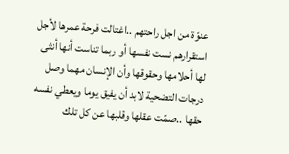عنوّة من اجل راحتهم ..اغتالت فرحة عمرها لأجل استقرارهم نست نفسها أو ربما تناست أنها أنثى لها أحلامها وحقوقها وأن الإنسان مهما وصل درجات التضحية لابد أن يفيق يوما ويعطي نفسه حقها ..صمّت عقلها وقلبها عن كل تلك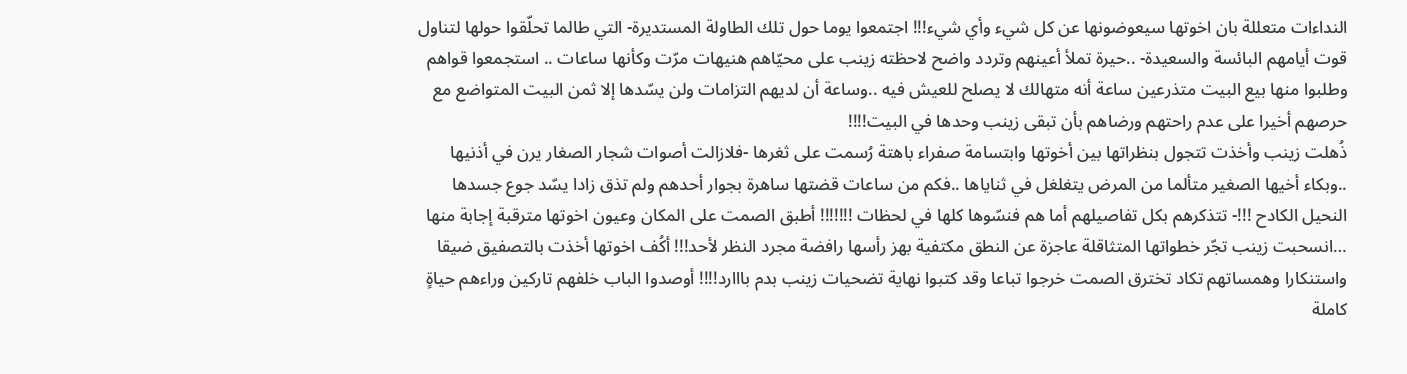النداءات متعللة بان اخوتها سيعوضونها عن كل شيء وأي شيء!!! اجتمعوا يوما حول تلك الطاولة المستديرة- التي طالما تحلّقوا حولها لتناول قوت أيامهم البائسة والسعيدة- ..حيرة تملأ أعينهم وتردد واضح لاحظته زينب على محيّاهم هنيهات مرّت وكأنها ساعات .. استجمعوا قواهم وطلبوا منها بيع البيت متذرعين ساعة أنه متهالك لا يصلح للعيش فيه ..وساعة أن لديهم التزامات ولن يسّدها إلا ثمن البيت المتواضع مع حرصهم أخيرا على عدم راحتهم ورضاهم بأن تبقى زينب وحدها في البيت!!!!
ذُهلت زينب وأخذت تتجول بنظراتها بين أخوتها وابتسامة صفراء باهتة رُسمت على ثغرها -فلازالت أصوات شجار الصغار يرن في أذنيها ..وبكاء أخيها الصغير متألما من المرض يتغلغل في ثناياها ..فكم من ساعات قضتها ساهرة بجوار أحدهم ولم تذق زادا يسّد جوع جسدها النحيل الكادح !!!- تتذكرهم بكل تفاصيلهم أما هم فنسّوها كلها في لحظات !!!!!!! أطبق الصمت على المكان وعيون اخوتها مترقبة إجابة منها …انسحبت زينب تجّر خطواتها المتثاقلة عاجزة عن النطق مكتفية بهز رأسها رافضة مجرد النظر لأحد!!! أكُف اخوتها أخذت بالتصفيق ضيقا واستنكارا وهمساتهم تكاد تخترق الصمت خرجوا تباعا وقد كتبوا نهاية تضحيات زينب بدم بااارد!!!! أوصدوا الباب خلفهم تاركين وراءهم حياةٍ كاملة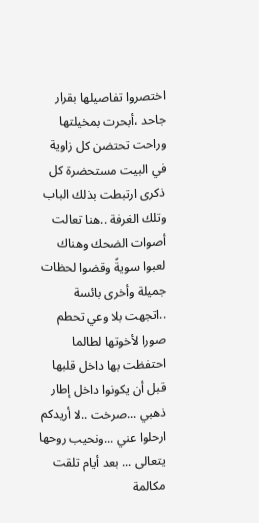اختصروا تفاصيلها بقرار جاحد ،أبحرت بمخيلتها وراحت تحتضن كل زاوية في البيت مستحضرة كل ذكرى ارتبطت بذلك الباب وتلك الغرفة ..هنا تعالت أصوات الضحك وهناك لعبوا سويةً وقضوا لحظات جميلة وأخرى بائسة ..اتجهت بلا وعي تحطم صورا لأخوتها لطالما
احتفظت بها داخل قلبها قبل أن يكونوا داخل إطار ذهبي ...صرخت ..لا أريدكم ارحلوا عني ...ونحيب روحها يتعالى ... بعد أيام تلقت مكالمة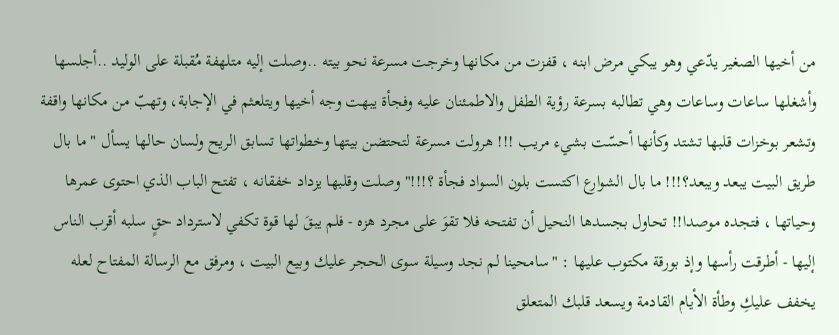من أخيها الصغير يدّعي وهو يبكي مرض ابنه ، قفزت من مكانها وخرجت مسرعة نحو بيته ..وصلت إليه متلهفة مُقبلة على الوليد ..أجلسها وأشغلها ساعات وساعات وهي تطالبه بسرعة رؤية الطفل والاطمئنان عليه وفجأة يبهت وجه أخيها ويتلعثم في الإجابة، وتهبّ من مكانها واقفة وتشعر بوخزات قلبها تشتد وكأنها أحسّت بشيء مريب !!! هرولت مسرعة لتحتضن بيتها وخطواتها تسابق الريح ولسان حالها يسأل " ما بال طريق البيت يبعد ويبعد؟!!! ما بال الشوارع اكتست بلون السواد فجأة ؟!!!" وصلت وقلبها يزداد خفقانه ، تفتح الباب الذي احتوى عمرها وحياتها ، فتجده موصدا!! تحاول بجسدها النحيل أن تفتحه فلا تقوَ على مجرد هزه - فلم يبقَ لها قوة تكفي لاسترداد حقٍ سلبه أقرب الناس إليها - أطرقت رأسها وإذ بورقة مكتوب عليها : "سامحينا لم نجد وسيلة سوى الحجر عليك وبيع البيت ، ومرفق مع الرسالة المفتاح لعله يخفف عليكِ وطأة الأيام القادمة ويسعد قلبك المتعلق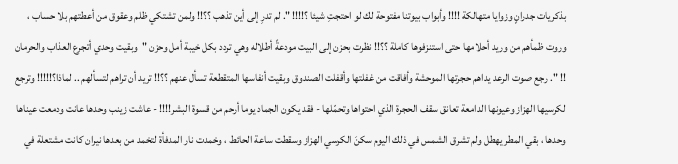بذكريات جدرانٍ وزوايا متهالكة !!!! وأبواب بيوتنا مفتوحة لك لو احتجتِ شيئا ؟!!!! ". لم تدرِ إلى أين تذهب ؟؟!! ولمن تشتكي ظلم وعقوق من أعطتهم بلا حساب ، وروت ظمأهم من وريد أحلامها حتى استنزفوها كاملة ؟؟!! نظرت بحزن إلى البيت مودعةً أطلاله وهي تردد بكل خيبة أمل وحزن "وبقيت وحدي أتجرع العذاب والحرمان !! ". رجع صوت الرعد يداهم حجرتها الموحشة وأفاقت من غفلتها وأقفلت الصندوق وبقيت أنفاسها المتقطعة تسأل عنهم ؟؟!! تريد أن تراهم لتسألهم .. لماذا؟!!!!! وترجع لكرسيها الهزاز وعيونها الدامعة تعانق سقف الحجرة الذي احتواها وتحمّلها - فقد يكون الجماد يوما أرحم من قسوة البشر!!!! - عاشت زينب وحدها عانت ودمعت عيناها وحدها ، بقي المطر يهطل ولم تشرق الشمس في ذلك اليوم سكنَ الكرسي الهزاز وسقطت ساعة الحائط ، وخمدت نار المدفأة لتخمد من بعدها نيران كانت مشتعلة في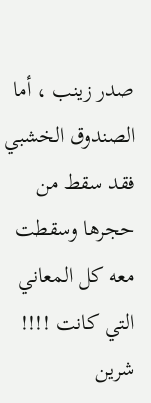صدر زينب ، أما الصندوق الخشبي فقد سقط من حجرها وسقطت معه كل المعاني التي كانت !!!!
شرين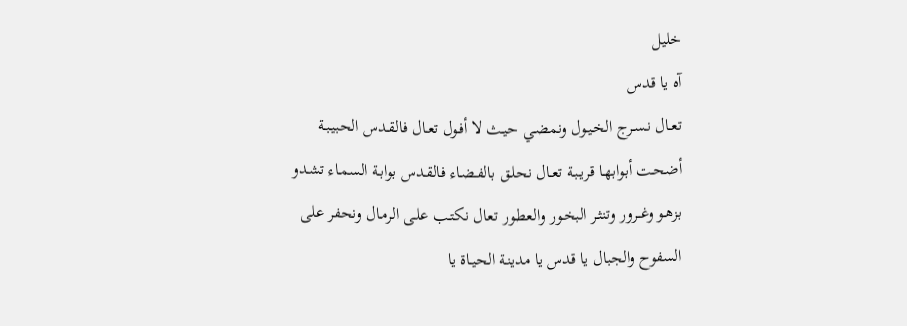خليل
آه يا قدس
تعـال نـسـرج الخـيـول ونمضـي حيـث لا أفـول تعـال فالقـدس الحبيـبـة أضحـت أبوابهـا قريـبـة تعـال نحلـق بالفـضـاء فالقـدس بوابـة السمـاء تشـدو بزهـو وغــرور وتنثـر البخـور والعطـور تعال نكتـب علـى الرمـال ونحفر على السفوح والجبال يا قدس يا مدينـة الحيـاة يا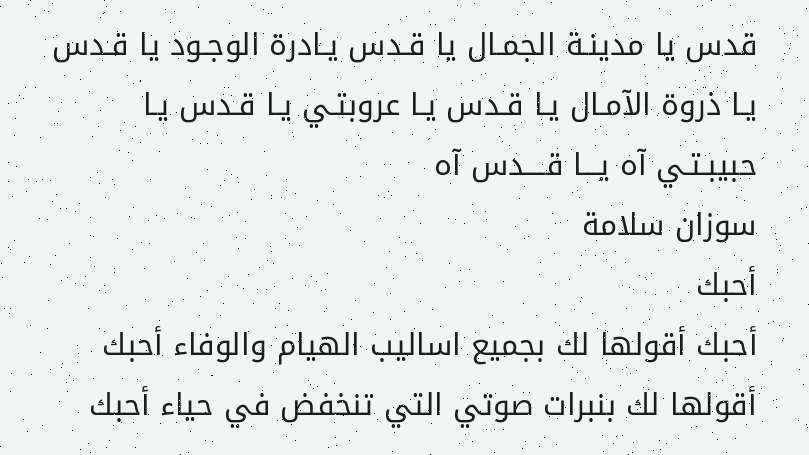قدس يا مدينـة الجمـال يا قـدس يـادرة الوجـود يا قـدس يـا ذروة الآمـال يـا قـدس يـا عروبتـي يـا قـدس يـا حبيبـتـي آه يـــا قــــدس آه
سوزان سلامة
أحبك
أحبك أقولها لك بجميع اساليب الهيام والوفاء أحبك أقولها لك بنبرات صوتي التي تنخفض في حياء أحبك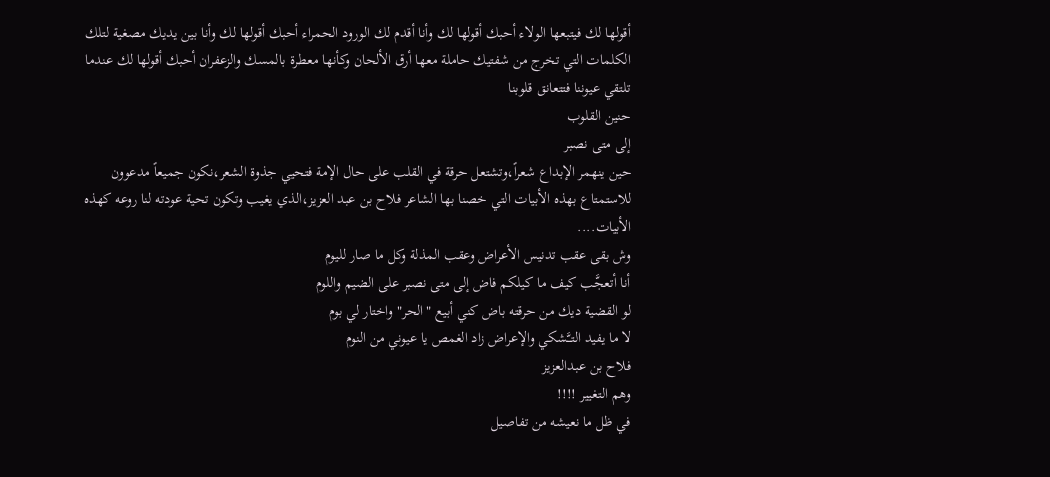أقولها لك فيتبعها الولاء أحبك أقولها لك وأنا أقدم لك الورود الحمراء أحبك أقولها لك وأنا بين يديك مصغية لتلك الكلمات التي تخرج من شفتيك حاملة معها أرق الألحان وكأنها معطرة بالمسك والزعفران أحبك أقولها لك عندما تلتقي عيوننا فتتعانق قلوبنا
حنين القلوب
إلى متى نصبر
حين ينهمر الإبداع شعراً،وتشتعل حرقة في القلب على حال الإمة فتحيي جذوة الشعر،نكون جميعاً مدعوون للاستمتاع بهذه الأبيات التي خصنا بها الشاعر فلاح بن عبد العزيز،الذي يغيب وتكون تحية عودته لنا روعه كهذه الأبيات....
وش بقى عقب تدنيس الأعراض وعقب المذلة وكل ما صار لليوم
أنا أتعجَّب كيف ما كيلكم فاض إلى متى نصبر على الضيم واللوم
لو القضية ديك من حرقته باض كني أبيع "الحر" واختار لي بوم
لا ما يفيد التــَّشكي والإعراض زاد الغمص يا عيوني من النوم
فلاح بن عبدالعزيز
وهم التغيير !!!!
في ظل ما نعيشه من تفاصيل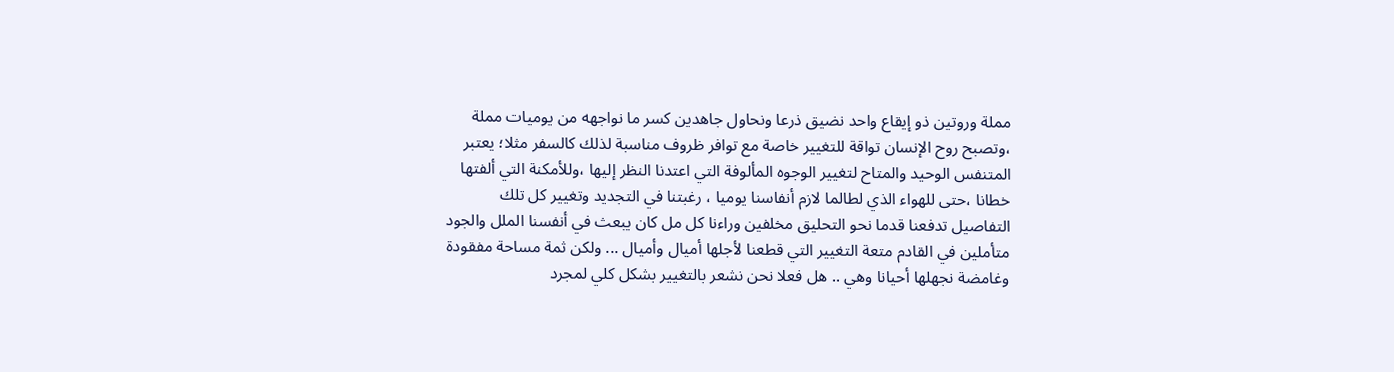مملة وروتين ذو إيقاع واحد نضيق ذرعا ونحاول جاهدين كسر ما نواجهه من يوميات مملة ،وتصبح روح الإنسان تواقة للتغيير خاصة مع توافر ظروف مناسبة لذلك كالسفر مثلا؛ يعتبر المتنفس الوحيد والمتاح لتغيير الوجوه المألوفة التي اعتدنا النظر إليها ،وللأمكنة التي ألفتها خطانا ،حتى للهواء الذي لطالما لازم أنفاسنا يوميا ، رغبتنا في التجديد وتغيير كل تلك التفاصيل تدفعنا قدما نحو التحليق مخلفين وراءنا كل مل كان يبعث في أنفسنا الملل والجود متأملين في القادم متعة التغيير التي قطعنا لأجلها أميال وأميال ... ولكن ثمة مساحة مفقودة وغامضة نجهلها أحيانا وهي .. هل فعلا نحن نشعر بالتغيير بشكل كلي لمجرد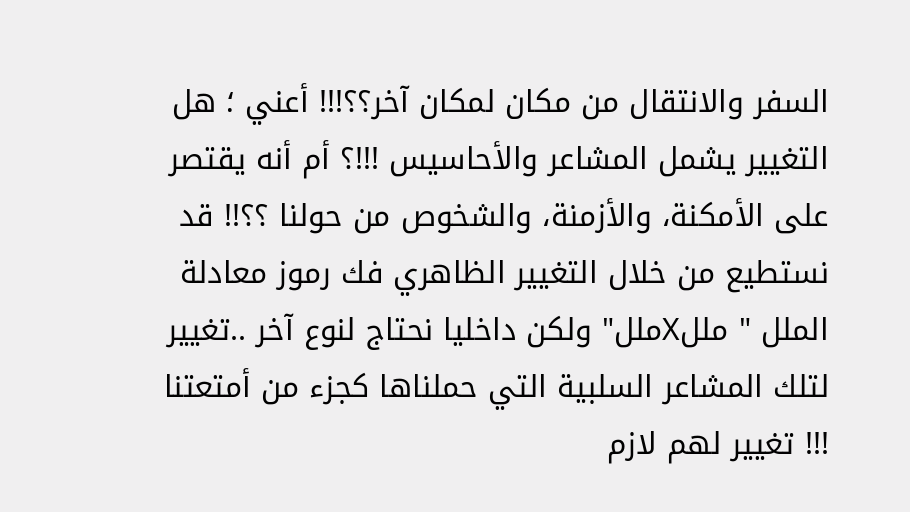السفر والانتقال من مكان لمكان آخر؟؟!!! أعني ؛ هل التغيير يشمل المشاعر والأحاسيس !!!؟ أم أنه يقتصر على الأمكنة، والأزمنة، والشخوص من حولنا ؟؟!! قد نستطيع من خلال التغيير الظاهري فك رموز معادلة الملل " مللXملل" ولكن داخليا نحتاج لنوع آخر ..تغيير لتلك المشاعر السلبية التي حملناها كجزء من أمتعتنا !!! تغيير لهم لازم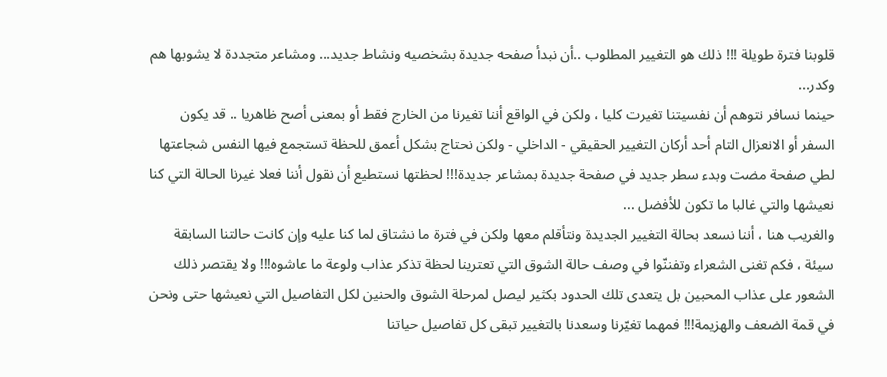قلوبنا فترة طويلة !!! ذلك هو التغيير المطلوب ..أن نبدأ صفحه جديدة بشخصيه ونشاط جديد... ومشاعر متجددة لا يشوبها هم وكدر...
حينما نسافر نتوهم أن نفسيتنا تغيرت كليا ، ولكن في الواقع أننا تغيرنا من الخارج فقط أو بمعنى أصح ظاهريا .. قد يكون السفر أو الانعزال التام أحد أركان التغيير الحقيقي - الداخلي - ولكن نحتاج بشكل أعمق للحظة تستجمع فيها النفس شجاعتها لطي صفحة مضت وبدء سطر جديد في صفحة جديدة بمشاعر جديدة!!! لحظتها نستطيع أن نقول أننا فعلا غيرنا الحالة التي كنا نعيشها والتي غالبا ما تكون للأفضل ...
والغريب هنا ، أننا نسعد بحالة التغيير الجديدة ونتأقلم معها ولكن في فترة ما نشتاق لما كنا عليه وإن كانت حالتنا السابقة سيئة ، فكم تغنى الشعراء وتفننّوا في وصف حالة الشوق التي تعترينا لحظة تذكر عذاب ولوعة ما عاشوه!!! ولا يقتصر ذلك الشعور على عذاب المحبين بل يتعدى تلك الحدود بكثير ليصل لمرحلة الشوق والحنين لكل التفاصيل التي نعيشها حتى ونحن في قمة الضعف والهزيمة!!! فمهما تغيّرنا وسعدنا بالتغيير تبقى كل تفاصيل حياتنا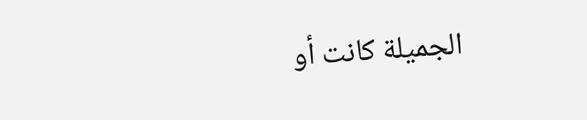الجميلة كانت أو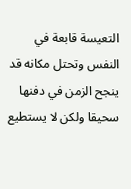التعيسة قابعة في النفس وتحتل مكانه قد ينجح الزمن في دفنها سحيقا ولكن لا يستطيع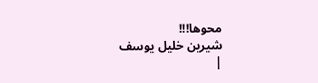محوها!!!
شيرين خليل يوسف
|